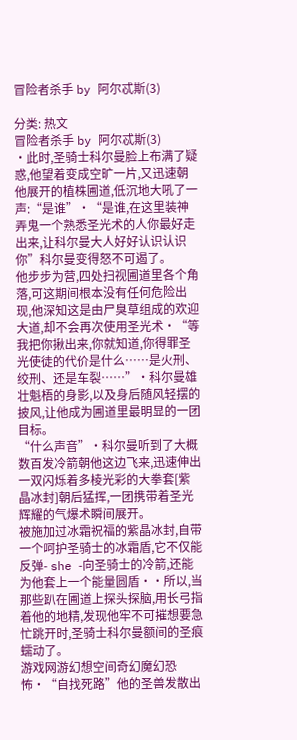冒险者杀手 by 阿尔忒斯(3)

分类: 热文
冒险者杀手 by 阿尔忒斯(3)
·此时,圣骑士科尔曼脸上布满了疑惑,他望着变成空旷一片,又迅速朝他展开的植株圃道,低沉地大吼了一声:“是谁”·“是谁,在这里装神弄鬼一个熟悉圣光术的人你最好走出来,让科尔曼大人好好认识认识你”科尔曼变得怒不可遏了。
他步步为营,四处扫视圃道里各个角落,可这期间根本没有任何危险出现,他深知这是由尸臭草组成的欢迎大道,却不会再次使用圣光术·“等我把你揪出来,你就知道,你得罪圣光使徒的代价是什么……是火刑、绞刑、还是车裂……”·科尔曼雄壮魁梧的身影,以及身后随风轻摆的披风,让他成为圃道里最明显的一团目标。
“什么声音”·科尔曼听到了大概数百发冷箭朝他这边飞来,迅速伸出一双闪烁着多棱光彩的大拳套[紫晶冰封]朝后猛挥,一团携带着圣光辉耀的气爆术瞬间展开。
被施加过冰霜祝福的紫晶冰封,自带一个呵护圣骑士的冰霜盾,它不仅能反弹- she -向圣骑士的冷箭,还能为他套上一个能量圆盾··所以,当那些趴在圃道上探头探脑,用长弓指着他的地精,发现他牢不可摧想要急忙跳开时,圣骑士科尔曼额间的圣痕蠕动了。
游戏网游幻想空间奇幻魔幻恐怖·“自找死路”他的圣兽发散出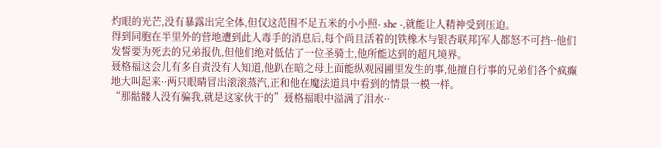灼眼的光芒,没有暴露出完全体,但仅这范围不足五米的小小照- she -,就能让人精神受到压迫。
得到同胞在半里外的营地遭到此人毒手的消息后,每个尚且活着的[铁橡木与银杏联邦]军人都怒不可挡··他们发誓要为死去的兄弟报仇,但他们绝对低估了一位圣骑士,他所能达到的超凡境界。
聂格福这会儿有多自责没有人知道,他趴在暗之母上面能纵观园圃里发生的事,他擅自行事的兄弟们各个疯癫地大叫起来··两只眼睛冒出滚滚蒸汽,正和他在魔法道具中看到的情景一模一样。
“那骷髅人没有骗我,就是这家伙干的”聂格福眼中溢满了泪水··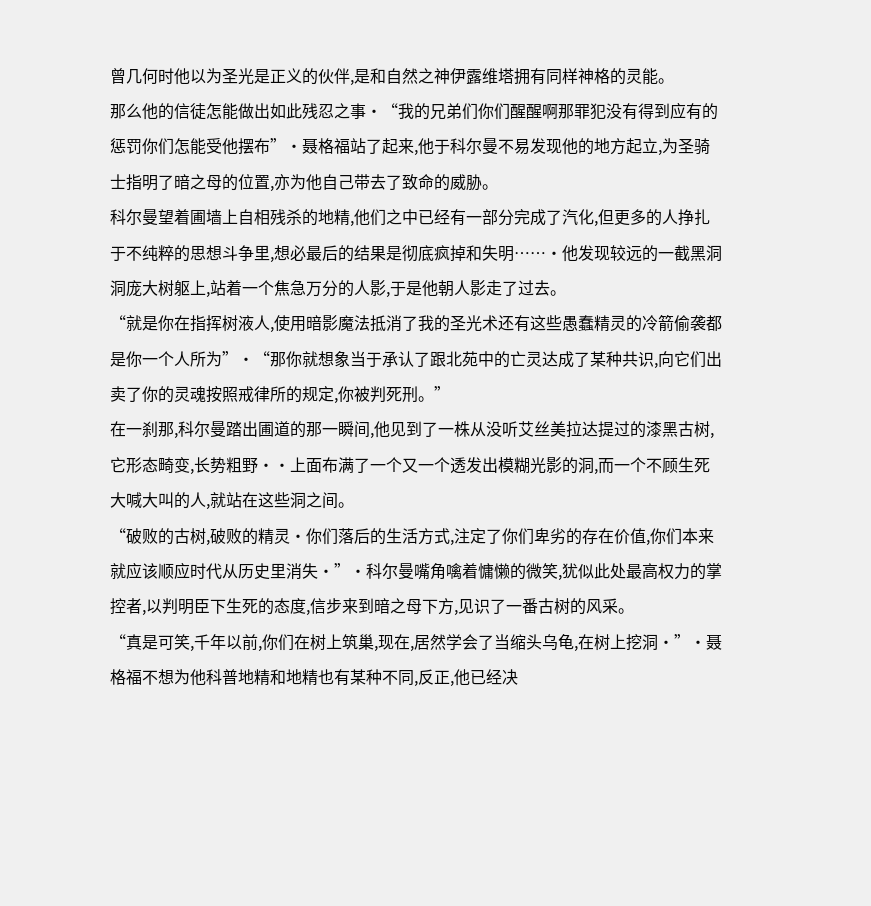曾几何时他以为圣光是正义的伙伴,是和自然之神伊露维塔拥有同样神格的灵能。
那么他的信徒怎能做出如此残忍之事·“我的兄弟们你们醒醒啊那罪犯没有得到应有的惩罚你们怎能受他摆布”·聂格福站了起来,他于科尔曼不易发现他的地方起立,为圣骑士指明了暗之母的位置,亦为他自己带去了致命的威胁。
科尔曼望着圃墙上自相残杀的地精,他们之中已经有一部分完成了汽化,但更多的人挣扎于不纯粹的思想斗争里,想必最后的结果是彻底疯掉和失明……·他发现较远的一截黑洞洞庞大树躯上,站着一个焦急万分的人影,于是他朝人影走了过去。
“就是你在指挥树液人,使用暗影魔法抵消了我的圣光术还有这些愚蠢精灵的冷箭偷袭都是你一个人所为”·“那你就想象当于承认了跟北苑中的亡灵达成了某种共识,向它们出卖了你的灵魂按照戒律所的规定,你被判死刑。”
在一刹那,科尔曼踏出圃道的那一瞬间,他见到了一株从没听艾丝美拉达提过的漆黑古树,它形态畸变,长势粗野··上面布满了一个又一个透发出模糊光影的洞,而一个不顾生死大喊大叫的人,就站在这些洞之间。
“破败的古树,破败的精灵·你们落后的生活方式,注定了你们卑劣的存在价值,你们本来就应该顺应时代从历史里消失·”·科尔曼嘴角噙着慵懒的微笑,犹似此处最高权力的掌控者,以判明臣下生死的态度,信步来到暗之母下方,见识了一番古树的风采。
“真是可笑,千年以前,你们在树上筑巢,现在,居然学会了当缩头乌龟,在树上挖洞·”·聂格福不想为他科普地精和地精也有某种不同,反正,他已经决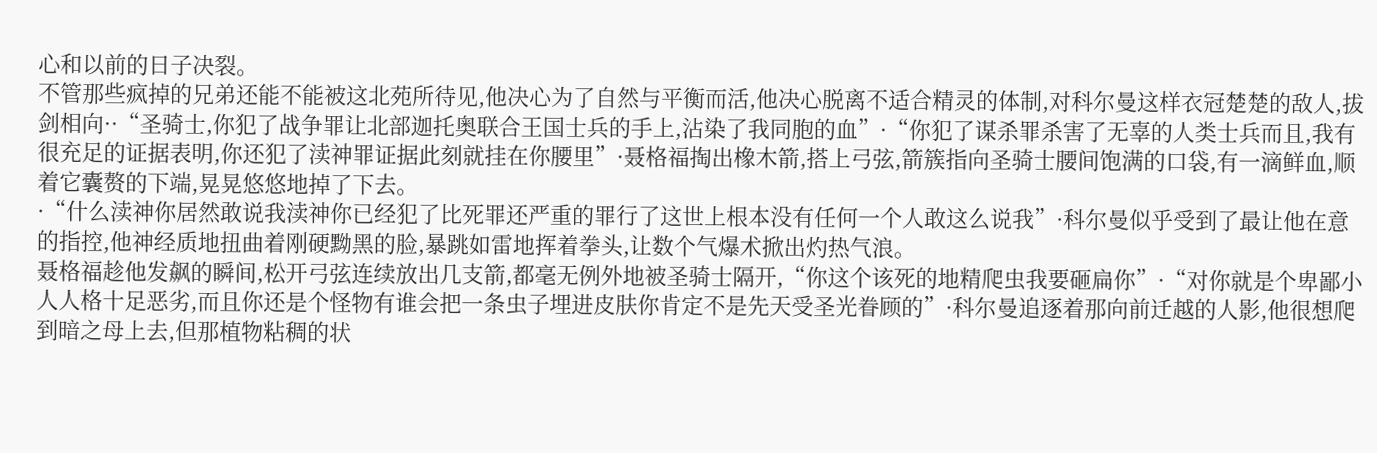心和以前的日子决裂。
不管那些疯掉的兄弟还能不能被这北苑所待见,他决心为了自然与平衡而活,他决心脱离不适合精灵的体制,对科尔曼这样衣冠楚楚的敌人,拔剑相向··“圣骑士,你犯了战争罪让北部迦托奥联合王国士兵的手上,沾染了我同胞的血”·“你犯了谋杀罪杀害了无辜的人类士兵而且,我有很充足的证据表明,你还犯了渎神罪证据此刻就挂在你腰里”·聂格福掏出橡木箭,搭上弓弦,箭簇指向圣骑士腰间饱满的口袋,有一滴鲜血,顺着它囊赘的下端,晃晃悠悠地掉了下去。
·“什么渎神你居然敢说我渎神你已经犯了比死罪还严重的罪行了这世上根本没有任何一个人敢这么说我”·科尔曼似乎受到了最让他在意的指控,他神经质地扭曲着刚硬黝黑的脸,暴跳如雷地挥着拳头,让数个气爆术掀出灼热气浪。
聂格福趁他发飙的瞬间,松开弓弦连续放出几支箭,都毫无例外地被圣骑士隔开,“你这个该死的地精爬虫我要砸扁你”·“对你就是个卑鄙小人人格十足恶劣,而且你还是个怪物有谁会把一条虫子埋进皮肤你肯定不是先天受圣光眷顾的”·科尔曼追逐着那向前迁越的人影,他很想爬到暗之母上去,但那植物粘稠的状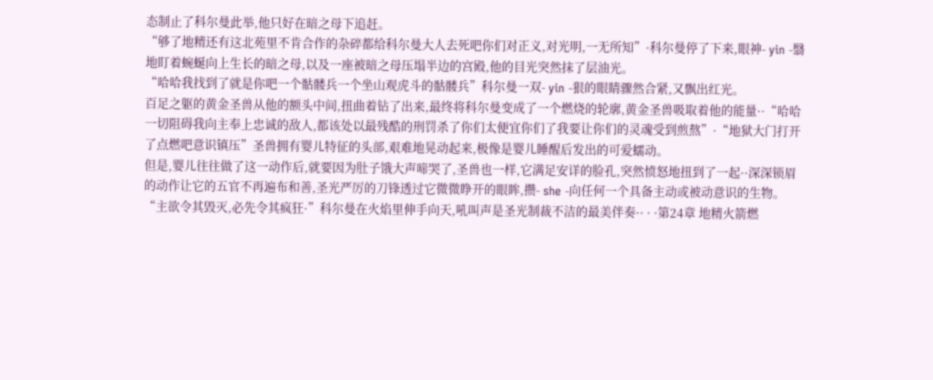态制止了科尔曼此举,他只好在暗之母下追赶。
“够了地精还有这北苑里不肯合作的杂碎都给科尔曼大人去死吧你们对正义,对光明,一无所知”·科尔曼停了下来,眼神- yin -翳地盯着蜿蜒向上生长的暗之母,以及一座被暗之母压塌半边的宫殿,他的目光突然抹了层油光。
“哈哈我找到了就是你吧一个骷髅兵一个坐山观虎斗的骷髅兵”科尔曼一双- yin -狠的眼睛骤然合紧,又飘出红光。
百足之躯的黄金圣兽从他的额头中间,扭曲着钻了出来,最终将科尔曼变成了一个燃烧的轮廓,黄金圣兽吸取着他的能量··“哈哈一切阻碍我向主奉上忠诚的敌人,都该处以最残酷的刑罚杀了你们太便宜你们了我要让你们的灵魂受到煎熬”·“地狱大门打开了点燃吧意识镇压”圣兽拥有婴儿特征的头部,艰难地晃动起来,极像是婴儿睡醒后发出的可爱蠕动。
但是,婴儿往往做了这一动作后,就要因为肚子饿大声啼哭了,圣兽也一样,它满足安详的脸孔,突然愤怒地扭到了一起··深深锁眉的动作让它的五官不再遍布和善,圣光严厉的刀锋透过它微微睁开的眼眸,攒- she -向任何一个具备主动或被动意识的生物。
“主欲令其毁灭,必先令其疯狂·”科尔曼在火焰里伸手向天,吼叫声是圣光制裁不洁的最美伴奏·· · ·第24章 地精火箭燃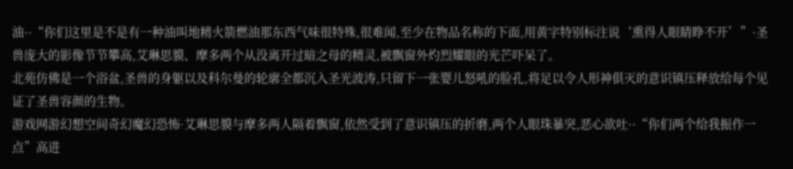油··“你们这里是不是有一种油叫地精火箭燃油那东西气味很特殊,很难闻,至少在物品名称的下面,用黄字特别标注说‘熏得人眼睛睁不开’”·圣兽庞大的影像节节攀高,艾琳思貘、摩多两个从没离开过暗之母的精灵,被飘窗外灼烈耀眼的光芒吓呆了。
北苑仿佛是一个浴盆,圣兽的身躯以及科尔曼的轮廓全都沉入圣光波涛,只留下一张婴儿怒吼的脸孔,将足以令人形神俱灭的意识镇压释放给每个见证了圣兽容颜的生物。
游戏网游幻想空间奇幻魔幻恐怖·艾琳思貘与摩多两人隔着飘窗,依然受到了意识镇压的折磨,两个人眼珠暴突,恶心欲吐··“你们两个给我振作一点”高进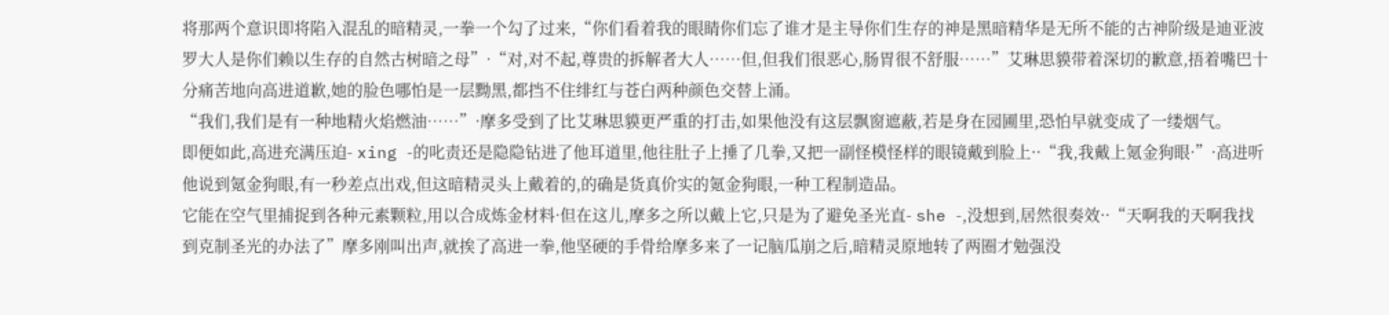将那两个意识即将陷入混乱的暗精灵,一拳一个勾了过来,“你们看着我的眼睛你们忘了谁才是主导你们生存的神是黑暗精华是无所不能的古神阶级是迪亚波罗大人是你们赖以生存的自然古树暗之母”·“对,对不起,尊贵的拆解者大人……但,但我们很恶心,肠胃很不舒服……”艾琳思貘带着深切的歉意,捂着嘴巴十分痛苦地向高进道歉,她的脸色哪怕是一层黝黑,都挡不住绯红与苍白两种颜色交替上涌。
“我们,我们是有一种地精火焰燃油……”·摩多受到了比艾琳思貘更严重的打击,如果他没有这层飘窗遮蔽,若是身在园圃里,恐怕早就变成了一缕烟气。
即便如此,高进充满压迫- xing -的叱责还是隐隐钻进了他耳道里,他往肚子上捶了几拳,又把一副怪模怪样的眼镜戴到脸上··“我,我戴上氪金狗眼·”·高进听他说到氪金狗眼,有一秒差点出戏,但这暗精灵头上戴着的,的确是货真价实的氪金狗眼,一种工程制造品。
它能在空气里捕捉到各种元素颗粒,用以合成炼金材料·但在这儿,摩多之所以戴上它,只是为了避免圣光直- she -,没想到,居然很奏效··“天啊我的天啊我找到克制圣光的办法了”摩多刚叫出声,就挨了高进一拳,他坚硬的手骨给摩多来了一记脑瓜崩之后,暗精灵原地转了两圈才勉强没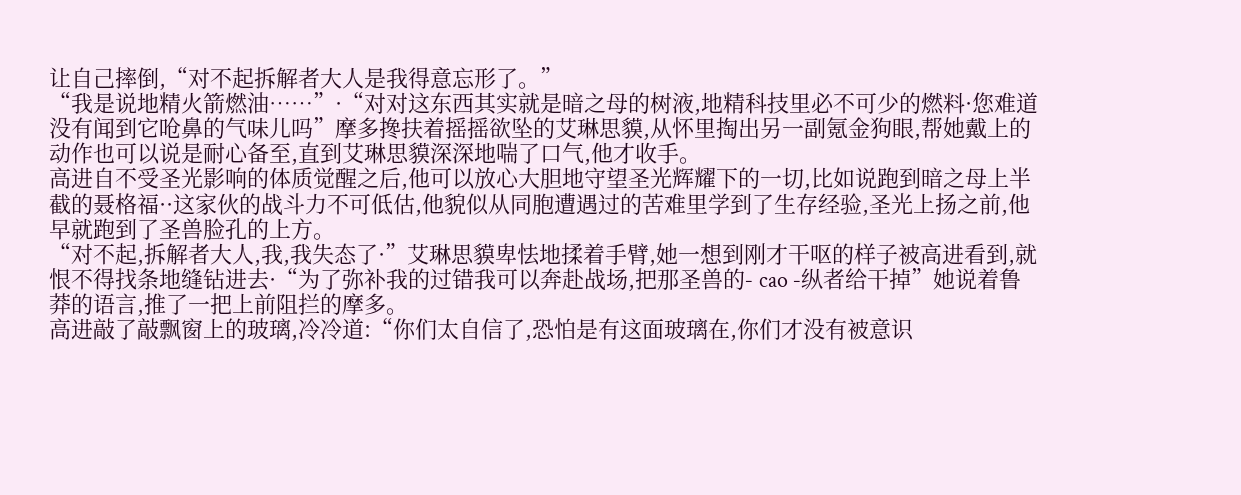让自己摔倒,“对不起拆解者大人是我得意忘形了。”
“我是说地精火箭燃油……”·“对对这东西其实就是暗之母的树液,地精科技里必不可少的燃料·您难道没有闻到它呛鼻的气味儿吗”摩多搀扶着摇摇欲坠的艾琳思貘,从怀里掏出另一副氪金狗眼,帮她戴上的动作也可以说是耐心备至,直到艾琳思貘深深地喘了口气,他才收手。
高进自不受圣光影响的体质觉醒之后,他可以放心大胆地守望圣光辉耀下的一切,比如说跑到暗之母上半截的聂格福··这家伙的战斗力不可低估,他貌似从同胞遭遇过的苦难里学到了生存经验,圣光上扬之前,他早就跑到了圣兽脸孔的上方。
“对不起,拆解者大人,我,我失态了·”艾琳思貘卑怯地揉着手臂,她一想到刚才干呕的样子被高进看到,就恨不得找条地缝钻进去·“为了弥补我的过错我可以奔赴战场,把那圣兽的- cao -纵者给干掉”她说着鲁莽的语言,推了一把上前阻拦的摩多。
高进敲了敲飘窗上的玻璃,冷冷道:“你们太自信了,恐怕是有这面玻璃在,你们才没有被意识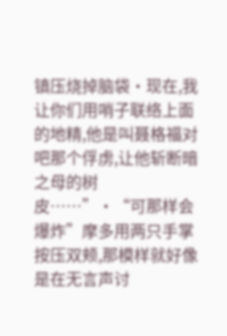镇压烧掉脑袋·现在,我让你们用哨子联络上面的地精,他是叫聂格福对吧那个俘虏,让他斩断暗之母的树皮……”·“可那样会爆炸”摩多用两只手掌按压双颊,那模样就好像是在无言声讨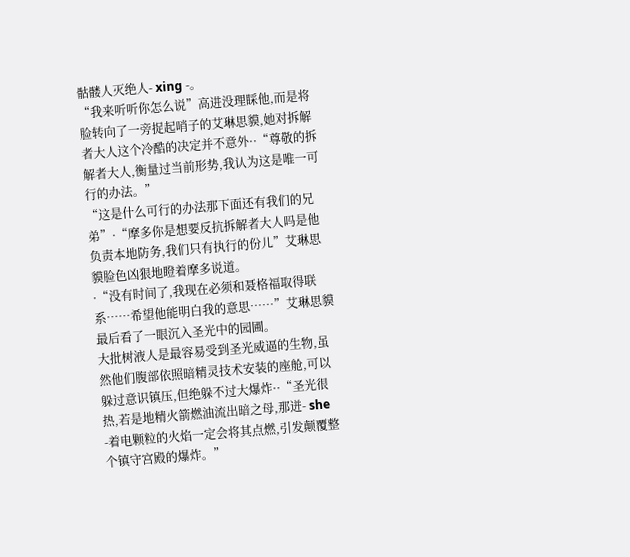骷髅人灭绝人- xing -。
“我来听听你怎么说”高进没理睬他,而是将脸转向了一旁捉起哨子的艾琳思貘,她对拆解者大人这个冷酷的决定并不意外··“尊敬的拆解者大人,衡量过当前形势,我认为这是唯一可行的办法。”
“这是什么可行的办法那下面还有我们的兄弟”·“摩多你是想要反抗拆解者大人吗是他负责本地防务,我们只有执行的份儿”艾琳思貘脸色凶狠地瞪着摩多说道。
·“没有时间了,我现在必须和聂格福取得联系……希望他能明白我的意思……”艾琳思貘最后看了一眼沉入圣光中的园圃。
大批树液人是最容易受到圣光威逼的生物,虽然他们腹部依照暗精灵技术安装的座舱,可以躲过意识镇压,但绝躲不过大爆炸··“圣光很热,若是地精火箭燃油流出暗之母,那迸- she -着电颗粒的火焰一定会将其点燃,引发颠覆整个镇守宫殿的爆炸。”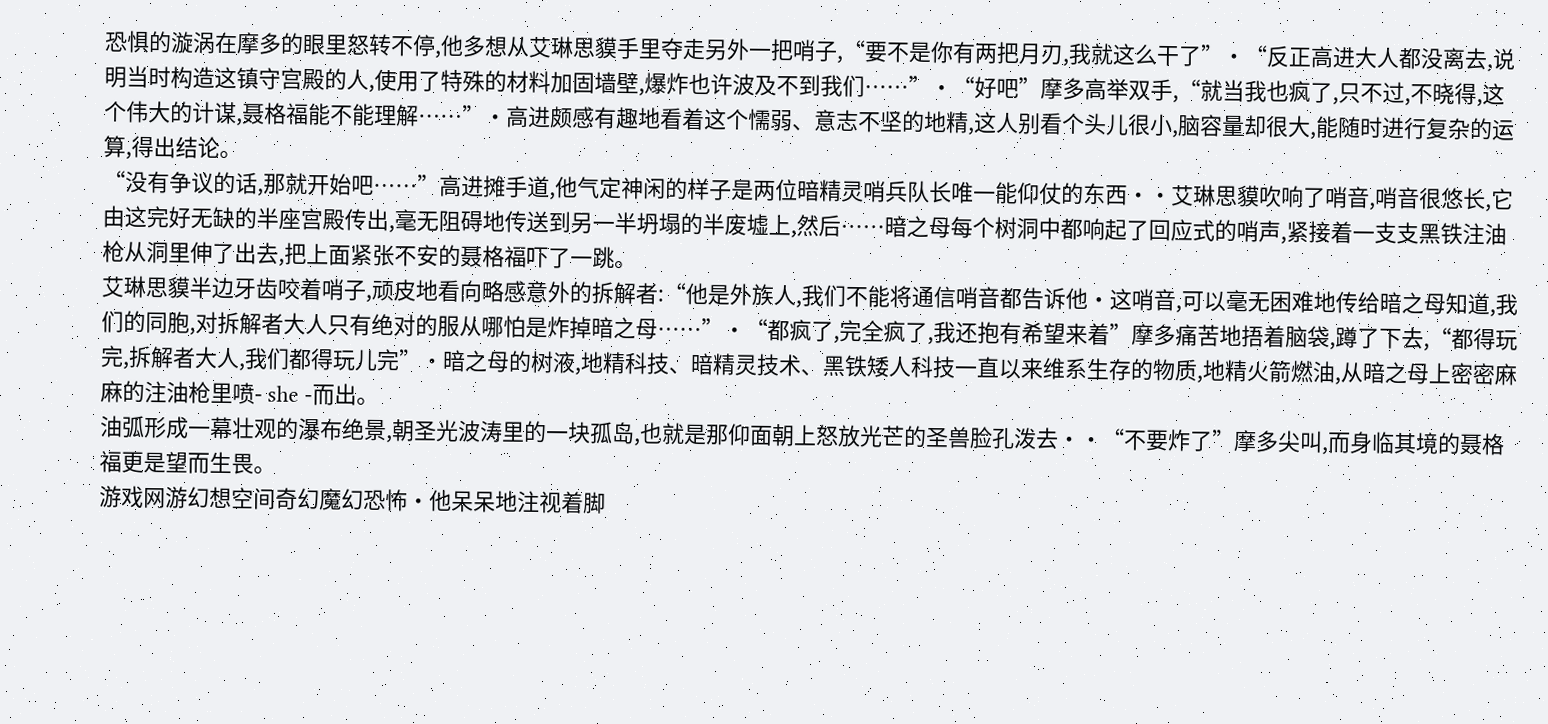恐惧的漩涡在摩多的眼里怒转不停,他多想从艾琳思貘手里夺走另外一把哨子,“要不是你有两把月刃,我就这么干了”·“反正高进大人都没离去,说明当时构造这镇守宫殿的人,使用了特殊的材料加固墙壁,爆炸也许波及不到我们……”·“好吧”摩多高举双手,“就当我也疯了,只不过,不晓得,这个伟大的计谋,聂格福能不能理解……”·高进颇感有趣地看着这个懦弱、意志不坚的地精,这人别看个头儿很小,脑容量却很大,能随时进行复杂的运算,得出结论。
“没有争议的话,那就开始吧……”高进摊手道,他气定神闲的样子是两位暗精灵哨兵队长唯一能仰仗的东西··艾琳思貘吹响了哨音,哨音很悠长,它由这完好无缺的半座宫殿传出,毫无阻碍地传送到另一半坍塌的半废墟上,然后……暗之母每个树洞中都响起了回应式的哨声,紧接着一支支黑铁注油枪从洞里伸了出去,把上面紧张不安的聂格福吓了一跳。
艾琳思貘半边牙齿咬着哨子,顽皮地看向略感意外的拆解者:“他是外族人,我们不能将通信哨音都告诉他·这哨音,可以毫无困难地传给暗之母知道,我们的同胞,对拆解者大人只有绝对的服从哪怕是炸掉暗之母……”·“都疯了,完全疯了,我还抱有希望来着”摩多痛苦地捂着脑袋,蹲了下去,“都得玩完,拆解者大人,我们都得玩儿完”·暗之母的树液,地精科技、暗精灵技术、黑铁矮人科技一直以来维系生存的物质,地精火箭燃油,从暗之母上密密麻麻的注油枪里喷- she -而出。
油弧形成一幕壮观的瀑布绝景,朝圣光波涛里的一块孤岛,也就是那仰面朝上怒放光芒的圣兽脸孔泼去··“不要炸了”摩多尖叫,而身临其境的聂格福更是望而生畏。
游戏网游幻想空间奇幻魔幻恐怖·他呆呆地注视着脚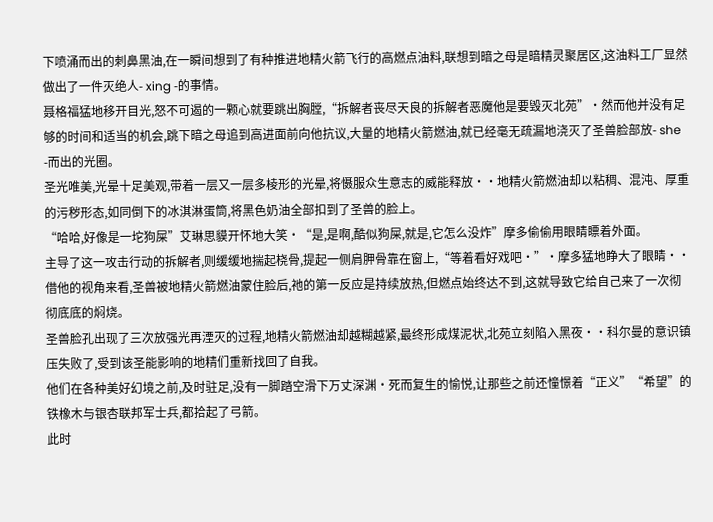下喷涌而出的刺鼻黑油,在一瞬间想到了有种推进地精火箭飞行的高燃点油料,联想到暗之母是暗精灵聚居区,这油料工厂显然做出了一件灭绝人- xing -的事情。
聂格福猛地移开目光,怒不可遏的一颗心就要跳出胸膛,“拆解者丧尽天良的拆解者恶魔他是要毁灭北苑”·然而他并没有足够的时间和适当的机会,跳下暗之母追到高进面前向他抗议,大量的地精火箭燃油,就已经毫无疏漏地浇灭了圣兽脸部放- she -而出的光圈。
圣光唯美,光晕十足美观,带着一层又一层多棱形的光晕,将慑服众生意志的威能释放··地精火箭燃油却以粘稠、混沌、厚重的污秽形态,如同倒下的冰淇淋蛋筒,将黑色奶油全部扣到了圣兽的脸上。
“哈哈,好像是一坨狗屎”艾琳思貘开怀地大笑·“是,是啊,酷似狗屎,就是,它怎么没炸”摩多偷偷用眼睛瞟着外面。
主导了这一攻击行动的拆解者,则缓缓地揣起桡骨,提起一侧肩胛骨靠在窗上,“等着看好戏吧·”·摩多猛地睁大了眼睛··借他的视角来看,圣兽被地精火箭燃油蒙住脸后,祂的第一反应是持续放热,但燃点始终达不到,这就导致它给自己来了一次彻彻底底的焖烧。
圣兽脸孔出现了三次放强光再湮灭的过程,地精火箭燃油却越糊越紧,最终形成煤泥状,北苑立刻陷入黑夜··科尔曼的意识镇压失败了,受到该圣能影响的地精们重新找回了自我。
他们在各种美好幻境之前,及时驻足,没有一脚踏空滑下万丈深渊·死而复生的愉悦,让那些之前还憧憬着“正义”“希望”的铁橡木与银杏联邦军士兵,都拾起了弓箭。
此时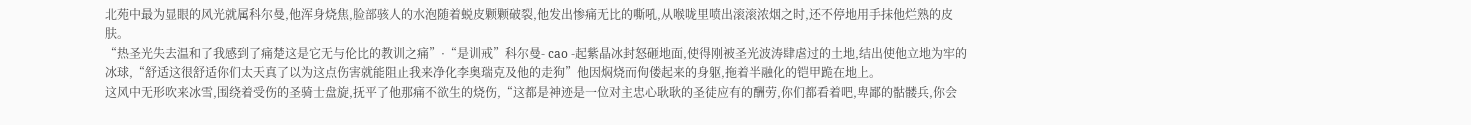北苑中最为显眼的风光就属科尔曼,他浑身烧焦,脸部骇人的水泡随着蜕皮颗颗破裂,他发出惨痛无比的嘶吼,从喉咙里喷出滚滚浓烟之时,还不停地用手抹他烂熟的皮肤。
“热圣光失去温和了我感到了痛楚这是它无与伦比的教训之痛”·“是训戒”科尔曼- cao -起紫晶冰封怒砸地面,使得刚被圣光波涛肆虐过的土地,结出使他立地为牢的冰球,“舒适这很舒适你们太天真了以为这点伤害就能阻止我来净化李奥瑞克及他的走狗”他因焖烧而佝偻起来的身躯,拖着半融化的铠甲跪在地上。
这风中无形吹来冰雪,围绕着受伤的圣骑士盘旋,抚平了他那痛不欲生的烧伤,“这都是神迹是一位对主忠心耿耿的圣徒应有的酬劳,你们都看着吧,卑鄙的骷髅兵,你会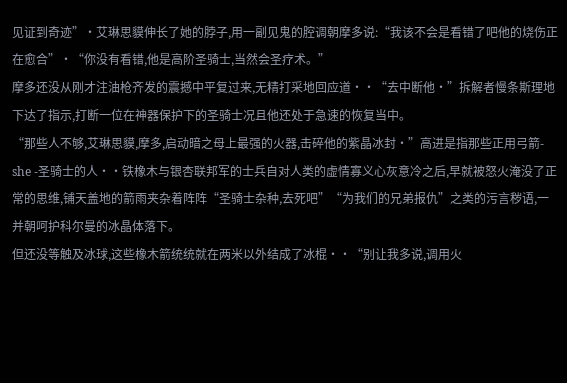见证到奇迹”·艾琳思貘伸长了她的脖子,用一副见鬼的腔调朝摩多说:“我该不会是看错了吧他的烧伤正在愈合”·“你没有看错,他是高阶圣骑士,当然会圣疗术。”
摩多还没从刚才注油枪齐发的震撼中平复过来,无精打采地回应道··“去中断他·”拆解者慢条斯理地下达了指示,打断一位在神器保护下的圣骑士况且他还处于急速的恢复当中。
“那些人不够,艾琳思貘,摩多,启动暗之母上最强的火器,击碎他的紫晶冰封·”高进是指那些正用弓箭- she -圣骑士的人··铁橡木与银杏联邦军的士兵自对人类的虚情寡义心灰意冷之后,早就被怒火淹没了正常的思维,铺天盖地的箭雨夹杂着阵阵“圣骑士杂种,去死吧”“为我们的兄弟报仇”之类的污言秽语,一并朝呵护科尔曼的冰晶体落下。
但还没等触及冰球,这些橡木箭统统就在两米以外结成了冰棍··“别让我多说,调用火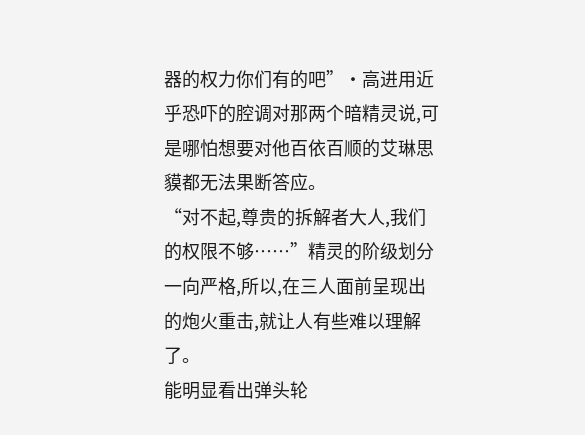器的权力你们有的吧”·高进用近乎恐吓的腔调对那两个暗精灵说,可是哪怕想要对他百依百顺的艾琳思貘都无法果断答应。
“对不起,尊贵的拆解者大人,我们的权限不够……”精灵的阶级划分一向严格,所以,在三人面前呈现出的炮火重击,就让人有些难以理解了。
能明显看出弹头轮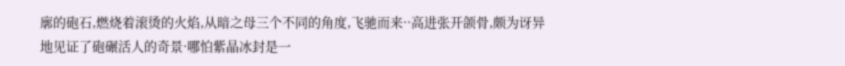廓的砲石,燃烧着滚烫的火焰,从暗之母三个不同的角度,飞驰而来··高进张开颌骨,颇为讶异地见证了砲碾活人的奇景·哪怕紫晶冰封是一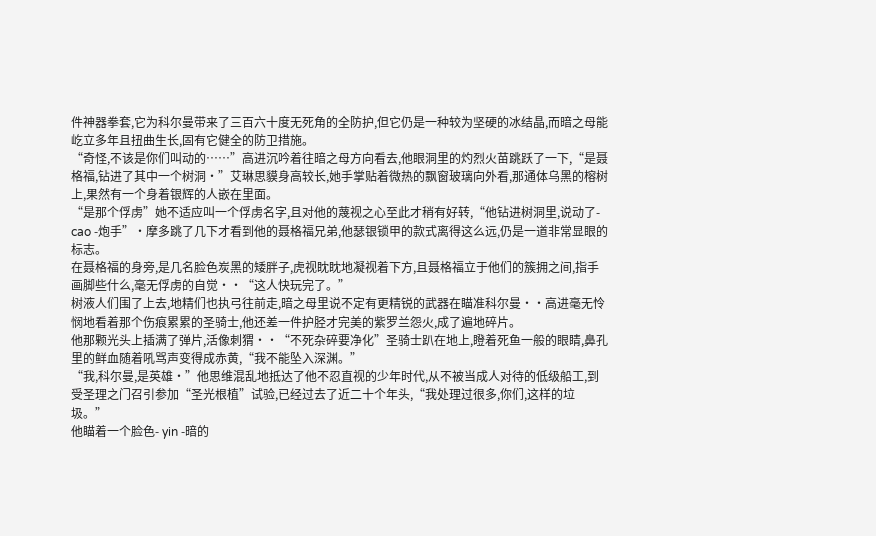件神器拳套,它为科尔曼带来了三百六十度无死角的全防护,但它仍是一种较为坚硬的冰结晶,而暗之母能屹立多年且扭曲生长,固有它健全的防卫措施。
“奇怪,不该是你们叫动的……”高进沉吟着往暗之母方向看去,他眼洞里的灼烈火苗跳跃了一下,“是聂格福,钻进了其中一个树洞·”艾琳思貘身高较长,她手掌贴着微热的飘窗玻璃向外看,那通体乌黑的榕树上,果然有一个身着银辉的人嵌在里面。
“是那个俘虏”她不适应叫一个俘虏名字,且对他的蔑视之心至此才稍有好转,“他钻进树洞里,说动了- cao -炮手”·摩多跳了几下才看到他的聂格福兄弟,他瑟银锁甲的款式离得这么远,仍是一道非常显眼的标志。
在聂格福的身旁,是几名脸色炭黑的矮胖子,虎视眈眈地凝视着下方,且聂格福立于他们的簇拥之间,指手画脚些什么,毫无俘虏的自觉··“这人快玩完了。”
树液人们围了上去,地精们也执弓往前走,暗之母里说不定有更精锐的武器在瞄准科尔曼··高进毫无怜悯地看着那个伤痕累累的圣骑士,他还差一件护胫才完美的紫罗兰怨火,成了遍地碎片。
他那颗光头上插满了弹片,活像刺猬··“不死杂碎要净化”圣骑士趴在地上,瞪着死鱼一般的眼睛,鼻孔里的鲜血随着吼骂声变得成赤黄,“我不能坠入深渊。”
“我,科尔曼,是英雄·”他思维混乱地抵达了他不忍直视的少年时代,从不被当成人对待的低级船工,到受圣理之门召引参加“圣光根植”试验,已经过去了近二十个年头,“我处理过很多,你们,这样的垃圾。”
他瞄着一个脸色- yin -暗的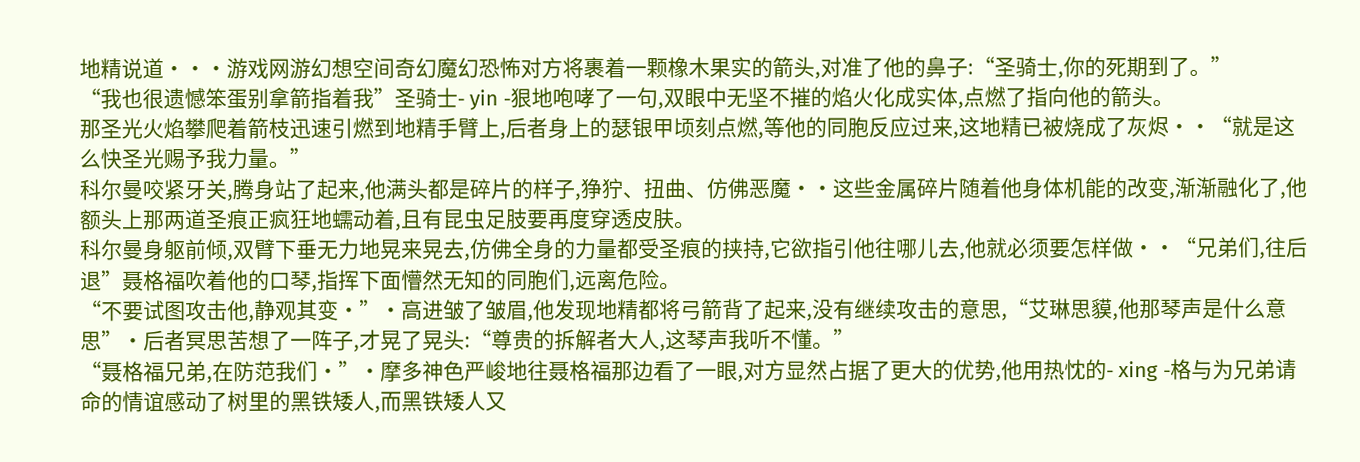地精说道···游戏网游幻想空间奇幻魔幻恐怖对方将裹着一颗橡木果实的箭头,对准了他的鼻子:“圣骑士,你的死期到了。”
“我也很遗憾笨蛋别拿箭指着我”圣骑士- yin -狠地咆哮了一句,双眼中无坚不摧的焰火化成实体,点燃了指向他的箭头。
那圣光火焰攀爬着箭枝迅速引燃到地精手臂上,后者身上的瑟银甲顷刻点燃,等他的同胞反应过来,这地精已被烧成了灰烬··“就是这么快圣光赐予我力量。”
科尔曼咬紧牙关,腾身站了起来,他满头都是碎片的样子,狰狞、扭曲、仿佛恶魔··这些金属碎片随着他身体机能的改变,渐渐融化了,他额头上那两道圣痕正疯狂地蠕动着,且有昆虫足肢要再度穿透皮肤。
科尔曼身躯前倾,双臂下垂无力地晃来晃去,仿佛全身的力量都受圣痕的挟持,它欲指引他往哪儿去,他就必须要怎样做··“兄弟们,往后退”聂格福吹着他的口琴,指挥下面懵然无知的同胞们,远离危险。
“不要试图攻击他,静观其变·”·高进皱了皱眉,他发现地精都将弓箭背了起来,没有继续攻击的意思,“艾琳思貘,他那琴声是什么意思”·后者冥思苦想了一阵子,才晃了晃头:“尊贵的拆解者大人,这琴声我听不懂。”
“聂格福兄弟,在防范我们·”·摩多神色严峻地往聂格福那边看了一眼,对方显然占据了更大的优势,他用热忱的- xing -格与为兄弟请命的情谊感动了树里的黑铁矮人,而黑铁矮人又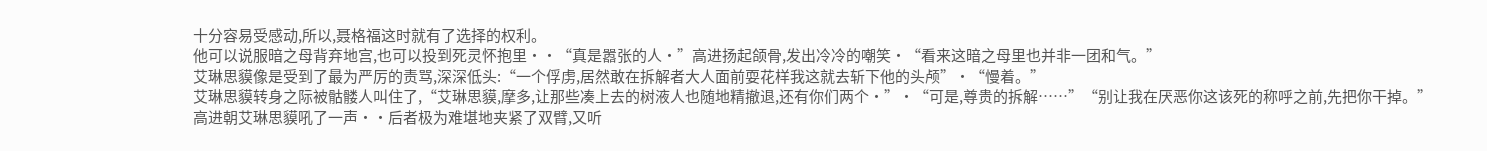十分容易受感动,所以,聂格福这时就有了选择的权利。
他可以说服暗之母背弃地宫,也可以投到死灵怀抱里··“真是嚣张的人·”高进扬起颌骨,发出冷冷的嘲笑·“看来这暗之母里也并非一团和气。”
艾琳思貘像是受到了最为严厉的责骂,深深低头:“一个俘虏,居然敢在拆解者大人面前耍花样我这就去斩下他的头颅”·“慢着。”
艾琳思貘转身之际被骷髅人叫住了,“艾琳思貘,摩多,让那些凑上去的树液人也随地精撤退,还有你们两个·”·“可是,尊贵的拆解……”“别让我在厌恶你这该死的称呼之前,先把你干掉。”
高进朝艾琳思貘吼了一声··后者极为难堪地夹紧了双臂,又听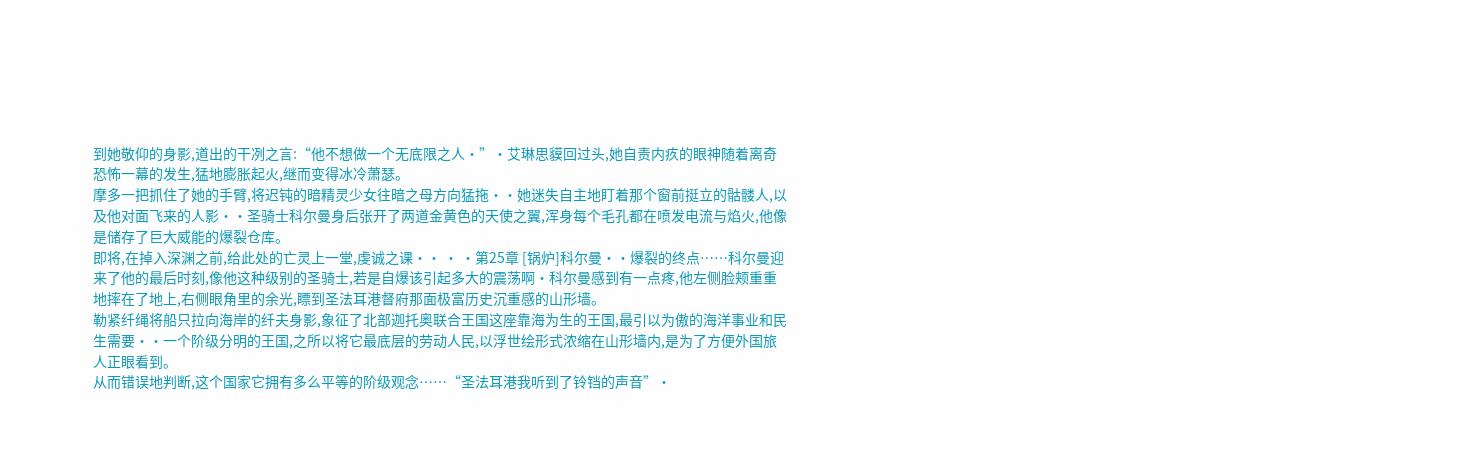到她敬仰的身影,道出的干冽之言:“他不想做一个无底限之人·”·艾琳思貘回过头,她自责内疚的眼神随着离奇恐怖一幕的发生,猛地膨胀起火,继而变得冰冷萧瑟。
摩多一把抓住了她的手臂,将迟钝的暗精灵少女往暗之母方向猛拖··她迷失自主地盯着那个窗前挺立的骷髅人,以及他对面飞来的人影··圣骑士科尔曼身后张开了两道金黄色的天使之翼,浑身每个毛孔都在喷发电流与焰火,他像是储存了巨大威能的爆裂仓库。
即将,在掉入深渊之前,给此处的亡灵上一堂,虔诚之课·· · ·第25章 [锅炉]科尔曼··爆裂的终点……科尔曼迎来了他的最后时刻,像他这种级别的圣骑士,若是自爆该引起多大的震荡啊·科尔曼感到有一点疼,他左侧脸颊重重地摔在了地上,右侧眼角里的余光,瞟到圣法耳港督府那面极富历史沉重感的山形墙。
勒紧纤绳将船只拉向海岸的纤夫身影,象征了北部迦托奥联合王国这座靠海为生的王国,最引以为傲的海洋事业和民生需要··一个阶级分明的王国,之所以将它最底层的劳动人民,以浮世绘形式浓缩在山形墙内,是为了方便外国旅人正眼看到。
从而错误地判断,这个国家它拥有多么平等的阶级观念……“圣法耳港我听到了铃铛的声音”·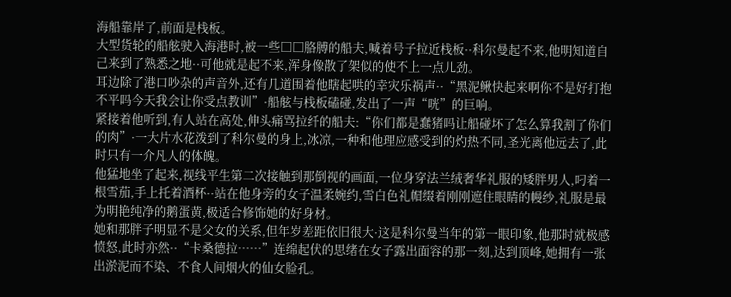海船靠岸了,前面是栈板。
大型货轮的船舷驶入海港时,被一些□□胳膊的船夫,喊着号子拉近栈板··科尔曼起不来,他明知道自己来到了熟悉之地··可他就是起不来,浑身像散了架似的使不上一点儿劲。
耳边除了港口吵杂的声音外,还有几道围着他瞎起哄的幸灾乐祸声··“黑泥鳅快起来啊你不是好打抱不平吗今天我会让你受点教训”·船舷与栈板磕碰,发出了一声“咣”的巨响。
紧接着他听到,有人站在高处,伸头痛骂拉纤的船夫:“你们都是蠢猪吗让船碰坏了怎么算我割了你们的肉”·一大片水花泼到了科尔曼的身上,冰凉,一种和他理应感受到的灼热不同,圣光离他远去了,此时只有一介凡人的体魄。
他猛地坐了起来,视线平生第二次接触到那倒视的画面,一位身穿法兰绒奢华礼服的矮胖男人,叼着一根雪茄,手上托着酒杯··站在他身旁的女子温柔婉约,雪白色礼帽缀着刚刚遮住眼睛的幔纱,礼服是最为明艳纯净的鹅蛋黄,极适合修饰她的好身材。
她和那胖子明显不是父女的关系,但年岁差距依旧很大·这是科尔曼当年的第一眼印象,他那时就极感愤怒,此时亦然··“卡桑德拉……”连绵起伏的思绪在女子露出面容的那一刻,达到顶峰,她拥有一张出淤泥而不染、不食人间烟火的仙女脸孔。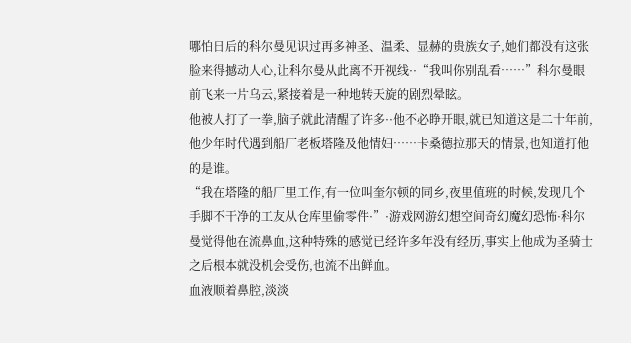哪怕日后的科尔曼见识过再多神圣、温柔、显赫的贵族女子,她们都没有这张脸来得撼动人心,让科尔曼从此离不开视线··“我叫你别乱看……”科尔曼眼前飞来一片乌云,紧接着是一种地转天旋的剧烈晕眩。
他被人打了一拳,脑子就此清醒了许多··他不必睁开眼,就已知道这是二十年前,他少年时代遇到船厂老板塔隆及他情妇……卡桑德拉那天的情景,也知道打他的是谁。
“我在塔隆的船厂里工作,有一位叫奎尔顿的同乡,夜里值班的时候,发现几个手脚不干净的工友从仓库里偷零件·”·游戏网游幻想空间奇幻魔幻恐怖·科尔曼觉得他在流鼻血,这种特殊的感觉已经许多年没有经历,事实上他成为圣骑士之后根本就没机会受伤,也流不出鲜血。
血液顺着鼻腔,淡淡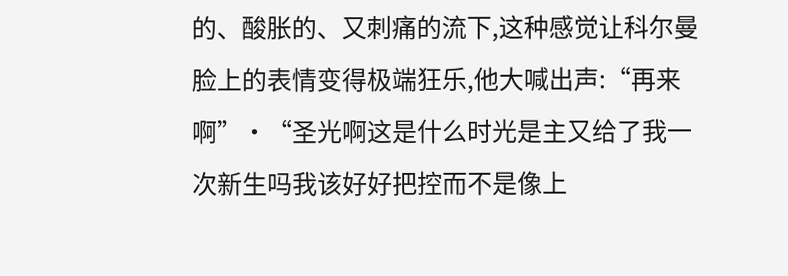的、酸胀的、又刺痛的流下,这种感觉让科尔曼脸上的表情变得极端狂乐,他大喊出声:“再来啊”·“圣光啊这是什么时光是主又给了我一次新生吗我该好好把控而不是像上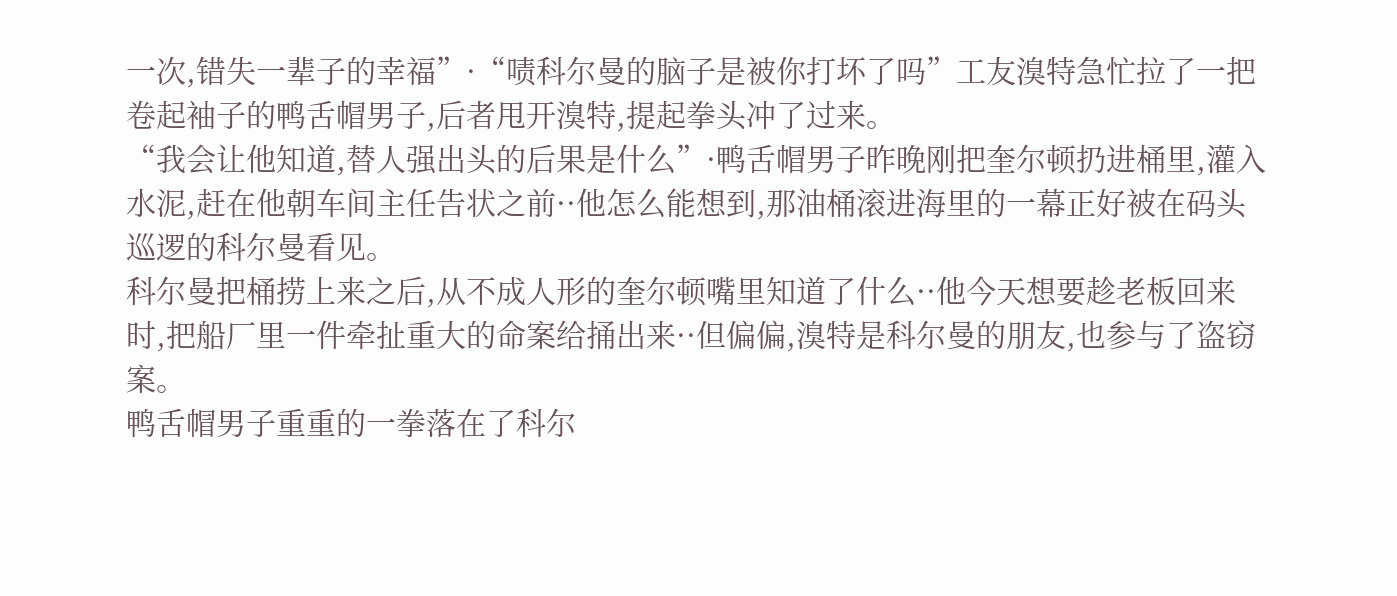一次,错失一辈子的幸福”·“啧科尔曼的脑子是被你打坏了吗”工友溴特急忙拉了一把卷起袖子的鸭舌帽男子,后者甩开溴特,提起拳头冲了过来。
“我会让他知道,替人强出头的后果是什么”·鸭舌帽男子昨晚刚把奎尔顿扔进桶里,灌入水泥,赶在他朝车间主任告状之前··他怎么能想到,那油桶滚进海里的一幕正好被在码头巡逻的科尔曼看见。
科尔曼把桶捞上来之后,从不成人形的奎尔顿嘴里知道了什么··他今天想要趁老板回来时,把船厂里一件牵扯重大的命案给捅出来··但偏偏,溴特是科尔曼的朋友,也参与了盗窃案。
鸭舌帽男子重重的一拳落在了科尔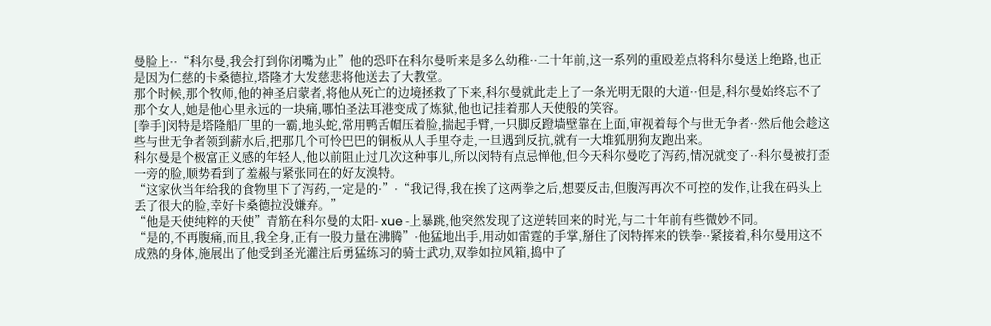曼脸上··“科尔曼,我会打到你闭嘴为止”他的恐吓在科尔曼听来是多么幼稚··二十年前,这一系列的重殴差点将科尔曼送上绝路,也正是因为仁慈的卡桑德拉,塔隆才大发慈悲将他送去了大教堂。
那个时候,那个牧师,他的神圣启蒙者,将他从死亡的边境拯救了下来,科尔曼就此走上了一条光明无限的大道··但是,科尔曼始终忘不了那个女人,她是他心里永远的一块痛,哪怕圣法耳港变成了炼狱,他也记挂着那人天使般的笑容。
[拳手]闵特是塔隆船厂里的一霸,地头蛇,常用鸭舌帽压着脸,揣起手臂,一只脚反蹬墙壁靠在上面,审视着每个与世无争者··然后他会趁这些与世无争者领到薪水后,把那几个可怜巴巴的铜板从人手里夺走,一旦遇到反抗,就有一大堆狐朋狗友跑出来。
科尔曼是个极富正义感的年轻人,他以前阻止过几次这种事儿,所以闵特有点忌惮他,但今天科尔曼吃了泻药,情况就变了··科尔曼被打歪一旁的脸,顺势看到了羞赧与紧张同在的好友溴特。
“这家伙当年给我的食物里下了泻药,一定是的·”·“我记得,我在挨了这两拳之后,想要反击,但腹泻再次不可控的发作,让我在码头上丢了很大的脸,幸好卡桑德拉没嫌弃。”
“他是天使纯粹的天使”青筋在科尔曼的太阳- xue -上暴跳,他突然发现了这逆转回来的时光,与二十年前有些微妙不同。
“是的,不再腹痛,而且,我全身,正有一股力量在沸腾”·他猛地出手,用动如雷霆的手掌,掰住了闵特挥来的铁拳··紧接着,科尔曼用这不成熟的身体,施展出了他受到圣光灌注后勇猛练习的骑士武功,双拳如拉风箱,捣中了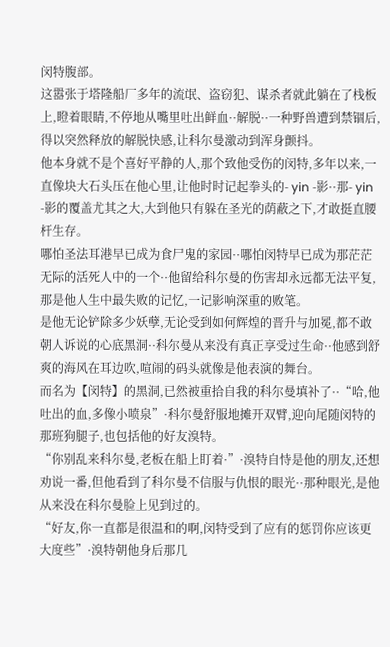闵特腹部。
这嚣张于塔隆船厂多年的流氓、盗窃犯、谋杀者就此躺在了栈板上,瞪着眼睛,不停地从嘴里吐出鲜血··解脱··一种野兽遭到禁锢后,得以突然释放的解脱快感,让科尔曼激动到浑身颤抖。
他本身就不是个喜好平静的人,那个致他受伤的闵特,多年以来,一直像块大石头压在他心里,让他时时记起拳头的- yin -影··那- yin -影的覆盖尤其之大,大到他只有躲在圣光的荫蔽之下,才敢挺直腰杆生存。
哪怕圣法耳港早已成为食尸鬼的家园··哪怕闵特早已成为那茫茫无际的活死人中的一个··他留给科尔曼的伤害却永远都无法平复,那是他人生中最失败的记忆,一记影响深重的败笔。
是他无论铲除多少妖孽,无论受到如何辉煌的晋升与加冕,都不敢朝人诉说的心底黑洞··科尔曼从来没有真正享受过生命··他感到舒爽的海风在耳边吹,喧闹的码头就像是他表演的舞台。
而名为【闵特】的黑洞,已然被重拾自我的科尔曼填补了··“哈,他吐出的血,多像小喷泉”·科尔曼舒服地摊开双臂,迎向尾随闵特的那班狗腿子,也包括他的好友溴特。
“你别乱来科尔曼,老板在船上盯着·”·溴特自恃是他的朋友,还想劝说一番,但他看到了科尔曼不信服与仇恨的眼光··那种眼光,是他从来没在科尔曼脸上见到过的。
“好友,你一直都是很温和的啊,闵特受到了应有的惩罚你应该更大度些”·溴特朝他身后那几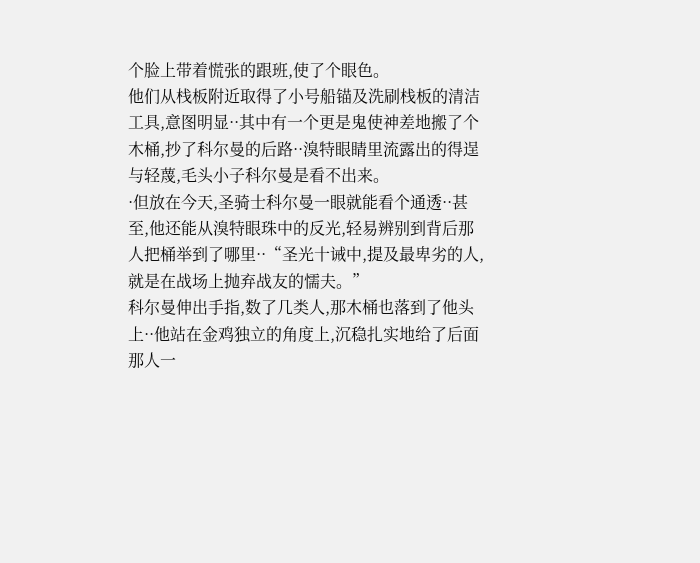个脸上带着慌张的跟班,使了个眼色。
他们从栈板附近取得了小号船锚及洗刷栈板的清洁工具,意图明显··其中有一个更是鬼使神差地搬了个木桶,抄了科尔曼的后路··溴特眼睛里流露出的得逞与轻蔑,毛头小子科尔曼是看不出来。
·但放在今天,圣骑士科尔曼一眼就能看个通透··甚至,他还能从溴特眼珠中的反光,轻易辨别到背后那人把桶举到了哪里··“圣光十诫中,提及最卑劣的人,就是在战场上抛弃战友的懦夫。”
科尔曼伸出手指,数了几类人,那木桶也落到了他头上··他站在金鸡独立的角度上,沉稳扎实地给了后面那人一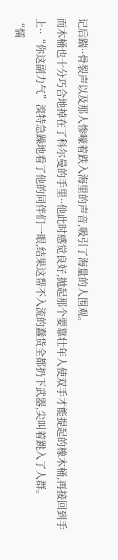记后踹··骨裂声以及那人惨嚎着跌入海里的声音,吸引了海量的人围观。
而木桶也十分巧合地掉在了科尔曼的手里··他此时感觉良好,抛起那个要靠壮年人使双手才能提起的橡木桶,再接回到手上··“你这副力气”溴特急躁地看了他的同伴们一眼,结果这帮不入流的蠢货全都扔下武器,尖叫着跳入了人群。
“懦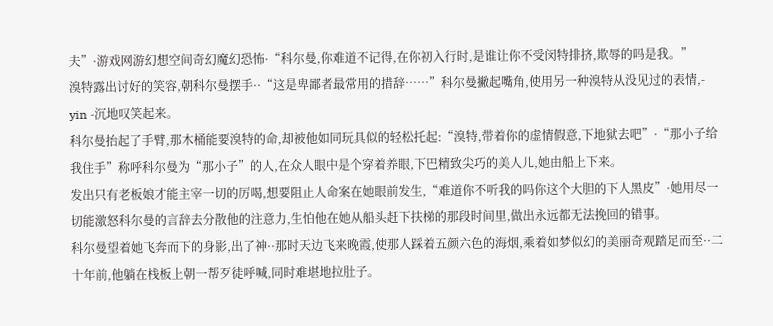夫”·游戏网游幻想空间奇幻魔幻恐怖·“科尔曼,你难道不记得,在你初入行时,是谁让你不受闵特排挤,欺辱的吗是我。”
溴特露出讨好的笑容,朝科尔曼摆手··“这是卑鄙者最常用的措辞……”科尔曼撇起嘴角,使用另一种溴特从没见过的表情,- yin -沉地叹笑起来。
科尔曼抬起了手臂,那木桶能要溴特的命,却被他如同玩具似的轻松托起:“溴特,带着你的虚情假意,下地狱去吧”·“那小子给我住手”称呼科尔曼为“那小子”的人,在众人眼中是个穿着养眼,下巴精致尖巧的美人儿,她由船上下来。
发出只有老板娘才能主宰一切的厉喝,想要阻止人命案在她眼前发生,“难道你不听我的吗你这个大胆的下人黑皮”·她用尽一切能激怒科尔曼的言辞去分散他的注意力,生怕他在她从船头赶下扶梯的那段时间里,做出永远都无法挽回的错事。
科尔曼望着她飞奔而下的身影,出了神··那时天边飞来晚霞,使那人踩着五颜六色的海烟,乘着如梦似幻的美丽奇观踏足而至··二十年前,他躺在栈板上朝一帮歹徒呼喊,同时难堪地拉肚子。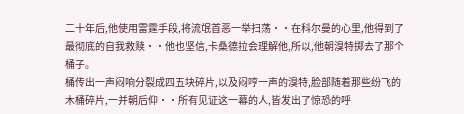二十年后,他使用雷霆手段,将流氓首恶一举扫荡··在科尔曼的心里,他得到了最彻底的自我救赎··他也坚信,卡桑德拉会理解他,所以,他朝溴特掷去了那个桶子。
桶传出一声闷响分裂成四五块碎片,以及闷哼一声的溴特,脸部随着那些纷飞的木桶碎片,一并朝后仰··所有见证这一幕的人,皆发出了惊恐的呼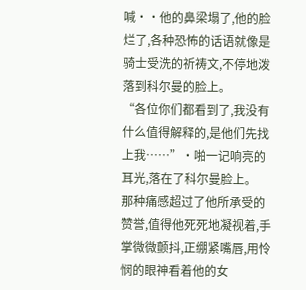喊··他的鼻梁塌了,他的脸烂了,各种恐怖的话语就像是骑士受洗的祈祷文,不停地泼落到科尔曼的脸上。
“各位你们都看到了,我没有什么值得解释的,是他们先找上我……”·啪一记响亮的耳光,落在了科尔曼脸上。
那种痛感超过了他所承受的赞誉,值得他死死地凝视着,手掌微微颤抖,正绷紧嘴唇,用怜悯的眼神看着他的女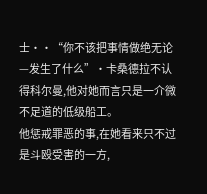士··“你不该把事情做绝无论—发生了什么”·卡桑德拉不认得科尔曼,他对她而言只是一介微不足道的低级船工。
他惩戒罪恶的事,在她看来只不过是斗殴受害的一方,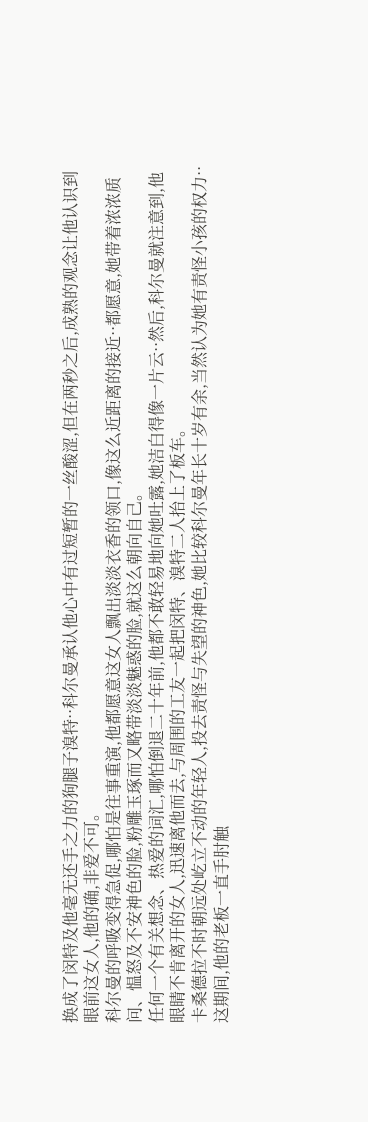换成了闵特及他毫无还手之力的狗腿子溴特··科尔曼承认他心中有过短暂的一丝酸涩,但在两秒之后,成熟的观念让他认识到眼前这女人,他的确,非爱不可。
科尔曼的呼吸变得急促,哪怕是往事重演,他都愿意这女人飘出淡淡衣香的领口,像这么近距离的接近··都愿意,她带着浓浓质问、愠怒及不安神色的脸,粉雕玉琢而又略带淡淡魅惑的脸,就这么朝向自己。
任何一个有关想念、热爱的词汇,哪怕倒退二十年前,他都不敢轻易地向她吐露,她洁白得像一片云··然后,科尔曼就注意到,他眼睛不肯离开的女人,迅速离他而去,与周围的工友一起把闵特、溴特二人抬上了板车。
卡桑德拉不时朝远处屹立不动的年轻人,投去责怪与失望的神色,她比较科尔曼年长十岁有余,当然认为她有责怪小孩的权力··这期间,他的老板一直手肘触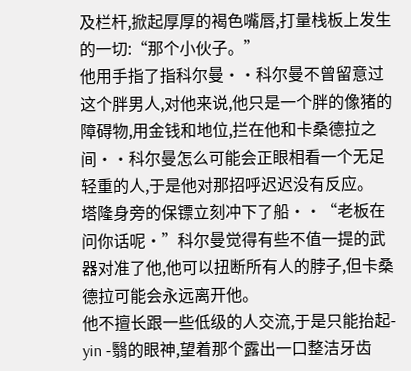及栏杆,掀起厚厚的褐色嘴唇,打量栈板上发生的一切:“那个小伙子。”
他用手指了指科尔曼··科尔曼不曾留意过这个胖男人,对他来说,他只是一个胖的像猪的障碍物,用金钱和地位,拦在他和卡桑德拉之间··科尔曼怎么可能会正眼相看一个无足轻重的人,于是他对那招呼迟迟没有反应。
塔隆身旁的保镖立刻冲下了船··“老板在问你话呢·”科尔曼觉得有些不值一提的武器对准了他,他可以扭断所有人的脖子,但卡桑德拉可能会永远离开他。
他不擅长跟一些低级的人交流,于是只能抬起- yin -翳的眼神,望着那个露出一口整洁牙齿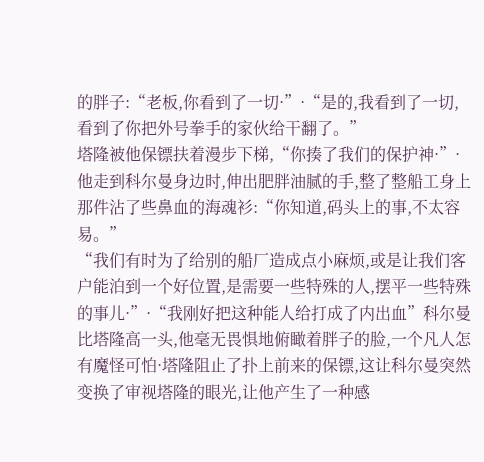的胖子:“老板,你看到了一切·”·“是的,我看到了一切,看到了你把外号拳手的家伙给干翻了。”
塔隆被他保镖扶着漫步下梯,“你揍了我们的保护神·”·他走到科尔曼身边时,伸出肥胖油腻的手,整了整船工身上那件沾了些鼻血的海魂衫:“你知道,码头上的事,不太容易。”
“我们有时为了给别的船厂造成点小麻烦,或是让我们客户能泊到一个好位置,是需要一些特殊的人,摆平一些特殊的事儿·”·“我刚好把这种能人给打成了内出血”科尔曼比塔隆高一头,他毫无畏惧地俯瞰着胖子的脸,一个凡人怎有魔怪可怕·塔隆阻止了扑上前来的保镖,这让科尔曼突然变换了审视塔隆的眼光,让他产生了一种感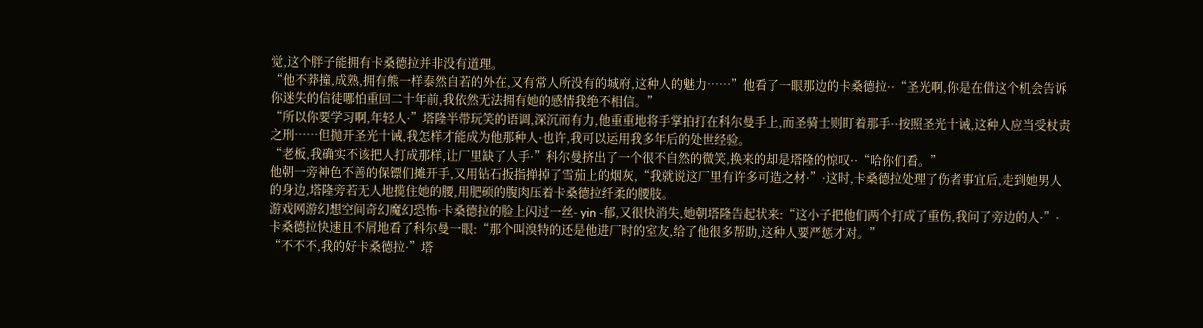觉,这个胖子能拥有卡桑德拉并非没有道理。
“他不莽撞,成熟,拥有熊一样泰然自若的外在,又有常人所没有的城府,这种人的魅力……”他看了一眼那边的卡桑德拉··“圣光啊,你是在借这个机会告诉你迷失的信徒哪怕重回二十年前,我依然无法拥有她的感情我绝不相信。”
“所以你要学习啊,年轻人·”塔隆半带玩笑的语调,深沉而有力,他重重地将手掌拍打在科尔曼手上,而圣骑士则盯着那手··按照圣光十诫,这种人应当受杖责之刑……但抛开圣光十诫,我怎样才能成为他那种人·也许,我可以运用我多年后的处世经验。
“老板,我确实不该把人打成那样,让厂里缺了人手·”科尔曼挤出了一个很不自然的微笑,换来的却是塔隆的惊叹··“哈你们看。”
他朝一旁神色不善的保镖们摊开手,又用钻石扳指掸掉了雪茄上的烟灰,“我就说这厂里有许多可造之材·”·这时,卡桑德拉处理了伤者事宜后,走到她男人的身边,塔隆旁若无人地揽住她的腰,用肥硕的腹肉压着卡桑德拉纤柔的腰肢。
游戏网游幻想空间奇幻魔幻恐怖·卡桑德拉的脸上闪过一丝- yin -郁,又很快消失,她朝塔隆告起状来:“这小子把他们两个打成了重伤,我问了旁边的人·”·卡桑德拉快速且不屑地看了科尔曼一眼:“那个叫溴特的还是他进厂时的室友,给了他很多帮助,这种人要严惩才对。”
“不不不,我的好卡桑德拉·”塔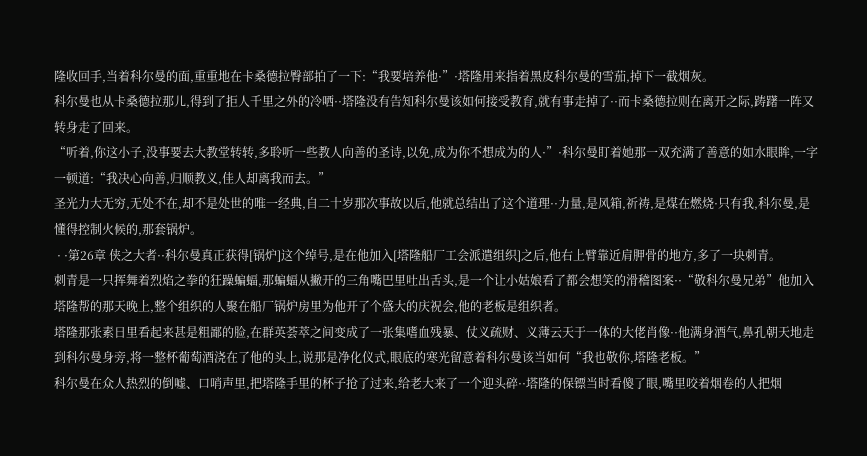隆收回手,当着科尔曼的面,重重地在卡桑德拉臀部拍了一下:“我要培养他·”·塔隆用来指着黑皮科尔曼的雪茄,掉下一截烟灰。
科尔曼也从卡桑德拉那儿,得到了拒人千里之外的冷哂··塔隆没有告知科尔曼该如何接受教育,就有事走掉了··而卡桑德拉则在离开之际,踌躇一阵又转身走了回来。
“听着,你这小子,没事要去大教堂转转,多聆听一些教人向善的圣诗,以免,成为你不想成为的人·”·科尔曼盯着她那一双充满了善意的如水眼眸,一字一顿道:“我决心向善,归顺教义,佳人却离我而去。”
圣光力大无穷,无处不在,却不是处世的唯一经典,自二十岁那次事故以后,他就总结出了这个道理··力量,是风箱,祈祷,是煤在燃烧·只有我,科尔曼,是懂得控制火候的,那套锅炉。
 · ·第26章 侠之大者··科尔曼真正获得[锅炉]这个绰号,是在他加入[塔隆船厂工会派遣组织]之后,他右上臂靠近肩胛骨的地方,多了一块刺青。
刺青是一只挥舞着烈焰之拳的狂躁蝙蝠,那蝙蝠从撇开的三角嘴巴里吐出舌头,是一个让小姑娘看了都会想笑的滑稽图案··“敬科尔曼兄弟”他加入塔隆帮的那天晚上,整个组织的人聚在船厂锅炉房里为他开了个盛大的庆祝会,他的老板是组织者。
塔隆那张素日里看起来甚是粗鄙的脸,在群英荟萃之间变成了一张集嗜血残暴、仗义疏财、义薄云天于一体的大佬肖像··他满身酒气,鼻孔朝天地走到科尔曼身旁,将一整杯葡萄酒浇在了他的头上,说那是净化仪式,眼底的寒光留意着科尔曼该当如何“我也敬你,塔隆老板。”
科尔曼在众人热烈的倒嘘、口哨声里,把塔隆手里的杯子抢了过来,给老大来了一个迎头碎··塔隆的保镖当时看傻了眼,嘴里咬着烟卷的人把烟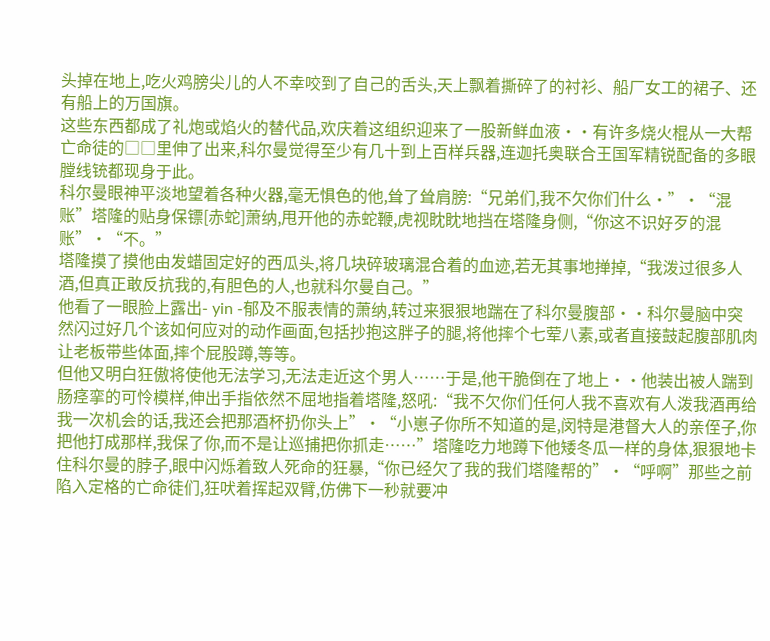头掉在地上,吃火鸡膀尖儿的人不幸咬到了自己的舌头,天上飘着撕碎了的衬衫、船厂女工的裙子、还有船上的万国旗。
这些东西都成了礼炮或焰火的替代品,欢庆着这组织迎来了一股新鲜血液··有许多烧火棍从一大帮亡命徒的□□里伸了出来,科尔曼觉得至少有几十到上百样兵器,连迦托奥联合王国军精锐配备的多眼膛线铳都现身于此。
科尔曼眼神平淡地望着各种火器,毫无惧色的他,耸了耸肩膀:“兄弟们,我不欠你们什么·”·“混账”塔隆的贴身保镖[赤蛇]萧纳,甩开他的赤蛇鞭,虎视眈眈地挡在塔隆身侧,“你这不识好歹的混账”·“不。”
塔隆摸了摸他由发蜡固定好的西瓜头,将几块碎玻璃混合着的血迹,若无其事地掸掉,“我泼过很多人酒,但真正敢反抗我的,有胆色的人,也就科尔曼自己。”
他看了一眼脸上露出- yin -郁及不服表情的萧纳,转过来狠狠地踹在了科尔曼腹部··科尔曼脑中突然闪过好几个该如何应对的动作画面,包括抄抱这胖子的腿,将他摔个七荤八素,或者直接鼓起腹部肌肉让老板带些体面,摔个屁股蹲,等等。
但他又明白狂傲将使他无法学习,无法走近这个男人……于是,他干脆倒在了地上··他装出被人踹到肠痉挛的可怜模样,伸出手指依然不屈地指着塔隆,怒吼:“我不欠你们任何人我不喜欢有人泼我酒再给我一次机会的话,我还会把那酒杯扔你头上”·“小崽子你所不知道的是,闵特是港督大人的亲侄子,你把他打成那样,我保了你,而不是让巡捕把你抓走……”塔隆吃力地蹲下他矮冬瓜一样的身体,狠狠地卡住科尔曼的脖子,眼中闪烁着致人死命的狂暴,“你已经欠了我的我们塔隆帮的”·“呼啊”那些之前陷入定格的亡命徒们,狂吠着挥起双臂,仿佛下一秒就要冲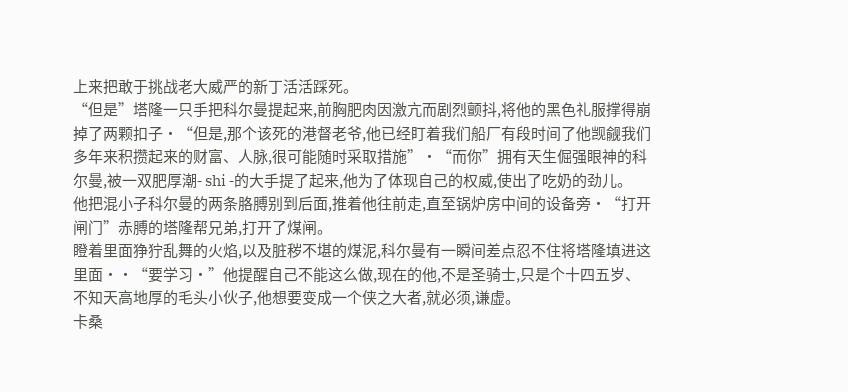上来把敢于挑战老大威严的新丁活活踩死。
“但是”塔隆一只手把科尔曼提起来,前胸肥肉因激亢而剧烈颤抖,将他的黑色礼服撑得崩掉了两颗扣子·“但是,那个该死的港督老爷,他已经盯着我们船厂有段时间了他觊觎我们多年来积攒起来的财富、人脉,很可能随时采取措施”·“而你”拥有天生倔强眼神的科尔曼,被一双肥厚潮- shi -的大手提了起来,他为了体现自己的权威,使出了吃奶的劲儿。
他把混小子科尔曼的两条胳膊别到后面,推着他往前走,直至锅炉房中间的设备旁·“打开闸门”赤膊的塔隆帮兄弟,打开了煤闸。
瞪着里面狰狞乱舞的火焰,以及脏秽不堪的煤泥,科尔曼有一瞬间差点忍不住将塔隆填进这里面··“要学习·”他提醒自己不能这么做,现在的他,不是圣骑士,只是个十四五岁、不知天高地厚的毛头小伙子,他想要变成一个侠之大者,就必须,谦虚。
卡桑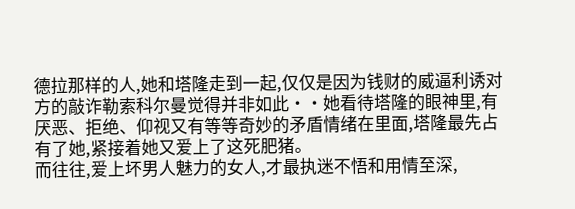德拉那样的人,她和塔隆走到一起,仅仅是因为钱财的威逼利诱对方的敲诈勒索科尔曼觉得并非如此··她看待塔隆的眼神里,有厌恶、拒绝、仰视又有等等奇妙的矛盾情绪在里面,塔隆最先占有了她,紧接着她又爱上了这死肥猪。
而往往,爱上坏男人魅力的女人,才最执迷不悟和用情至深,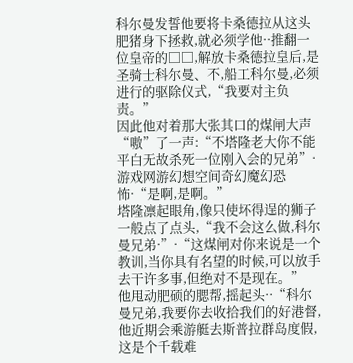科尔曼发誓他要将卡桑德拉从这头肥猪身下拯救,就必须学他··推翻一位皇帝的□□,解放卡桑德拉皇后,是圣骑士科尔曼、不,船工科尔曼,必须进行的驱除仪式,“我要对主负责。”
因此他对着那大张其口的煤闸大声“嗷”了一声:“不塔隆老大你不能平白无故杀死一位刚入会的兄弟”·游戏网游幻想空间奇幻魔幻恐怖·“是啊,是啊。”
塔隆凛起眼角,像只使坏得逞的狮子一般点了点头,“我不会这么做,科尔曼兄弟·”·“这煤闸对你来说是一个教训,当你具有名望的时候,可以放手去干许多事,但绝对不是现在。”
他甩动肥硕的腮帮,摇起头··“科尔曼兄弟,我要你去收拾我们的好港督,他近期会乘游艇去斯普拉群岛度假,这是个千载难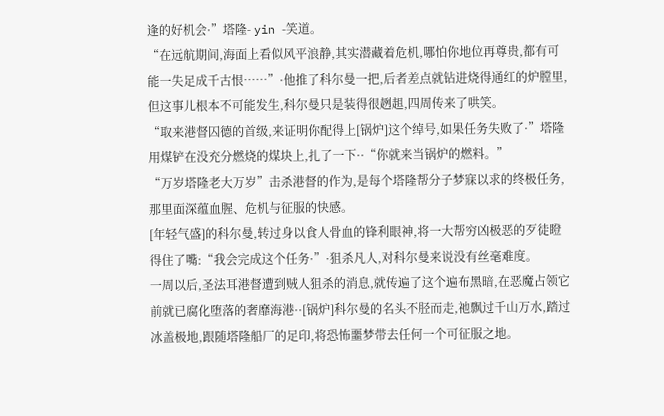逢的好机会·”塔隆- yin -笑道。
“在远航期间,海面上看似风平浪静,其实潜藏着危机,哪怕你地位再尊贵,都有可能一失足成千古恨……”·他推了科尔曼一把,后者差点就钻进烧得通红的炉膛里,但这事儿根本不可能发生,科尔曼只是装得很趔趄,四周传来了哄笑。
“取来港督囚德的首级,来证明你配得上[锅炉]这个绰号,如果任务失败了·”塔隆用煤铲在没充分燃烧的煤块上,扎了一下··“你就来当锅炉的燃料。”
“万岁塔隆老大万岁”击杀港督的作为,是每个塔隆帮分子梦寐以求的终极任务,那里面深蕴血腥、危机与征服的快感。
[年轻气盛]的科尔曼,转过身以食人骨血的锋利眼神,将一大帮穷凶极恶的歹徒瞪得住了嘴:“我会完成这个任务·”·狙杀凡人,对科尔曼来说没有丝毫难度。
一周以后,圣法耳港督遭到贼人狙杀的消息,就传遍了这个遍布黑暗,在恶魔占领它前就已腐化堕落的奢靡海港··[锅炉]科尔曼的名头不胫而走,祂飘过千山万水,踏过冰盖极地,跟随塔隆船厂的足印,将恐怖噩梦带去任何一个可征服之地。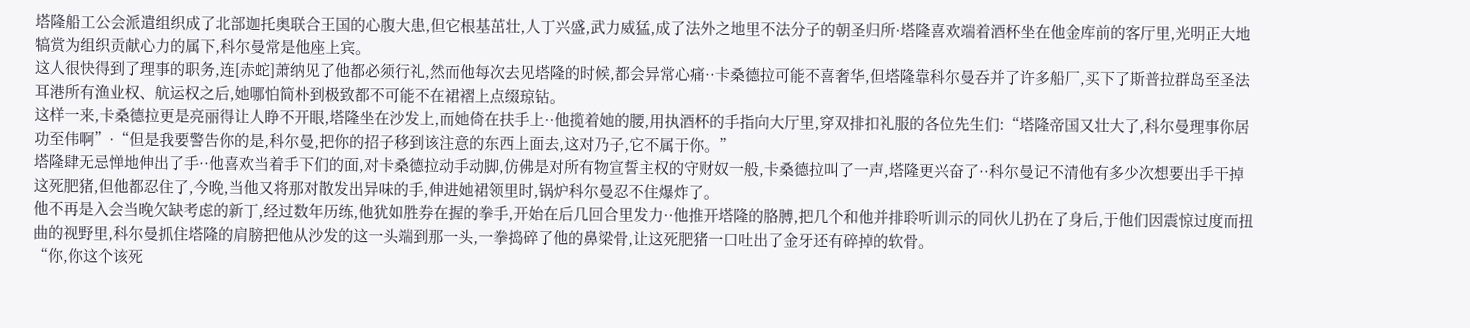塔隆船工公会派遣组织成了北部迦托奥联合王国的心腹大患,但它根基茁壮,人丁兴盛,武力威猛,成了法外之地里不法分子的朝圣归所·塔隆喜欢端着酒杯坐在他金库前的客厅里,光明正大地犒赏为组织贡献心力的属下,科尔曼常是他座上宾。
这人很快得到了理事的职务,连[赤蛇]萧纳见了他都必须行礼,然而他每次去见塔隆的时候,都会异常心痛··卡桑德拉可能不喜奢华,但塔隆靠科尔曼吞并了许多船厂,买下了斯普拉群岛至圣法耳港所有渔业权、航运权之后,她哪怕简朴到极致都不可能不在裙褶上点缀琼钻。
这样一来,卡桑德拉更是亮丽得让人睁不开眼,塔隆坐在沙发上,而她倚在扶手上··他揽着她的腰,用执酒杯的手指向大厅里,穿双排扣礼服的各位先生们:“塔隆帝国又壮大了,科尔曼理事你居功至伟啊”·“但是我要警告你的是,科尔曼,把你的招子移到该注意的东西上面去,这对乃子,它不属于你。”
塔隆肆无忌惮地伸出了手··他喜欢当着手下们的面,对卡桑德拉动手动脚,仿佛是对所有物宣誓主权的守财奴一般,卡桑德拉叫了一声,塔隆更兴奋了··科尔曼记不清他有多少次想要出手干掉这死肥猪,但他都忍住了,今晚,当他又将那对散发出异味的手,伸进她裙领里时,锅炉科尔曼忍不住爆炸了。
他不再是入会当晚欠缺考虑的新丁,经过数年历练,他犹如胜券在握的拳手,开始在后几回合里发力··他推开塔隆的胳膊,把几个和他并排聆听训示的同伙儿扔在了身后,于他们因震惊过度而扭曲的视野里,科尔曼抓住塔隆的肩膀把他从沙发的这一头端到那一头,一拳捣碎了他的鼻梁骨,让这死肥猪一口吐出了金牙还有碎掉的软骨。
“你,你这个该死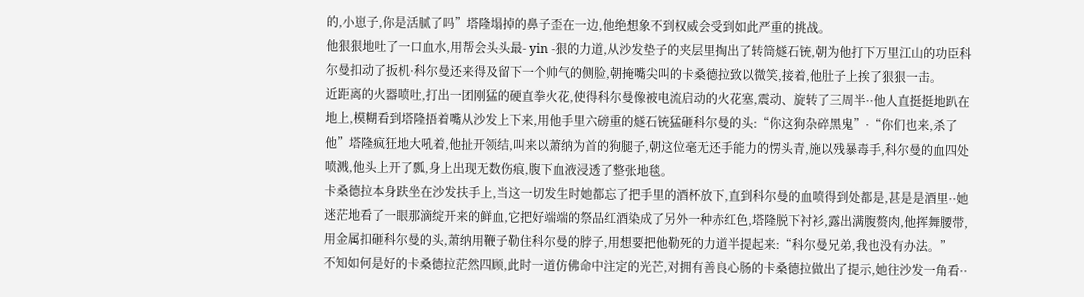的,小崽子,你是活腻了吗”塔隆塌掉的鼻子歪在一边,他绝想象不到权威会受到如此严重的挑战。
他狠狠地吐了一口血水,用帮会头头最- yin -狠的力道,从沙发垫子的夹层里掏出了转筒燧石铳,朝为他打下万里江山的功臣科尔曼扣动了扳机·科尔曼还来得及留下一个帅气的侧脸,朝掩嘴尖叫的卡桑德拉致以微笑,接着,他肚子上挨了狠狠一击。
近距离的火器喷吐,打出一团刚猛的硬直拳火花,使得科尔曼像被电流启动的火花塞,震动、旋转了三周半··他人直挺挺地趴在地上,模糊看到塔隆捂着嘴从沙发上下来,用他手里六磅重的燧石铳猛砸科尔曼的头:“你这狗杂碎黑鬼”·“你们也来,杀了他”塔隆疯狂地大吼着,他扯开领结,叫来以萧纳为首的狗腿子,朝这位毫无还手能力的愣头青,施以残暴毒手,科尔曼的血四处喷溅,他头上开了瓢,身上出现无数伤痕,腹下血液浸透了整张地毯。
卡桑德拉本身趺坐在沙发扶手上,当这一切发生时她都忘了把手里的酒杯放下,直到科尔曼的血喷得到处都是,甚是是酒里··她迷茫地看了一眼那滴绽开来的鲜血,它把好端端的祭品红酒染成了另外一种赤红色,塔隆脱下衬衫,露出满腹赘肉,他挥舞腰带,用金属扣砸科尔曼的头,萧纳用鞭子勒住科尔曼的脖子,用想要把他勒死的力道半提起来:“科尔曼兄弟,我也没有办法。”
不知如何是好的卡桑德拉茫然四顾,此时一道仿佛命中注定的光芒,对拥有善良心肠的卡桑德拉做出了提示,她往沙发一角看··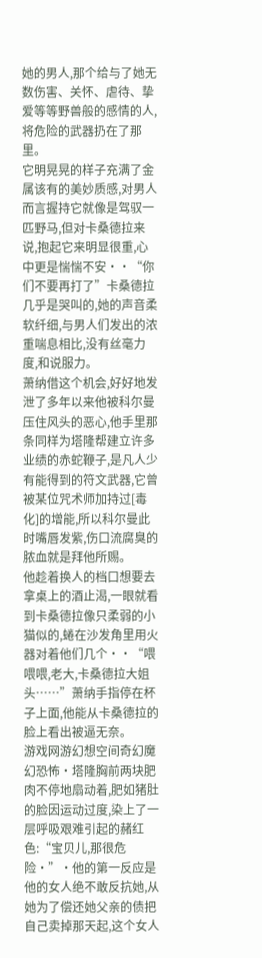她的男人,那个给与了她无数伤害、关怀、虐待、挚爱等等野兽般的感情的人,将危险的武器扔在了那里。
它明晃晃的样子充满了金属该有的美妙质感,对男人而言握持它就像是驾驭一匹野马,但对卡桑德拉来说,抱起它来明显很重,心中更是惴惴不安··“你们不要再打了”卡桑德拉几乎是哭叫的,她的声音柔软纤细,与男人们发出的浓重喘息相比,没有丝毫力度,和说服力。
萧纳借这个机会,好好地发泄了多年以来他被科尔曼压住风头的恶心,他手里那条同样为塔隆帮建立许多业绩的赤蛇鞭子,是凡人少有能得到的符文武器,它曾被某位咒术师加持过[毒化]的增能,所以科尔曼此时嘴唇发紫,伤口流腐臭的脓血就是拜他所赐。
他趁着换人的档口想要去拿桌上的酒止渴,一眼就看到卡桑德拉像只柔弱的小猫似的,蜷在沙发角里用火器对着他们几个··“喂喂喂,老大,卡桑德拉大姐头……”萧纳手指停在杯子上面,他能从卡桑德拉的脸上看出被逼无奈。
游戏网游幻想空间奇幻魔幻恐怖·塔隆胸前两块肥肉不停地扇动着,肥如猪肚的脸因运动过度,染上了一层呼吸艰难引起的赭红色:“宝贝儿,那很危险·”·他的第一反应是他的女人绝不敢反抗她,从她为了偿还她父亲的债把自己卖掉那天起,这个女人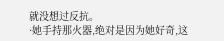就没想过反抗。
·她手持那火器,绝对是因为她好奇,这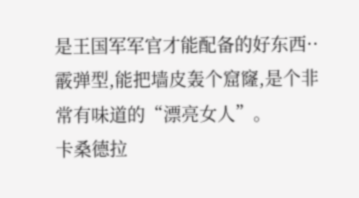是王国军军官才能配备的好东西··霰弹型,能把墙皮轰个窟窿,是个非常有味道的“漂亮女人”。
卡桑德拉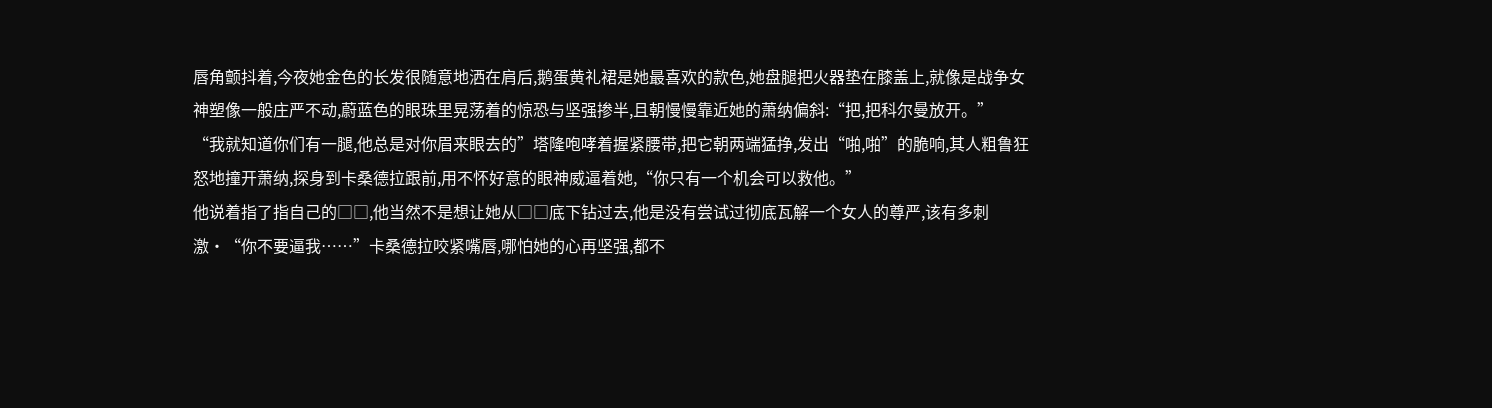唇角颤抖着,今夜她金色的长发很随意地洒在肩后,鹅蛋黄礼裙是她最喜欢的款色,她盘腿把火器垫在膝盖上,就像是战争女神塑像一般庄严不动,蔚蓝色的眼珠里晃荡着的惊恐与坚强掺半,且朝慢慢靠近她的萧纳偏斜:“把,把科尔曼放开。”
“我就知道你们有一腿,他总是对你眉来眼去的”塔隆咆哮着握紧腰带,把它朝两端猛挣,发出“啪,啪”的脆响,其人粗鲁狂怒地撞开萧纳,探身到卡桑德拉跟前,用不怀好意的眼神威逼着她,“你只有一个机会可以救他。”
他说着指了指自己的□□,他当然不是想让她从□□底下钻过去,他是没有尝试过彻底瓦解一个女人的尊严,该有多刺激·“你不要逼我……”卡桑德拉咬紧嘴唇,哪怕她的心再坚强,都不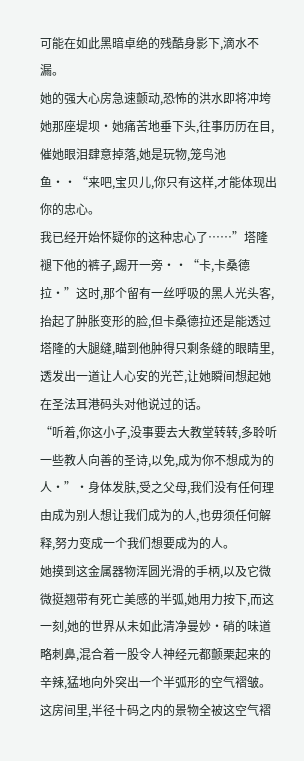可能在如此黑暗卓绝的残酷身影下,滴水不漏。
她的强大心房急速颤动,恐怖的洪水即将冲垮她那座堤坝·她痛苦地垂下头,往事历历在目,催她眼泪肆意掉落,她是玩物,笼鸟池鱼··“来吧,宝贝儿,你只有这样,才能体现出你的忠心。
我已经开始怀疑你的这种忠心了……”塔隆褪下他的裤子,踢开一旁··“卡,卡桑德拉·”这时,那个留有一丝呼吸的黑人光头客,抬起了肿胀变形的脸,但卡桑德拉还是能透过塔隆的大腿缝,瞄到他肿得只剩条缝的眼睛里,透发出一道让人心安的光芒,让她瞬间想起她在圣法耳港码头对他说过的话。
“听着,你这小子,没事要去大教堂转转,多聆听一些教人向善的圣诗,以免,成为你不想成为的人·”·身体发肤,受之父母,我们没有任何理由成为别人想让我们成为的人,也毋须任何解释,努力变成一个我们想要成为的人。
她摸到这金属器物浑圆光滑的手柄,以及它微微挺翘带有死亡美感的半弧,她用力按下,而这一刻,她的世界从未如此清净曼妙·硝的味道略刺鼻,混合着一股令人神经元都颤栗起来的辛辣,猛地向外突出一个半弧形的空气褶皱。
这房间里,半径十码之内的景物全被这空气褶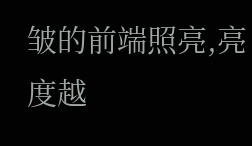皱的前端照亮,亮度越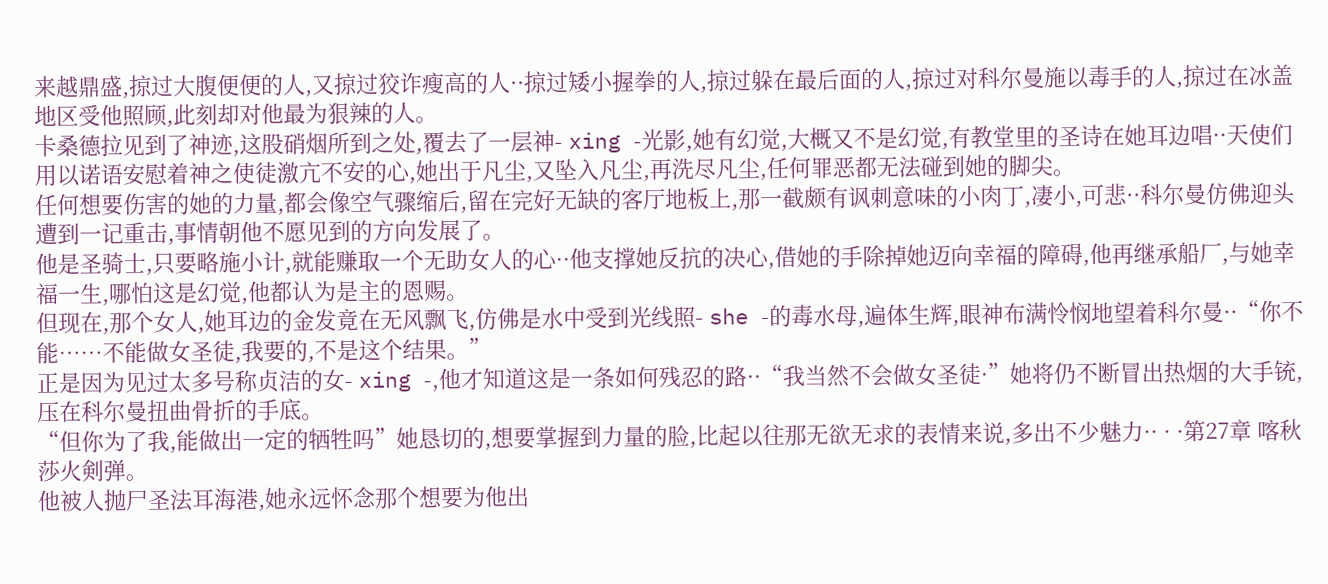来越鼎盛,掠过大腹便便的人,又掠过狡诈瘦高的人··掠过矮小握拳的人,掠过躲在最后面的人,掠过对科尔曼施以毒手的人,掠过在冰盖地区受他照顾,此刻却对他最为狠辣的人。
卡桑德拉见到了神迹,这股硝烟所到之处,覆去了一层神- xing -光影,她有幻觉,大概又不是幻觉,有教堂里的圣诗在她耳边唱··天使们用以诺语安慰着神之使徒激亢不安的心,她出于凡尘,又坠入凡尘,再洗尽凡尘,任何罪恶都无法碰到她的脚尖。
任何想要伤害的她的力量,都会像空气骤缩后,留在完好无缺的客厅地板上,那一截颇有讽刺意味的小肉丁,凄小,可悲··科尔曼仿佛迎头遭到一记重击,事情朝他不愿见到的方向发展了。
他是圣骑士,只要略施小计,就能赚取一个无助女人的心··他支撑她反抗的决心,借她的手除掉她迈向幸福的障碍,他再继承船厂,与她幸福一生,哪怕这是幻觉,他都认为是主的恩赐。
但现在,那个女人,她耳边的金发竟在无风飘飞,仿佛是水中受到光线照- she -的毒水母,遍体生辉,眼神布满怜悯地望着科尔曼··“你不能……不能做女圣徒,我要的,不是这个结果。”
正是因为见过太多号称贞洁的女- xing -,他才知道这是一条如何残忍的路··“我当然不会做女圣徒·”她将仍不断冒出热烟的大手铳,压在科尔曼扭曲骨折的手底。
“但你为了我,能做出一定的牺牲吗”她恳切的,想要掌握到力量的脸,比起以往那无欲无求的表情来说,多出不少魅力·· · ·第27章 喀秋莎火剣弹。
他被人抛尸圣法耳海港,她永远怀念那个想要为他出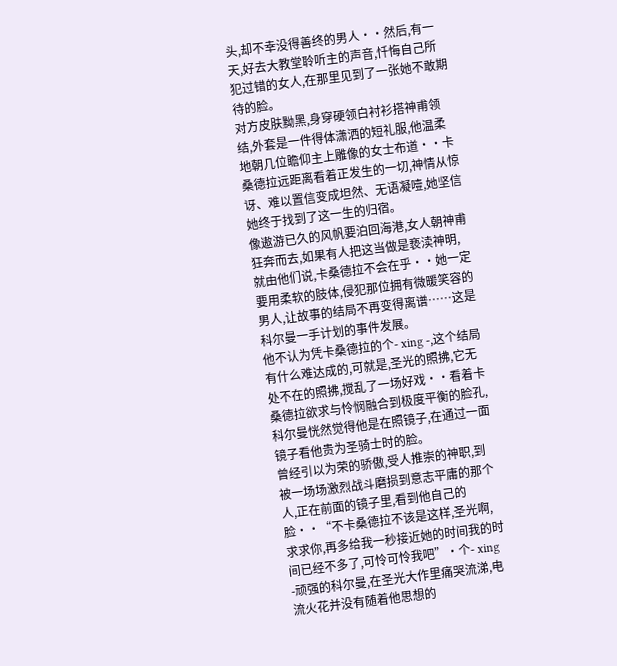头,却不幸没得善终的男人··然后,有一天,好去大教堂聆听主的声音,忏悔自己所犯过错的女人,在那里见到了一张她不敢期待的脸。
对方皮肤黝黑,身穿硬领白衬衫搭神甫领结,外套是一件得体潇洒的短礼服,他温柔地朝几位瞻仰主上雕像的女士布道··卡桑德拉远距离看着正发生的一切,神情从惊讶、难以置信变成坦然、无语凝噎,她坚信她终于找到了这一生的归宿。
像遨游已久的风帆要泊回海港,女人朝神甫狂奔而去,如果有人把这当做是亵渎神明,就由他们说,卡桑德拉不会在乎··她一定要用柔软的肢体,侵犯那位拥有微暖笑容的男人,让故事的结局不再变得离谱……这是科尔曼一手计划的事件发展。
他不认为凭卡桑德拉的个- xing -,这个结局有什么难达成的,可就是,圣光的照拂,它无处不在的照拂,搅乱了一场好戏··看着卡桑德拉欲求与怜悯融合到极度平衡的脸孔,科尔曼恍然觉得他是在照镜子,在通过一面镜子看他贵为圣骑士时的脸。
曾经引以为荣的骄傲,受人推崇的神职,到被一场场激烈战斗磨损到意志平庸的那个人,正在前面的镜子里,看到他自己的脸··“不卡桑德拉不该是这样,圣光啊,求求你,再多给我一秒接近她的时间我的时间已经不多了,可怜可怜我吧”·个- xing -顽强的科尔曼,在圣光大作里痛哭流涕,电流火花并没有随着他思想的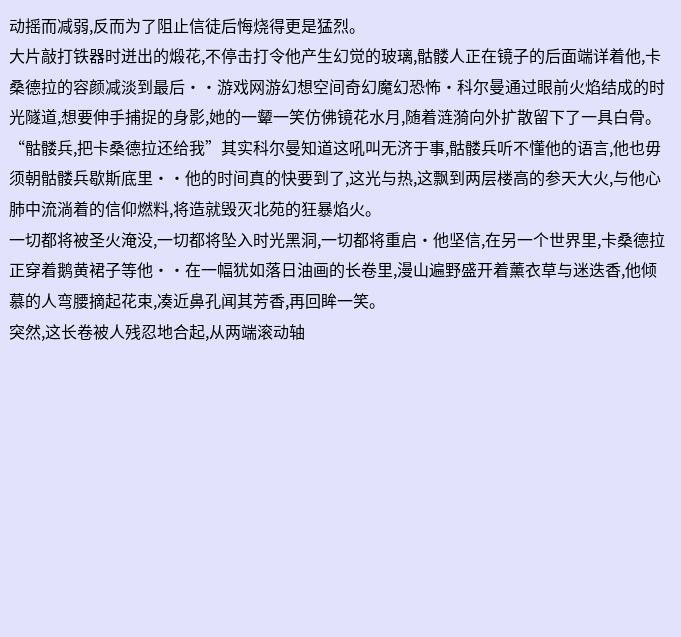动摇而减弱,反而为了阻止信徒后悔烧得更是猛烈。
大片敲打铁器时迸出的煅花,不停击打令他产生幻觉的玻璃,骷髅人正在镜子的后面端详着他,卡桑德拉的容颜减淡到最后··游戏网游幻想空间奇幻魔幻恐怖·科尔曼通过眼前火焰结成的时光隧道,想要伸手捕捉的身影,她的一颦一笑仿佛镜花水月,随着涟漪向外扩散留下了一具白骨。
“骷髅兵,把卡桑德拉还给我”其实科尔曼知道这吼叫无济于事,骷髅兵听不懂他的语言,他也毋须朝骷髅兵歇斯底里··他的时间真的快要到了,这光与热,这飘到两层楼高的参天大火,与他心肺中流淌着的信仰燃料,将造就毁灭北苑的狂暴焰火。
一切都将被圣火淹没,一切都将坠入时光黑洞,一切都将重启·他坚信,在另一个世界里,卡桑德拉正穿着鹅黄裙子等他··在一幅犹如落日油画的长卷里,漫山遍野盛开着薰衣草与迷迭香,他倾慕的人弯腰摘起花束,凑近鼻孔闻其芳香,再回眸一笑。
突然,这长卷被人残忍地合起,从两端滚动轴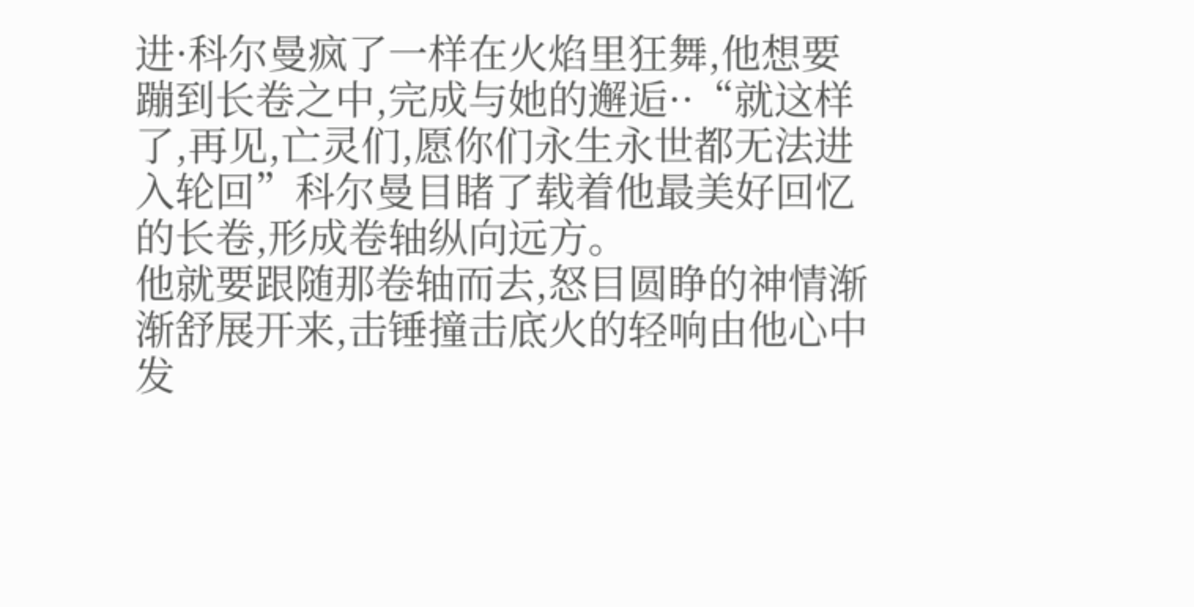进·科尔曼疯了一样在火焰里狂舞,他想要蹦到长卷之中,完成与她的邂逅··“就这样了,再见,亡灵们,愿你们永生永世都无法进入轮回”科尔曼目睹了载着他最美好回忆的长卷,形成卷轴纵向远方。
他就要跟随那卷轴而去,怒目圆睁的神情渐渐舒展开来,击锤撞击底火的轻响由他心中发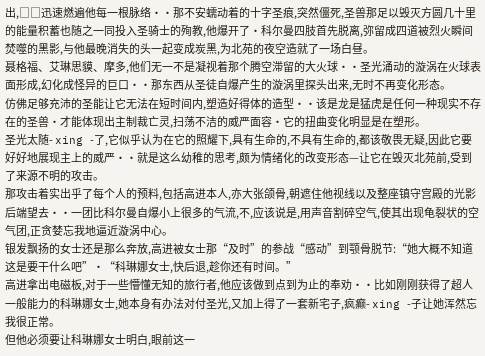出,□□迅速燃遍他每一根脉络··那不安蠕动着的十字圣痕,突然僵死,圣兽那足以毁灭方圆几十里的能量积蓄也随之一同投入圣骑士的殉教,他爆开了·科尔曼四肢首先脱离,弥留成四道被烈火瞬间焚噬的黑影,与他最晚消失的头一起变成炭黑,为北苑的夜空造就了一场白昼。
聂格福、艾琳思貘、摩多,他们无一不是凝视着那个腾空滞留的大火球··圣光涌动的漩涡在火球表面形成,幻化成怪异的巨口··那东西从圣徒自爆产生的漩涡里探头出来,无时不再变化形态。
仿佛足够充沛的圣能让它无法在短时间内,塑造好得体的造型··该是龙是猛虎是任何一种现实不存在的圣兽·才能体现出主制裁亡灵,扫荡不洁的威严面容·它的扭曲变化明显是在塑形。
圣光太随- xing -了,它似乎认为在它的照耀下,具有生命的,不具有生命的,都该敬畏无疑,因此它要好好地展现主上的威严··就是这么幼稚的思考,颇为情绪化的改变形态—让它在毁灭北苑前,受到了来源不明的攻击。
那攻击着实出乎了每个人的预料,包括高进本人,亦大张颌骨,朝遮住他视线以及整座镇守宫殿的光影后端望去··一团比科尔曼自爆小上很多的气流,不,应该说是,用声音割碎空气,使其出现龟裂状的空气团,正贪婪忘我地逼近漩涡中心。
银发飘扬的女士还是那么奔放,高进被女士那“及时”的参战“感动”到颚骨脱节:“她大概不知道这是要干什么吧”·“科琳娜女士,快后退,趁你还有时间。”
高进拿出电磁板,对于一些懵懂无知的旅行者,他应该做到点到为止的奉劝··比如刚刚获得了超人一般能力的科琳娜女士,她本身有办法对付圣光,又加上得了一套新宅子,疯癫- xing -子让她浑然忘我很正常。
但他必须要让科琳娜女士明白,眼前这一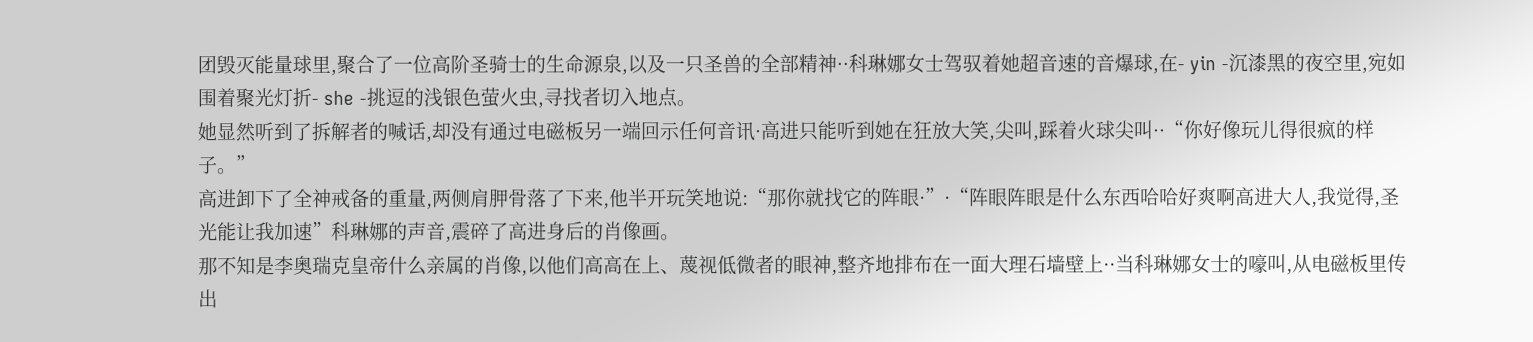团毁灭能量球里,聚合了一位高阶圣骑士的生命源泉,以及一只圣兽的全部精神··科琳娜女士驾驭着她超音速的音爆球,在- yin -沉漆黑的夜空里,宛如围着聚光灯折- she -挑逗的浅银色萤火虫,寻找者切入地点。
她显然听到了拆解者的喊话,却没有通过电磁板另一端回示任何音讯·高进只能听到她在狂放大笑,尖叫,踩着火球尖叫··“你好像玩儿得很疯的样子。”
高进卸下了全神戒备的重量,两侧肩胛骨落了下来,他半开玩笑地说:“那你就找它的阵眼·”·“阵眼阵眼是什么东西哈哈好爽啊高进大人,我觉得,圣光能让我加速”科琳娜的声音,震碎了高进身后的肖像画。
那不知是李奥瑞克皇帝什么亲属的肖像,以他们高高在上、蔑视低微者的眼神,整齐地排布在一面大理石墙壁上··当科琳娜女士的嚎叫,从电磁板里传出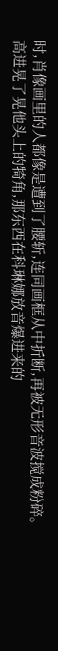时,肖像画里的人都像是遭到了腰斩,连同画框从中折断,再被无形音波搅成粉碎。
高进晃了晃他头上的犄角,那东西在科琳娜放音爆进来的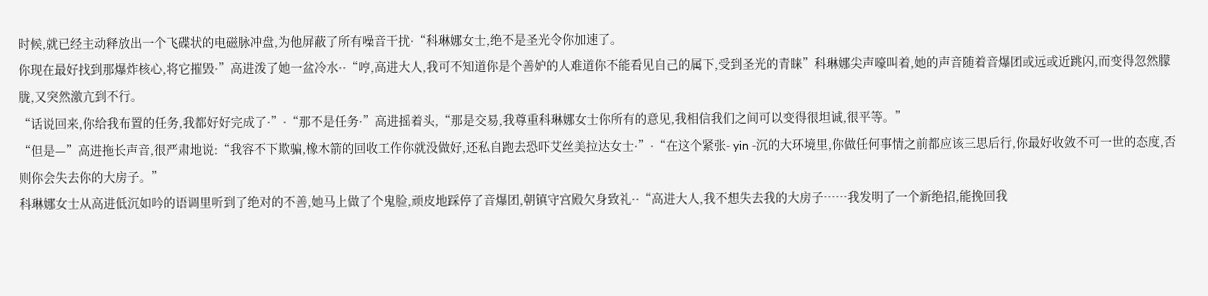时候,就已经主动释放出一个飞碟状的电磁脉冲盘,为他屏蔽了所有噪音干扰·“科琳娜女士,绝不是圣光令你加速了。
你现在最好找到那爆炸核心,将它摧毁·”高进泼了她一盆冷水··“哼,高进大人,我可不知道你是个善妒的人难道你不能看见自己的属下,受到圣光的青睐”科琳娜尖声嚎叫着,她的声音随着音爆团或远或近跳闪,而变得忽然朦胧,又突然激亢到不行。
“话说回来,你给我布置的任务,我都好好完成了·”·“那不是任务·”高进摇着头,“那是交易,我尊重科琳娜女士你所有的意见,我相信我们之间可以变得很坦诚,很平等。”
“但是—”高进拖长声音,很严肃地说:“我容不下欺骗,橡木箭的回收工作你就没做好,还私自跑去恐吓艾丝美拉达女士·”·“在这个紧张- yin -沉的大环境里,你做任何事情之前都应该三思后行,你最好收敛不可一世的态度,否则你会失去你的大房子。”
科琳娜女士从高进低沉如吟的语调里听到了绝对的不善,她马上做了个鬼脸,顽皮地踩停了音爆团,朝镇守宫殿欠身致礼··“高进大人,我不想失去我的大房子……我发明了一个新绝招,能挽回我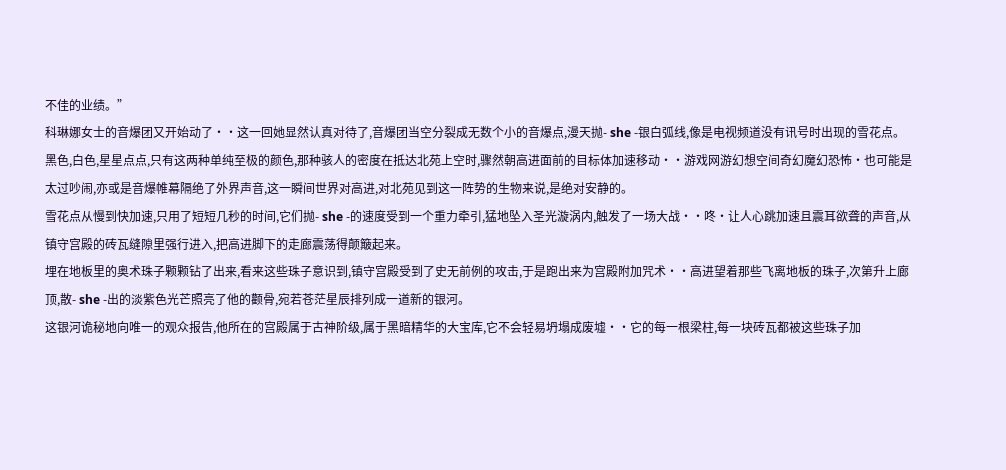不佳的业绩。”
科琳娜女士的音爆团又开始动了··这一回她显然认真对待了,音爆团当空分裂成无数个小的音爆点,漫天抛- she -银白弧线,像是电视频道没有讯号时出现的雪花点。
黑色,白色,星星点点,只有这两种单纯至极的颜色,那种骇人的密度在抵达北苑上空时,骤然朝高进面前的目标体加速移动··游戏网游幻想空间奇幻魔幻恐怖·也可能是太过吵闹,亦或是音爆帷幕隔绝了外界声音,这一瞬间世界对高进,对北苑见到这一阵势的生物来说,是绝对安静的。
雪花点从慢到快加速,只用了短短几秒的时间,它们抛- she -的速度受到一个重力牵引,猛地坠入圣光漩涡内,触发了一场大战··咚·让人心跳加速且震耳欲聋的声音,从镇守宫殿的砖瓦缝隙里强行进入,把高进脚下的走廊震荡得颠簸起来。
埋在地板里的奥术珠子颗颗钻了出来,看来这些珠子意识到,镇守宫殿受到了史无前例的攻击,于是跑出来为宫殿附加咒术··高进望着那些飞离地板的珠子,次第升上廊顶,散- she -出的淡紫色光芒照亮了他的颧骨,宛若苍茫星辰排列成一道新的银河。
这银河诡秘地向唯一的观众报告,他所在的宫殿属于古神阶级,属于黑暗精华的大宝库,它不会轻易坍塌成废墟··它的每一根梁柱,每一块砖瓦都被这些珠子加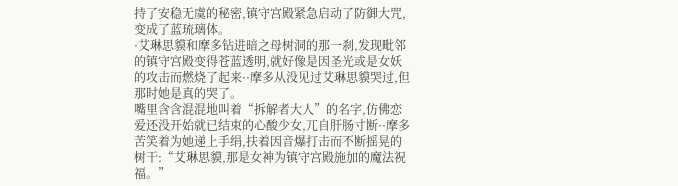持了安稳无虞的秘密,镇守宫殿紧急启动了防御大咒,变成了蓝琉璃体。
·艾琳思貘和摩多钻进暗之母树洞的那一刹,发现毗邻的镇守宫殿变得苍蓝透明,就好像是因圣光或是女妖的攻击而燃烧了起来··摩多从没见过艾琳思貘哭过,但那时她是真的哭了。
嘴里含含混混地叫着“拆解者大人”的名字,仿佛恋爱还没开始就已结束的心酸少女,兀自肝肠寸断··摩多苦笑着为她递上手绢,扶着因音爆打击而不断摇晃的树干:“艾琳思貘,那是女神为镇守宫殿施加的魔法祝福。”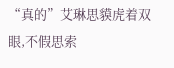“真的”艾琳思貘虎着双眼,不假思索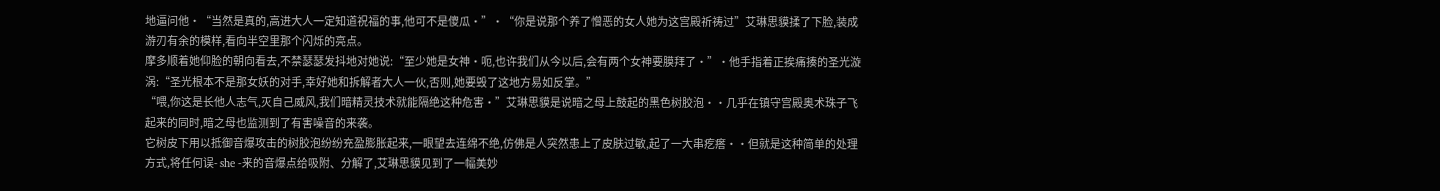地逼问他·“当然是真的,高进大人一定知道祝福的事,他可不是傻瓜·”·“你是说那个养了憎恶的女人她为这宫殿祈祷过”艾琳思貘揉了下脸,装成游刃有余的模样,看向半空里那个闪烁的亮点。
摩多顺着她仰脸的朝向看去,不禁瑟瑟发抖地对她说:“至少她是女神·呃,也许我们从今以后,会有两个女神要膜拜了·”·他手指着正挨痛揍的圣光漩涡:“圣光根本不是那女妖的对手,幸好她和拆解者大人一伙,否则,她要毁了这地方易如反掌。”
“喂,你这是长他人志气,灭自己威风,我们暗精灵技术就能隔绝这种危害·”艾琳思貘是说暗之母上鼓起的黑色树胶泡··几乎在镇守宫殿奥术珠子飞起来的同时,暗之母也监测到了有害噪音的来袭。
它树皮下用以抵御音爆攻击的树胶泡纷纷充盈膨胀起来,一眼望去连绵不绝,仿佛是人突然患上了皮肤过敏,起了一大串疙瘩··但就是这种简单的处理方式,将任何误- she -来的音爆点给吸附、分解了,艾琳思貘见到了一幅美妙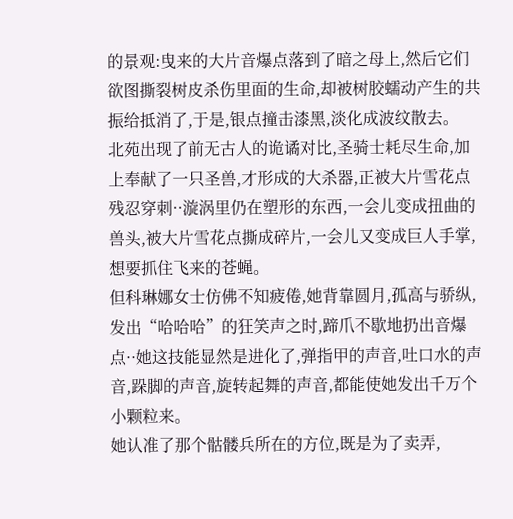的景观:曳来的大片音爆点落到了暗之母上,然后它们欲图撕裂树皮杀伤里面的生命,却被树胶蠕动产生的共振给抵消了,于是,银点撞击漆黑,淡化成波纹散去。
北苑出现了前无古人的诡谲对比,圣骑士耗尽生命,加上奉献了一只圣兽,才形成的大杀器,正被大片雪花点残忍穿刺··漩涡里仍在塑形的东西,一会儿变成扭曲的兽头,被大片雪花点撕成碎片,一会儿又变成巨人手掌,想要抓住飞来的苍蝇。
但科琳娜女士仿佛不知疲倦,她背靠圆月,孤高与骄纵,发出“哈哈哈”的狂笑声之时,蹄爪不歇地扔出音爆点··她这技能显然是进化了,弹指甲的声音,吐口水的声音,跺脚的声音,旋转起舞的声音,都能使她发出千万个小颗粒来。
她认准了那个骷髅兵所在的方位,既是为了卖弄,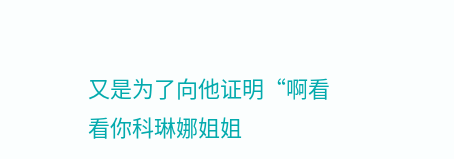又是为了向他证明“啊看看你科琳娜姐姐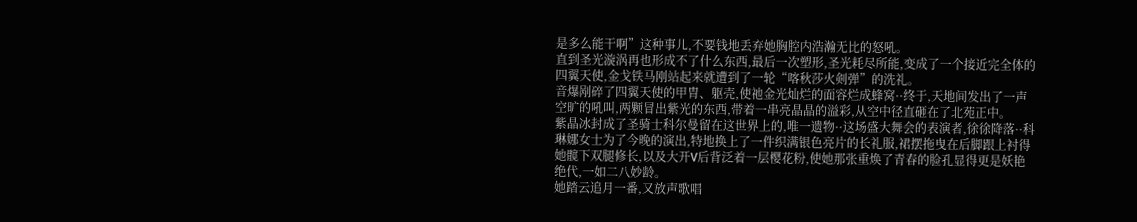是多么能干啊”这种事儿,不要钱地丢弃她胸腔内浩瀚无比的怒吼。
直到圣光漩涡再也形成不了什么东西,最后一次塑形,圣光耗尽所能,变成了一个接近完全体的四翼天使,金戈铁马刚站起来就遭到了一轮“喀秋莎火剣弹”的洗礼。
音爆剐碎了四翼天使的甲胄、躯壳,使祂金光灿烂的面容烂成蜂窝··终于,天地间发出了一声空旷的吼叫,两颗冒出紫光的东西,带着一串亮晶晶的溢彩,从空中径直砸在了北苑正中。
紫晶冰封成了圣骑士科尔曼留在这世界上的,唯一遗物··这场盛大舞会的表演者,徐徐降落··科琳娜女士为了今晚的演出,特地换上了一件织满银色亮片的长礼服,裙摆拖曳在后脚跟上衬得她髋下双腿修长,以及大开V后背泛着一层樱花粉,使她那张重焕了青春的脸孔显得更是妖艳绝代,一如二八妙龄。
她踏云追月一番,又放声歌唱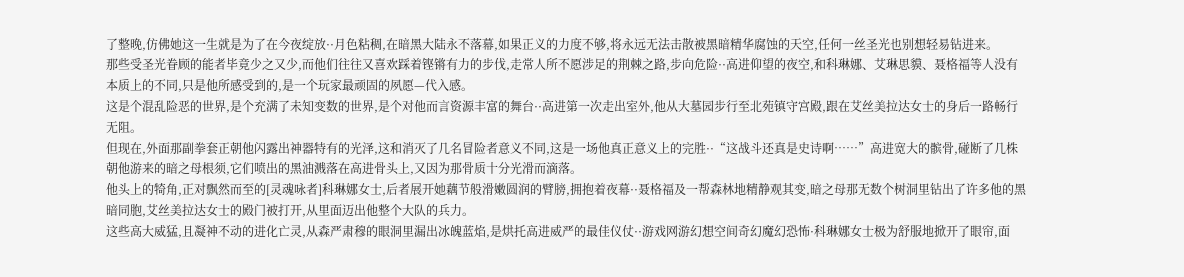了整晚,仿佛她这一生就是为了在今夜绽放··月色粘稠,在暗黑大陆永不落幕,如果正义的力度不够,将永远无法击散被黑暗精华腐蚀的天空,任何一丝圣光也别想轻易钻进来。
那些受圣光眷顾的能者毕竟少之又少,而他们往往又喜欢踩着铿锵有力的步伐,走常人所不愿涉足的荆棘之路,步向危险··高进仰望的夜空,和科琳娜、艾琳思貘、聂格福等人没有本质上的不同,只是他所感受到的,是一个玩家最顽固的夙愿—代入感。
这是个混乱险恶的世界,是个充满了未知变数的世界,是个对他而言资源丰富的舞台··高进第一次走出室外,他从大墓园步行至北苑镇守宫殿,跟在艾丝美拉达女士的身后一路畅行无阻。
但现在,外面那副拳套正朝他闪露出神器特有的光泽,这和消灭了几名冒险者意义不同,这是一场他真正意义上的完胜··“这战斗还真是史诗啊……”高进宽大的髌骨,碰断了几株朝他游来的暗之母根须,它们喷出的黑油溅落在高进骨头上,又因为那骨质十分光滑而滴落。
他头上的犄角,正对飘然而至的[灵魂咏者]科琳娜女士,后者展开她藕节般滑嫩圆润的臂膀,拥抱着夜幕··聂格福及一帮森林地精静观其变,暗之母那无数个树洞里钻出了许多他的黑暗同胞,艾丝美拉达女士的殿门被打开,从里面迈出他整个大队的兵力。
这些高大威猛,且凝神不动的进化亡灵,从森严肃穆的眼洞里漏出冰魄蓝焰,是烘托高进威严的最佳仪仗··游戏网游幻想空间奇幻魔幻恐怖·科琳娜女士极为舒服地掀开了眼帘,面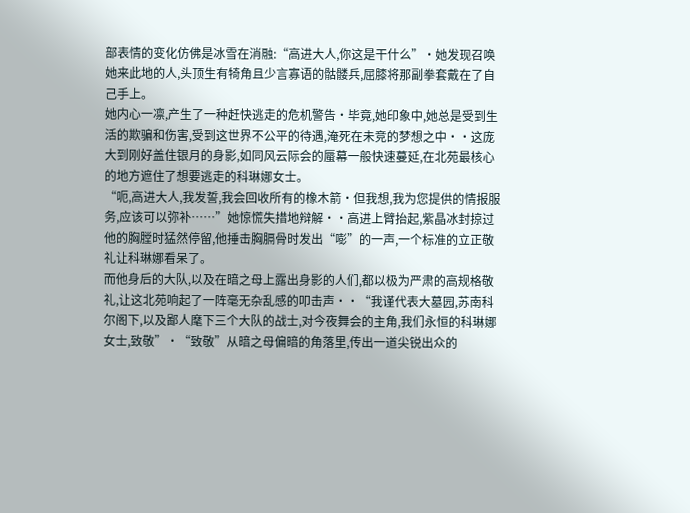部表情的变化仿佛是冰雪在消融:“高进大人,你这是干什么”·她发现召唤她来此地的人,头顶生有犄角且少言寡语的骷髅兵,屈膝将那副拳套戴在了自己手上。
她内心一凛,产生了一种赶快逃走的危机警告·毕竟,她印象中,她总是受到生活的欺骗和伤害,受到这世界不公平的待遇,淹死在未竞的梦想之中··这庞大到刚好盖住银月的身影,如同风云际会的蜃幕一般快速蔓延,在北苑最核心的地方遮住了想要逃走的科琳娜女士。
“呃,高进大人,我发誓,我会回收所有的橡木箭·但我想,我为您提供的情报服务,应该可以弥补……”她惊慌失措地辩解··高进上臂抬起,紫晶冰封掠过他的胸膛时猛然停留,他捶击胸膈骨时发出“嘭”的一声,一个标准的立正敬礼让科琳娜看呆了。
而他身后的大队,以及在暗之母上露出身影的人们,都以极为严肃的高规格敬礼,让这北苑响起了一阵毫无杂乱感的叩击声··“我谨代表大墓园,苏南科尔阁下,以及鄙人麾下三个大队的战士,对今夜舞会的主角,我们永恒的科琳娜女士,致敬”·“致敬”从暗之母偏暗的角落里,传出一道尖锐出众的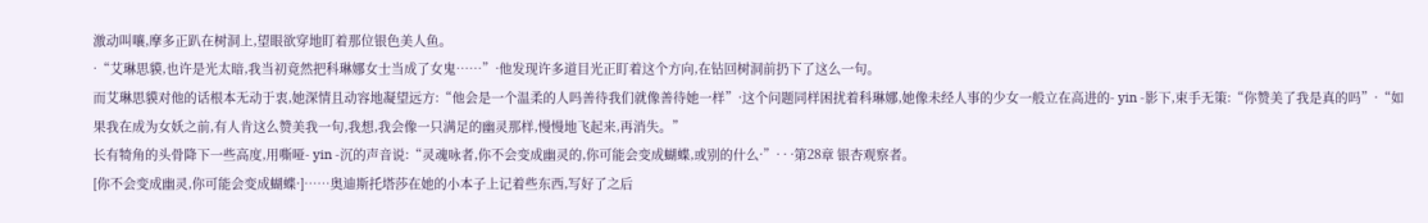激动叫嚷,摩多正趴在树洞上,望眼欲穿地盯着那位银色美人鱼。
·“艾琳思貘,也许是光太暗,我当初竟然把科琳娜女士当成了女鬼……”·他发现许多道目光正盯着这个方向,在钻回树洞前扔下了这么一句。
而艾琳思貘对他的话根本无动于衷,她深情且动容地凝望远方:“他会是一个温柔的人吗善待我们就像善待她一样”·这个问题同样困扰着科琳娜,她像未经人事的少女一般立在高进的- yin -影下,束手无策:“你赞美了我是真的吗”·“如果我在成为女妖之前,有人肯这么赞美我一句,我想,我会像一只满足的幽灵那样,慢慢地飞起来,再消失。”
长有犄角的头骨降下一些高度,用嘶哑- yin -沉的声音说:“灵魂咏者,你不会变成幽灵的,你可能会变成蝴蝶,或别的什么·”· · ·第28章 银杏观察者。
[你不会变成幽灵,你可能会变成蝴蝶·]……奥迪斯托塔莎在她的小本子上记着些东西,写好了之后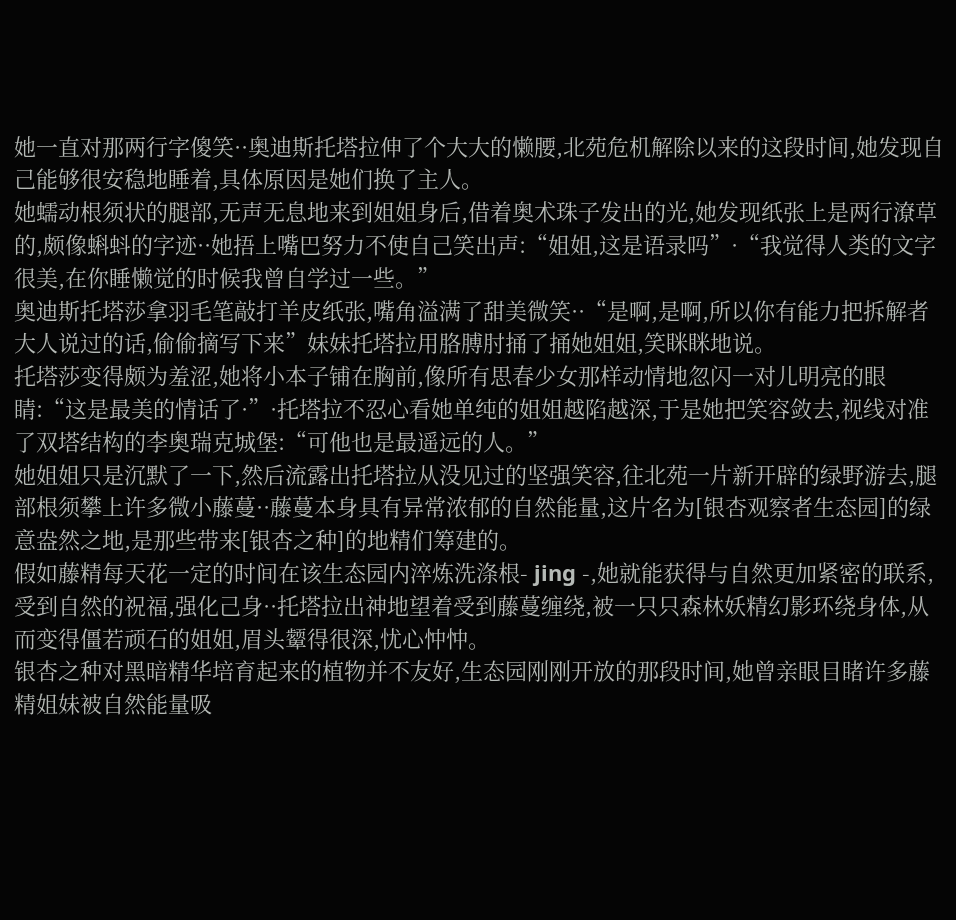她一直对那两行字傻笑··奥迪斯托塔拉伸了个大大的懒腰,北苑危机解除以来的这段时间,她发现自己能够很安稳地睡着,具体原因是她们换了主人。
她蠕动根须状的腿部,无声无息地来到姐姐身后,借着奥术珠子发出的光,她发现纸张上是两行潦草的,颇像蝌蚪的字迹··她捂上嘴巴努力不使自己笑出声:“姐姐,这是语录吗”·“我觉得人类的文字很美,在你睡懒觉的时候我曾自学过一些。”
奥迪斯托塔莎拿羽毛笔敲打羊皮纸张,嘴角溢满了甜美微笑··“是啊,是啊,所以你有能力把拆解者大人说过的话,偷偷摘写下来”妹妹托塔拉用胳膊肘捅了捅她姐姐,笑眯眯地说。
托塔莎变得颇为羞涩,她将小本子铺在胸前,像所有思春少女那样动情地忽闪一对儿明亮的眼睛:“这是最美的情话了·”·托塔拉不忍心看她单纯的姐姐越陷越深,于是她把笑容敛去,视线对准了双塔结构的李奥瑞克城堡:“可他也是最遥远的人。”
她姐姐只是沉默了一下,然后流露出托塔拉从没见过的坚强笑容,往北苑一片新开辟的绿野游去,腿部根须攀上许多微小藤蔓··藤蔓本身具有异常浓郁的自然能量,这片名为[银杏观察者生态园]的绿意盎然之地,是那些带来[银杏之种]的地精们筹建的。
假如藤精每天花一定的时间在该生态园内淬炼洗涤根- jing -,她就能获得与自然更加紧密的联系,受到自然的祝福,强化己身··托塔拉出神地望着受到藤蔓缠绕,被一只只森林妖精幻影环绕身体,从而变得僵若顽石的姐姐,眉头颦得很深,忧心忡忡。
银杏之种对黑暗精华培育起来的植物并不友好,生态园刚刚开放的那段时间,她曾亲眼目睹许多藤精姐妹被自然能量吸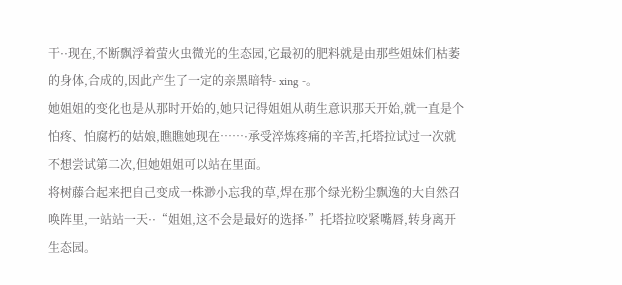干··现在,不断飘浮着萤火虫微光的生态园,它最初的肥料就是由那些姐妹们枯萎的身体,合成的,因此产生了一定的亲黑暗特- xing -。
她姐姐的变化也是从那时开始的,她只记得姐姐从萌生意识那天开始,就一直是个怕疼、怕腐朽的姑娘,瞧瞧她现在……·承受淬炼疼痛的辛苦,托塔拉试过一次就不想尝试第二次,但她姐姐可以站在里面。
将树藤合起来把自己变成一株渺小忘我的草,焊在那个绿光粉尘飘逸的大自然召唤阵里,一站站一天··“姐姐,这不会是最好的选择·”托塔拉咬紧嘴唇,转身离开生态园。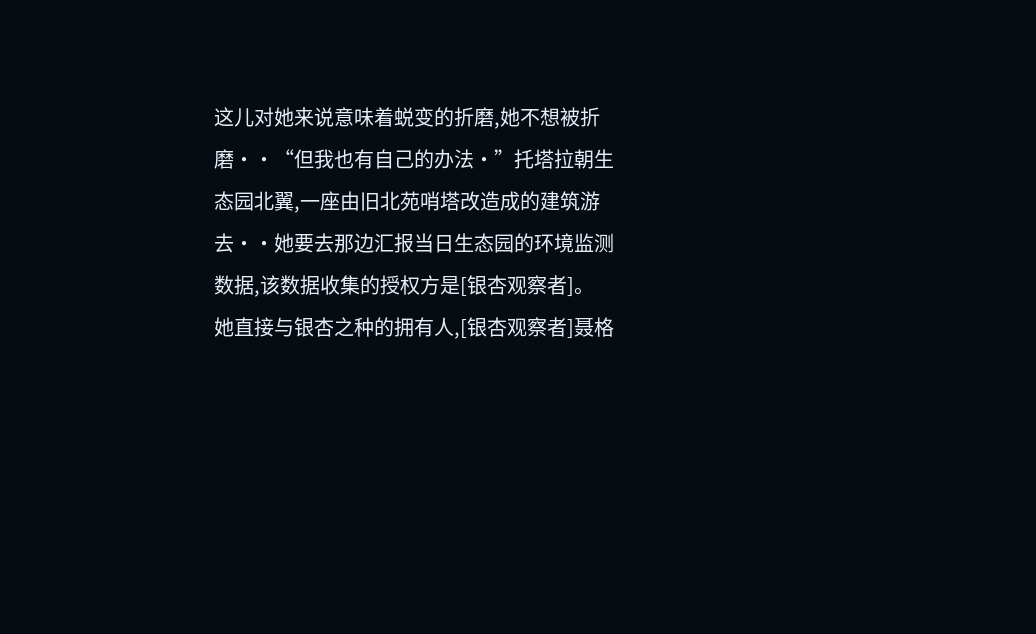这儿对她来说意味着蜕变的折磨,她不想被折磨··“但我也有自己的办法·”托塔拉朝生态园北翼,一座由旧北苑哨塔改造成的建筑游去··她要去那边汇报当日生态园的环境监测数据,该数据收集的授权方是[银杏观察者]。
她直接与银杏之种的拥有人,[银杏观察者]聂格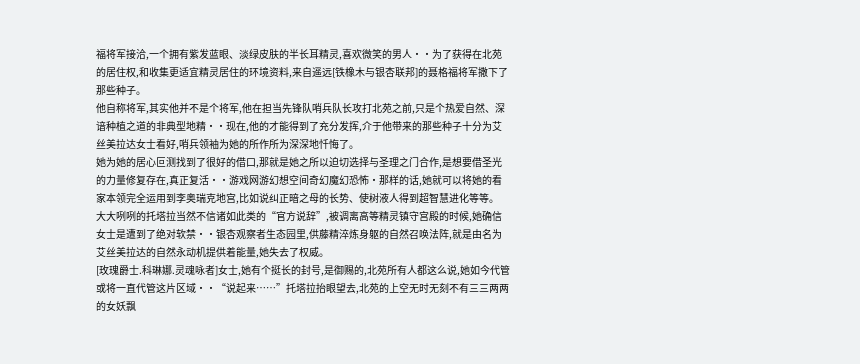福将军接洽,一个拥有紫发蓝眼、淡绿皮肤的半长耳精灵,喜欢微笑的男人··为了获得在北苑的居住权,和收集更适宜精灵居住的环境资料,来自遥远[铁橡木与银杏联邦]的聂格福将军撒下了那些种子。
他自称将军,其实他并不是个将军,他在担当先锋队哨兵队长攻打北苑之前,只是个热爱自然、深谙种植之道的非典型地精··现在,他的才能得到了充分发挥,介于他带来的那些种子十分为艾丝美拉达女士看好,哨兵领袖为她的所作所为深深地忏悔了。
她为她的居心叵测找到了很好的借口,那就是她之所以迫切选择与圣理之门合作,是想要借圣光的力量修复存在,真正复活··游戏网游幻想空间奇幻魔幻恐怖·那样的话,她就可以将她的看家本领完全运用到李奥瑞克地宫,比如说纠正暗之母的长势、使树液人得到超智慧进化等等。
大大咧咧的托塔拉当然不信诸如此类的“官方说辞”,被调离高等精灵镇守宫殿的时候,她确信女士是遭到了绝对软禁··银杏观察者生态园里,供藤精淬炼身躯的自然召唤法阵,就是由名为艾丝美拉达的自然永动机提供着能量,她失去了权威。
[玫瑰爵士.科琳娜.灵魂咏者]女士,她有个挺长的封号,是御赐的,北苑所有人都这么说,她如今代管或将一直代管这片区域··“说起来……”托塔拉抬眼望去,北苑的上空无时无刻不有三三两两的女妖飘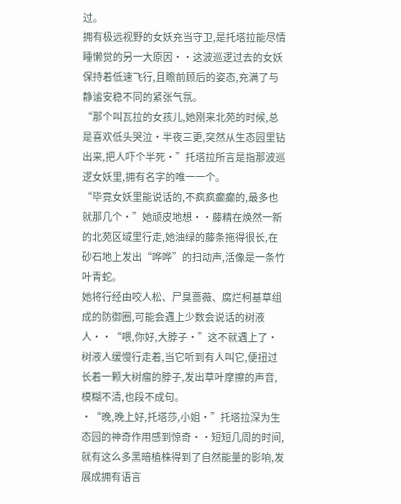过。
拥有极远视野的女妖充当守卫,是托塔拉能尽情睡懒觉的另一大原因··这波巡逻过去的女妖保持着低速飞行,且瞻前顾后的姿态,充满了与静谧安稳不同的紧张气氛。
“那个叫瓦拉的女孩儿,她刚来北苑的时候,总是喜欢低头哭泣·半夜三更,突然从生态园里钻出来,把人吓个半死·”托塔拉所言是指那波巡逻女妖里,拥有名字的唯一一个。
“毕竟女妖里能说话的,不疯疯癫癫的,最多也就那几个·”她顽皮地想··藤精在焕然一新的北苑区域里行走,她油绿的藤条拖得很长,在砂石地上发出“哗哗”的扫动声,活像是一条竹叶青蛇。
她将行经由咬人松、尸臭蔷薇、腐烂柯基草组成的防御圈,可能会遇上少数会说话的树液人··“喂,你好,大脖子·”这不就遇上了·树液人缓慢行走着,当它听到有人叫它,便扭过长着一颗大树瘤的脖子,发出草叶摩擦的声音,模糊不清,也段不成句。
·“晚,晚上好,托塔莎,小姐·”托塔拉深为生态园的神奇作用感到惊奇··短短几周的时间,就有这么多黑暗植株得到了自然能量的影响,发展成拥有语言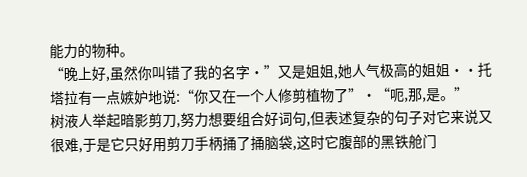能力的物种。
“晚上好,虽然你叫错了我的名字·”又是姐姐,她人气极高的姐姐··托塔拉有一点嫉妒地说:“你又在一个人修剪植物了”·“呃,那,是。”
树液人举起暗影剪刀,努力想要组合好词句,但表述复杂的句子对它来说又很难,于是它只好用剪刀手柄捅了捅脑袋,这时它腹部的黑铁舱门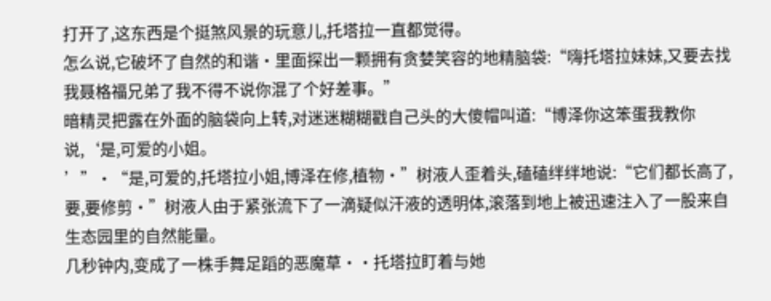打开了,这东西是个挺煞风景的玩意儿,托塔拉一直都觉得。
怎么说,它破坏了自然的和谐·里面探出一颗拥有贪婪笑容的地精脑袋:“嗨托塔拉妹妹,又要去找我聂格福兄弟了我不得不说你混了个好差事。”
暗精灵把露在外面的脑袋向上转,对迷迷糊糊戳自己头的大傻帽叫道:“博泽你这笨蛋我教你说,‘是,可爱的小姐。
’”·“是,可爱的,托塔拉小姐,博泽在修,植物·”树液人歪着头,磕磕绊绊地说:“它们都长高了,要,要修剪·”树液人由于紧张流下了一滴疑似汗液的透明体,滚落到地上被迅速注入了一股来自生态园里的自然能量。
几秒钟内,变成了一株手舞足蹈的恶魔草··托塔拉盯着与她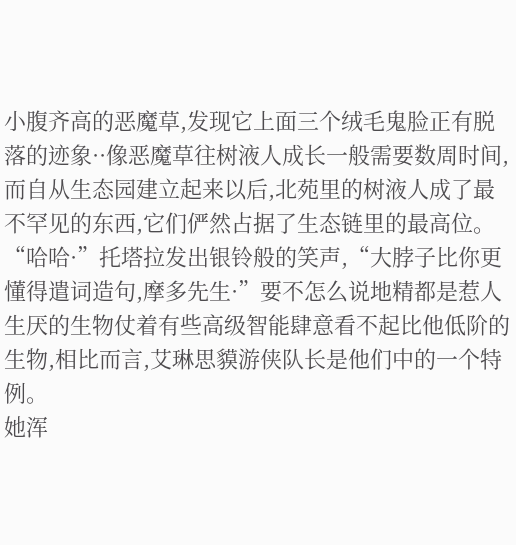小腹齐高的恶魔草,发现它上面三个绒毛鬼脸正有脱落的迹象··像恶魔草往树液人成长一般需要数周时间,而自从生态园建立起来以后,北苑里的树液人成了最不罕见的东西,它们俨然占据了生态链里的最高位。
“哈哈·”托塔拉发出银铃般的笑声,“大脖子比你更懂得遣词造句,摩多先生·”要不怎么说地精都是惹人生厌的生物仗着有些高级智能肆意看不起比他低阶的生物,相比而言,艾琳思貘游侠队长是他们中的一个特例。
她浑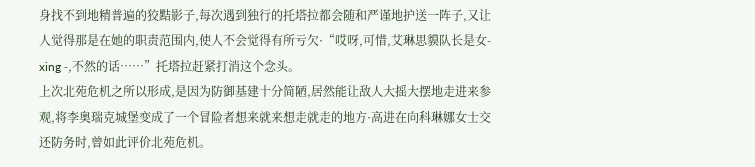身找不到地精普遍的狡黠影子,每次遇到独行的托塔拉都会随和严谨地护送一阵子,又让人觉得那是在她的职责范围内,使人不会觉得有所亏欠·“哎呀,可惜,艾琳思貘队长是女- xing -,不然的话……”托塔拉赶紧打消这个念头。
上次北苑危机之所以形成,是因为防御基建十分简陋,居然能让敌人大摇大摆地走进来参观,将李奥瑞克城堡变成了一个冒险者想来就来想走就走的地方·高进在向科琳娜女士交还防务时,曾如此评价北苑危机。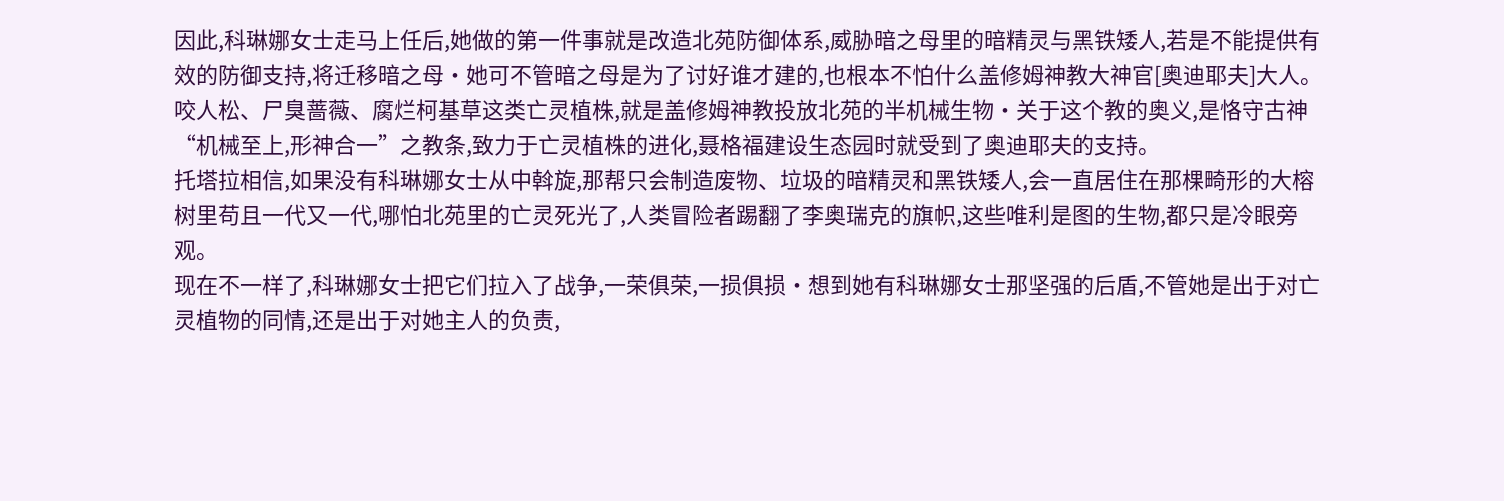因此,科琳娜女士走马上任后,她做的第一件事就是改造北苑防御体系,威胁暗之母里的暗精灵与黑铁矮人,若是不能提供有效的防御支持,将迁移暗之母·她可不管暗之母是为了讨好谁才建的,也根本不怕什么盖修姆神教大神官[奥迪耶夫]大人。
咬人松、尸臭蔷薇、腐烂柯基草这类亡灵植株,就是盖修姆神教投放北苑的半机械生物·关于这个教的奥义,是恪守古神“机械至上,形神合一”之教条,致力于亡灵植株的进化,聂格福建设生态园时就受到了奥迪耶夫的支持。
托塔拉相信,如果没有科琳娜女士从中斡旋,那帮只会制造废物、垃圾的暗精灵和黑铁矮人,会一直居住在那棵畸形的大榕树里苟且一代又一代,哪怕北苑里的亡灵死光了,人类冒险者踢翻了李奥瑞克的旗帜,这些唯利是图的生物,都只是冷眼旁观。
现在不一样了,科琳娜女士把它们拉入了战争,一荣俱荣,一损俱损·想到她有科琳娜女士那坚强的后盾,不管她是出于对亡灵植物的同情,还是出于对她主人的负责,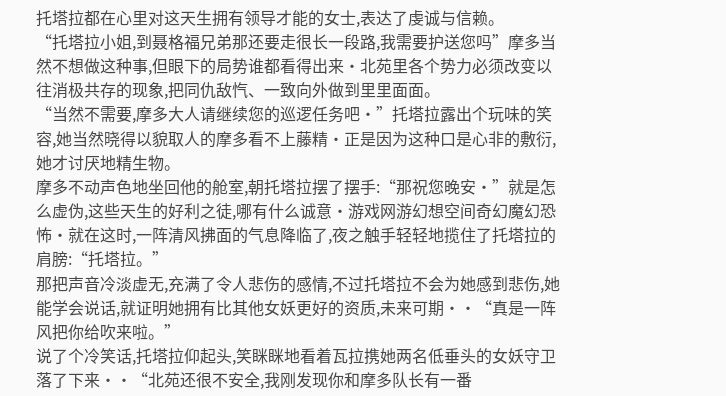托塔拉都在心里对这天生拥有领导才能的女士,表达了虔诚与信赖。
“托塔拉小姐,到聂格福兄弟那还要走很长一段路,我需要护送您吗”摩多当然不想做这种事,但眼下的局势谁都看得出来·北苑里各个势力必须改变以往消极共存的现象,把同仇敌忾、一致向外做到里里面面。
“当然不需要,摩多大人请继续您的巡逻任务吧·”托塔拉露出个玩味的笑容,她当然晓得以貌取人的摩多看不上藤精·正是因为这种口是心非的敷衍,她才讨厌地精生物。
摩多不动声色地坐回他的舱室,朝托塔拉摆了摆手:“那祝您晚安·”就是怎么虚伪,这些天生的好利之徒,哪有什么诚意·游戏网游幻想空间奇幻魔幻恐怖·就在这时,一阵清风拂面的气息降临了,夜之触手轻轻地揽住了托塔拉的肩膀:“托塔拉。”
那把声音冷淡虚无,充满了令人悲伤的感情,不过托塔拉不会为她感到悲伤,她能学会说话,就证明她拥有比其他女妖更好的资质,未来可期··“真是一阵风把你给吹来啦。”
说了个冷笑话,托塔拉仰起头,笑眯眯地看着瓦拉携她两名低垂头的女妖守卫落了下来··“北苑还很不安全,我刚发现你和摩多队长有一番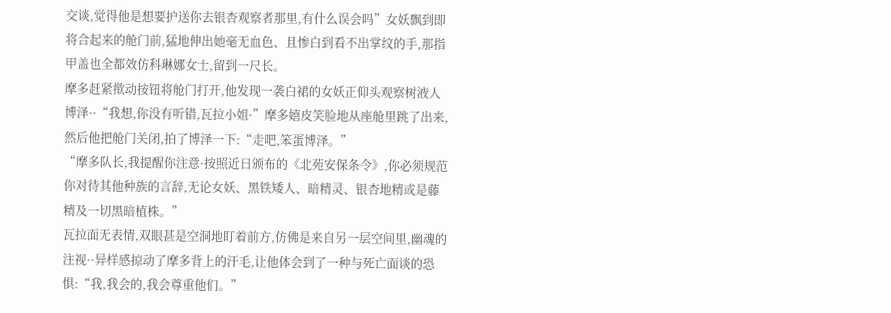交谈,觉得他是想要护送你去银杏观察者那里,有什么误会吗”女妖飘到即将合起来的舱门前,猛地伸出她毫无血色、且惨白到看不出掌纹的手,那指甲盖也全都效仿科琳娜女士,留到一尺长。
摩多赶紧揿动按钮将舱门打开,他发现一袭白裙的女妖正仰头观察树液人博泽··“我想,你没有听错,瓦拉小姐·”摩多嬉皮笑脸地从座舱里跳了出来,然后他把舱门关闭,拍了博泽一下:“走吧,笨蛋博泽。”
“摩多队长,我提醒你注意·按照近日颁布的《北苑安保条令》,你必须规范你对待其他种族的言辞,无论女妖、黑铁矮人、暗精灵、银杏地精或是藤精及一切黑暗植株。”
瓦拉面无表情,双眼甚是空洞地盯着前方,仿佛是来自另一层空间里,幽魂的注视··异样感掠动了摩多背上的汗毛,让他体会到了一种与死亡面谈的恐惧:“我,我会的,我会尊重他们。”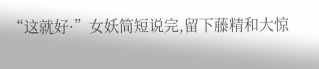“这就好·”女妖简短说完,留下藤精和大惊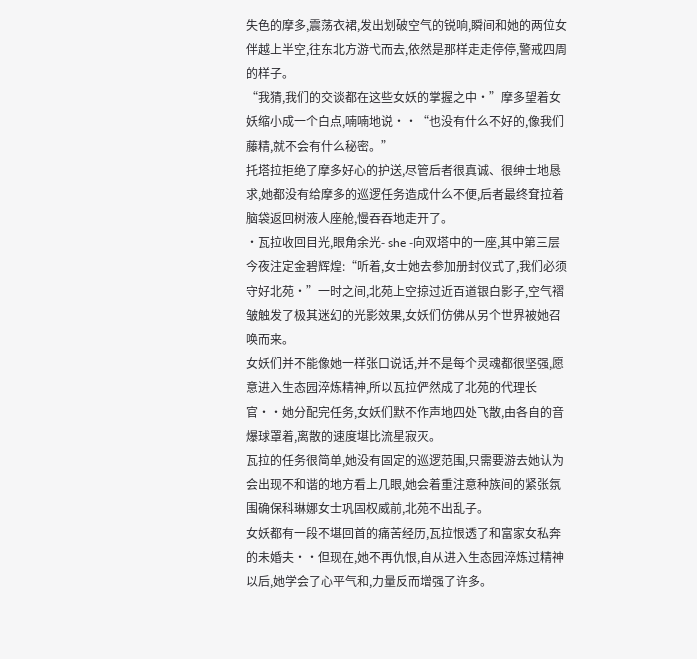失色的摩多,震荡衣裙,发出划破空气的锐响,瞬间和她的两位女伴越上半空,往东北方游弋而去,依然是那样走走停停,警戒四周的样子。
“我猜,我们的交谈都在这些女妖的掌握之中·”摩多望着女妖缩小成一个白点,喃喃地说··“也没有什么不好的,像我们藤精,就不会有什么秘密。”
托塔拉拒绝了摩多好心的护送,尽管后者很真诚、很绅士地恳求,她都没有给摩多的巡逻任务造成什么不便,后者最终耷拉着脑袋返回树液人座舱,慢吞吞地走开了。
·瓦拉收回目光,眼角余光- she -向双塔中的一座,其中第三层今夜注定金碧辉煌:“听着,女士她去参加册封仪式了,我们必须守好北苑·”一时之间,北苑上空掠过近百道银白影子,空气褶皱触发了极其迷幻的光影效果,女妖们仿佛从另个世界被她召唤而来。
女妖们并不能像她一样张口说话,并不是每个灵魂都很坚强,愿意进入生态园淬炼精神,所以瓦拉俨然成了北苑的代理长官··她分配完任务,女妖们默不作声地四处飞散,由各自的音爆球罩着,离散的速度堪比流星寂灭。
瓦拉的任务很简单,她没有固定的巡逻范围,只需要游去她认为会出现不和谐的地方看上几眼,她会着重注意种族间的紧张氛围确保科琳娜女士巩固权威前,北苑不出乱子。
女妖都有一段不堪回首的痛苦经历,瓦拉恨透了和富家女私奔的未婚夫··但现在,她不再仇恨,自从进入生态园淬炼过精神以后,她学会了心平气和,力量反而增强了许多。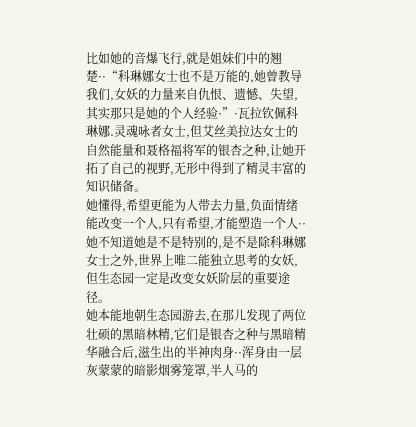比如她的音爆飞行,就是姐妹们中的翘楚··“科琳娜女士也不是万能的,她曾教导我们,女妖的力量来自仇恨、遗憾、失望,其实那只是她的个人经验·”·瓦拉钦佩科琳娜.灵魂咏者女士,但艾丝美拉达女士的自然能量和聂格福将军的银杏之种,让她开拓了自己的视野,无形中得到了精灵丰富的知识储备。
她懂得,希望更能为人带去力量,负面情绪能改变一个人,只有希望,才能塑造一个人··她不知道她是不是特别的,是不是除科琳娜女士之外,世界上唯二能独立思考的女妖,但生态园一定是改变女妖阶层的重要途径。
她本能地朝生态园游去,在那儿发现了两位壮硕的黑暗林精,它们是银杏之种与黑暗精华融合后,滋生出的半神肉身··浑身由一层灰蒙蒙的暗影烟雾笼罩,半人马的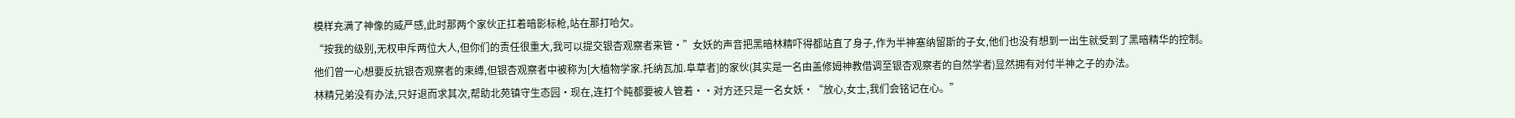模样充满了神像的威严感,此时那两个家伙正扛着暗影标枪,站在那打哈欠。
“按我的级别,无权申斥两位大人,但你们的责任很重大,我可以提交银杏观察者来管·”女妖的声音把黑暗林精吓得都站直了身子,作为半神塞纳留斯的子女,他们也没有想到一出生就受到了黑暗精华的控制。
他们曾一心想要反抗银杏观察者的束缚,但银杏观察者中被称为[大植物学家.托纳瓦加.阜草者]的家伙(其实是一名由盖修姆神教借调至银杏观察者的自然学者)显然拥有对付半神之子的办法。
林精兄弟没有办法,只好退而求其次,帮助北苑镇守生态园·现在,连打个盹都要被人管着··对方还只是一名女妖·“放心,女士,我们会铭记在心。”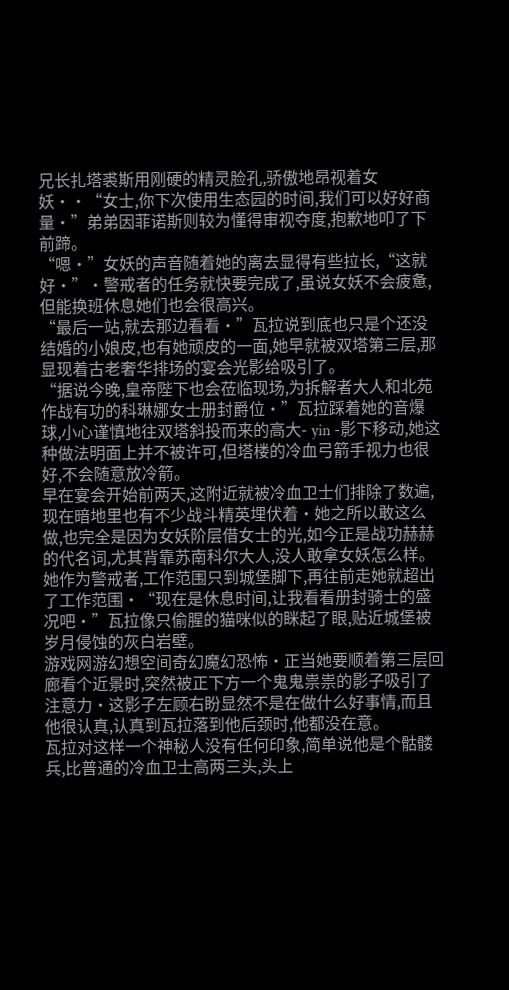兄长扎塔裘斯用刚硬的精灵脸孔,骄傲地昂视着女妖··“女士,你下次使用生态园的时间,我们可以好好商量·”弟弟因菲诺斯则较为懂得审视夺度,抱歉地叩了下前蹄。
“嗯·”女妖的声音随着她的离去显得有些拉长,“这就好·”·警戒者的任务就快要完成了,虽说女妖不会疲惫,但能换班休息她们也会很高兴。
“最后一站,就去那边看看·”瓦拉说到底也只是个还没结婚的小娘皮,也有她顽皮的一面,她早就被双塔第三层,那显现着古老奢华排场的宴会光影给吸引了。
“据说今晚,皇帝陛下也会莅临现场,为拆解者大人和北苑作战有功的科琳娜女士册封爵位·”瓦拉踩着她的音爆球,小心谨慎地往双塔斜投而来的高大- yin -影下移动,她这种做法明面上并不被许可,但塔楼的冷血弓箭手视力也很好,不会随意放冷箭。
早在宴会开始前两天,这附近就被冷血卫士们排除了数遍,现在暗地里也有不少战斗精英埋伏着·她之所以敢这么做,也完全是因为女妖阶层借女士的光,如今正是战功赫赫的代名词,尤其背靠苏南科尔大人,没人敢拿女妖怎么样。
她作为警戒者,工作范围只到城堡脚下,再往前走她就超出了工作范围·“现在是休息时间,让我看看册封骑士的盛况吧·”瓦拉像只偷腥的猫咪似的眯起了眼,贴近城堡被岁月侵蚀的灰白岩壁。
游戏网游幻想空间奇幻魔幻恐怖·正当她要顺着第三层回廊看个近景时,突然被正下方一个鬼鬼祟祟的影子吸引了注意力·这影子左顾右盼显然不是在做什么好事情,而且他很认真,认真到瓦拉落到他后颈时,他都没在意。
瓦拉对这样一个神秘人没有任何印象,简单说他是个骷髅兵,比普通的冷血卫士高两三头,头上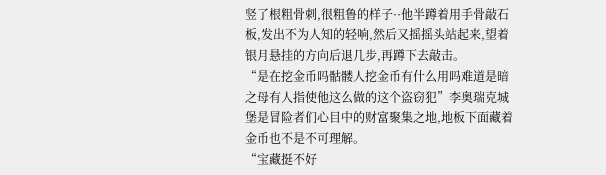竖了根粗骨刺,很粗鲁的样子··他半蹲着用手骨敲石板,发出不为人知的轻响,然后又摇摇头站起来,望着银月悬挂的方向后退几步,再蹲下去敲击。
“是在挖金币吗骷髅人挖金币有什么用吗难道是暗之母有人指使他这么做的这个盗窃犯”李奥瑞克城堡是冒险者们心目中的财富聚集之地,地板下面藏着金币也不是不可理解。
“宝藏挺不好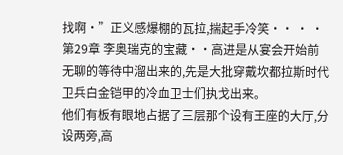找啊·”正义感爆棚的瓦拉,揣起手冷笑·· · ·第29章 李奥瑞克的宝藏··高进是从宴会开始前无聊的等待中溜出来的,先是大批穿戴坎都拉斯时代卫兵白金铠甲的冷血卫士们执戈出来。
他们有板有眼地占据了三层那个设有王座的大厅,分设两旁,高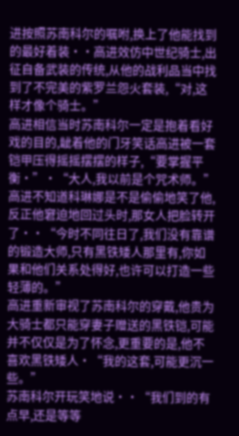进按照苏南科尔的嘱咐,换上了他能找到的最好着装··高进效仿中世纪骑士,出征自备武装的传统,从他的战利品当中找到了不完美的紫罗兰怨火套装,“对,这样才像个骑士。”
高进相信当时苏南科尔一定是抱着看好戏的目的,龇着他的门牙笑话高进被一套铠甲压得摇摇摆摆的样子,“要掌握平衡·”·“大人,我以前是个咒术师。”
高进不知道科琳娜是不是偷偷地笑了他,反正他窘迫地回过头时,那女人把脸转开了··“今时不同往日了,我们没有靠谱的锻造大师,只有黑铁矮人那里有,你如果和他们关系处得好,也许可以打造一些轻薄的。”
高进重新审视了苏南科尔的穿戴,他贵为大骑士都只能穿妻子赠送的黑铁铠,可能并不仅仅是为了怀念,更重要的是,他不喜欢黑铁矮人·“我的这套,可能更沉一些。”
苏南科尔开玩笑地说··“我们到的有点早,还是等等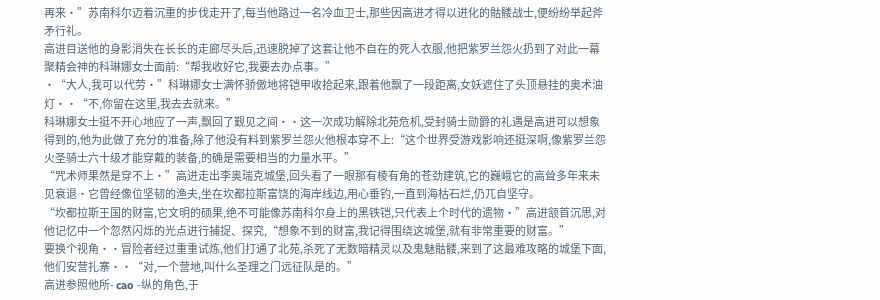再来·”苏南科尔迈着沉重的步伐走开了,每当他路过一名冷血卫士,那些因高进才得以进化的骷髅战士,便纷纷举起斧矛行礼。
高进目送他的身影消失在长长的走廊尽头后,迅速脱掉了这套让他不自在的死人衣服,他把紫罗兰怨火扔到了对此一幕聚精会神的科琳娜女士面前:“帮我收好它,我要去办点事。”
·“大人,我可以代劳·”科琳娜女士满怀骄傲地将铠甲收拾起来,跟着他飘了一段距离,女妖遮住了头顶悬挂的奥术油灯··“不,你留在这里,我去去就来。”
科琳娜女士挺不开心地应了一声,飘回了觐见之间··这一次成功解除北苑危机,受封骑士勋爵的礼遇是高进可以想象得到的,他为此做了充分的准备,除了他没有料到紫罗兰怨火他根本穿不上:“这个世界受游戏影响还挺深啊,像紫罗兰怨火圣骑士六十级才能穿戴的装备,的确是需要相当的力量水平。”
“咒术师果然是穿不上·”高进走出李奥瑞克城堡,回头看了一眼那有棱有角的苍劲建筑,它的巍峨它的高耸多年来未见衰退·它曾经像位坚韧的渔夫,坐在坎都拉斯富饶的海岸线边,用心垂钓,一直到海枯石烂,仍兀自坚守。
“坎都拉斯王国的财富,它文明的硕果,绝不可能像苏南科尔身上的黑铁铠,只代表上个时代的遗物·”高进颔首沉思,对他记忆中一个忽然闪烁的光点进行捕捉、探究,“想象不到的财富,我记得围绕这城堡,就有非常重要的财富。”
要换个视角··冒险者经过重重试炼,他们打通了北苑,杀死了无数暗精灵以及鬼魅骷髅,来到了这最难攻略的城堡下面,他们安营扎寨··“对,一个营地,叫什么圣理之门远征队是的。”
高进参照他所- cao -纵的角色,于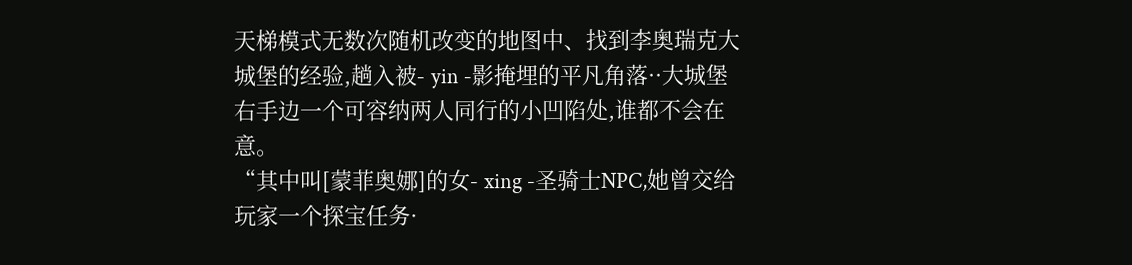天梯模式无数次随机改变的地图中、找到李奥瑞克大城堡的经验,趟入被- yin -影掩埋的平凡角落··大城堡右手边一个可容纳两人同行的小凹陷处,谁都不会在意。
“其中叫[蒙菲奥娜]的女- xing -圣骑士NPC,她曾交给玩家一个探宝任务·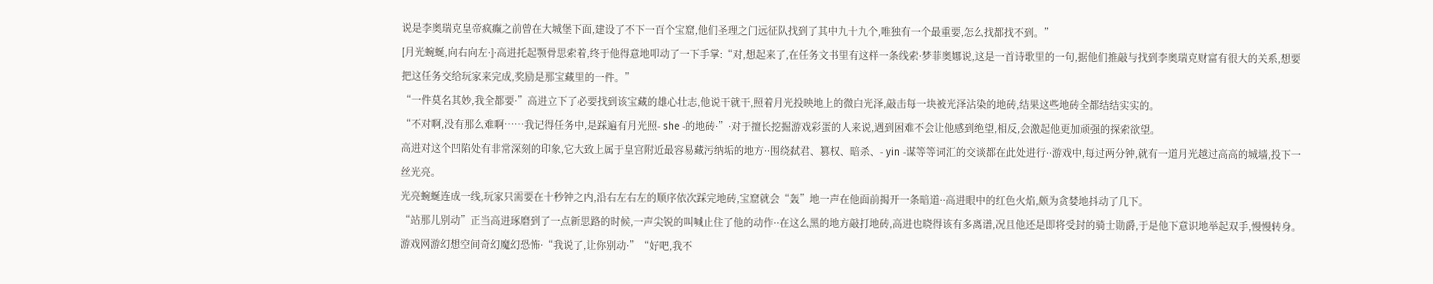说是李奥瑞克皇帝疯癫之前曾在大城堡下面,建设了不下一百个宝窟,他们圣理之门远征队找到了其中九十九个,唯独有一个最重要,怎么找都找不到。”
[月光蜿蜒,向右向左·]·高进托起颚骨思索着,终于他得意地叩动了一下手掌:“对,想起来了,在任务文书里有这样一条线索·梦菲奥娜说,这是一首诗歌里的一句,据他们推敲与找到李奥瑞克财富有很大的关系,想要把这任务交给玩家来完成,奖励是那宝藏里的一件。”
“一件莫名其妙,我全都要·”高进立下了必要找到该宝藏的雄心壮志,他说干就干,照着月光投映地上的微白光泽,敲击每一块被光泽沾染的地砖,结果这些地砖全都结结实实的。
“不对啊,没有那么难啊……我记得任务中,是踩遍有月光照- she -的地砖·”·对于擅长挖掘游戏彩蛋的人来说,遇到困难不会让他感到绝望,相反,会激起他更加顽强的探索欲望。
高进对这个凹陷处有非常深刻的印象,它大致上属于皇宫附近最容易藏污纳垢的地方··围绕弑君、篡权、暗杀、- yin -谋等等词汇的交谈都在此处进行··游戏中,每过两分钟,就有一道月光越过高高的城墙,投下一丝光亮。
光亮蜿蜒连成一线,玩家只需要在十秒钟之内,沿右左右左的顺序依次踩完地砖,宝窟就会“轰”地一声在他面前揭开一条暗道··高进眼中的红色火焰,颇为贪婪地抖动了几下。
“站那儿别动”正当高进琢磨到了一点新思路的时候,一声尖锐的叫喊止住了他的动作··在这么黑的地方敲打地砖,高进也晓得该有多离谱,况且他还是即将受封的骑士勋爵,于是他下意识地举起双手,慢慢转身。
游戏网游幻想空间奇幻魔幻恐怖·“我说了,让你别动·”“好吧,我不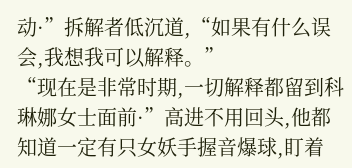动·”拆解者低沉道,“如果有什么误会,我想我可以解释。”
“现在是非常时期,一切解释都留到科琳娜女士面前·”高进不用回头,他都知道一定有只女妖手握音爆球,盯着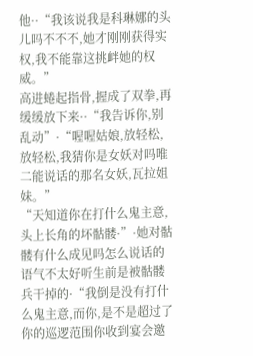他··“我该说我是科琳娜的头儿吗不不不,她才刚刚获得实权,我不能靠这挑衅她的权威。”
高进蜷起指骨,握成了双拳,再缓缓放下来··“我告诉你,别乱动”·“喔喔姑娘,放轻松,放轻松,我猜你是女妖对吗唯二能说话的那名女妖,瓦拉姐妹。”
“天知道你在打什么鬼主意,头上长角的坏骷髅·”·她对骷髅有什么成见吗怎么说话的语气不太好听生前是被骷髅兵干掉的·“我倒是没有打什么鬼主意,而你,是不是超过了你的巡逻范围你收到宴会邀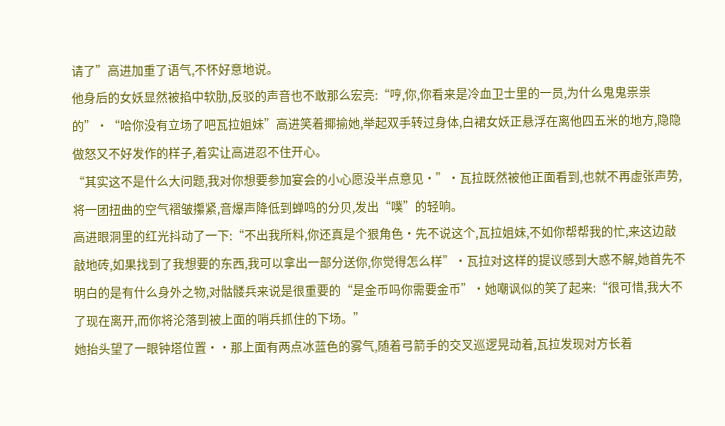请了”高进加重了语气,不怀好意地说。
他身后的女妖显然被掐中软肋,反驳的声音也不敢那么宏亮:“哼,你,你看来是冷血卫士里的一员,为什么鬼鬼祟祟的”·“哈你没有立场了吧瓦拉姐妹”高进笑着揶揄她,举起双手转过身体,白裙女妖正悬浮在离他四五米的地方,隐隐做怒又不好发作的样子,着实让高进忍不住开心。
“其实这不是什么大问题,我对你想要参加宴会的小心愿没半点意见·”·瓦拉既然被他正面看到,也就不再虚张声势,将一团扭曲的空气褶皱攥紧,音爆声降低到蝉鸣的分贝,发出“噗”的轻响。
高进眼洞里的红光抖动了一下:“不出我所料,你还真是个狠角色·先不说这个,瓦拉姐妹,不如你帮帮我的忙,来这边敲敲地砖,如果找到了我想要的东西,我可以拿出一部分送你,你觉得怎么样”·瓦拉对这样的提议感到大惑不解,她首先不明白的是有什么身外之物,对骷髅兵来说是很重要的“是金币吗你需要金币”·她嘲讽似的笑了起来:“很可惜,我大不了现在离开,而你将沦落到被上面的哨兵抓住的下场。”
她抬头望了一眼钟塔位置··那上面有两点冰蓝色的雾气,随着弓箭手的交叉巡逻晃动着,瓦拉发现对方长着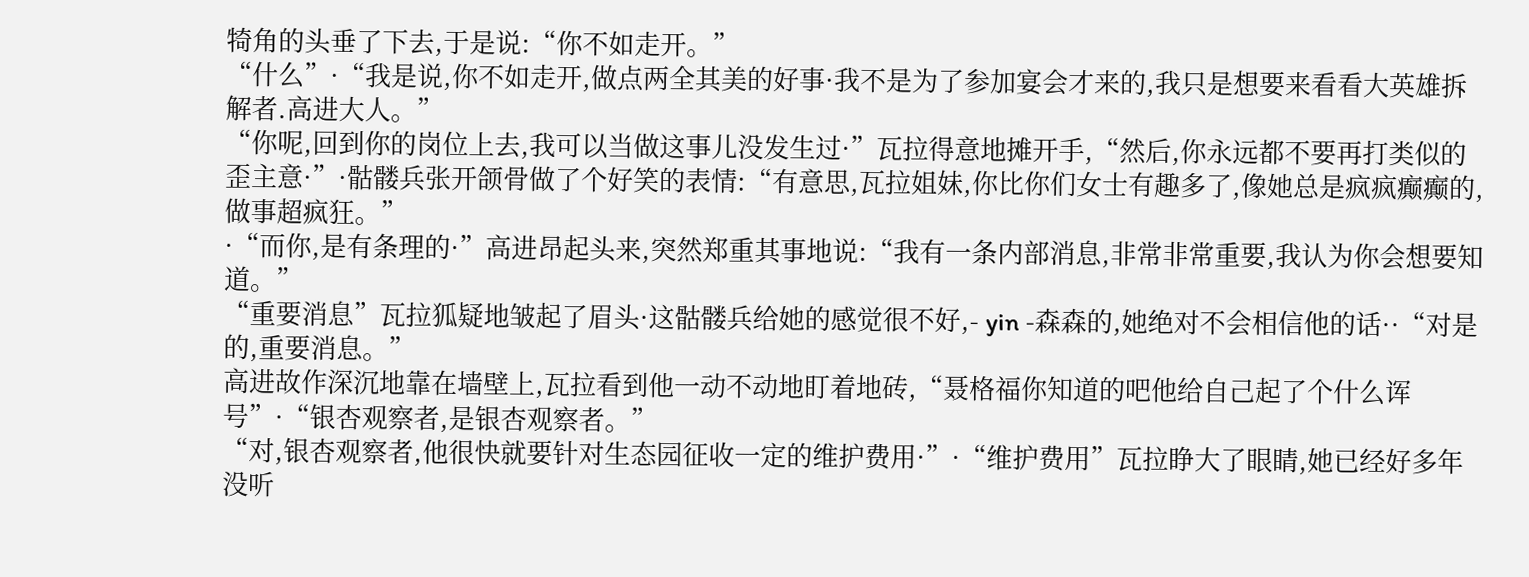犄角的头垂了下去,于是说:“你不如走开。”
“什么”·“我是说,你不如走开,做点两全其美的好事·我不是为了参加宴会才来的,我只是想要来看看大英雄拆解者.高进大人。”
“你呢,回到你的岗位上去,我可以当做这事儿没发生过·”瓦拉得意地摊开手,“然后,你永远都不要再打类似的歪主意·”·骷髅兵张开颌骨做了个好笑的表情:“有意思,瓦拉姐妹,你比你们女士有趣多了,像她总是疯疯癫癫的,做事超疯狂。”
·“而你,是有条理的·”高进昂起头来,突然郑重其事地说:“我有一条内部消息,非常非常重要,我认为你会想要知道。”
“重要消息”瓦拉狐疑地皱起了眉头·这骷髅兵给她的感觉很不好,- yin -森森的,她绝对不会相信他的话··“对是的,重要消息。”
高进故作深沉地靠在墙壁上,瓦拉看到他一动不动地盯着地砖,“聂格福你知道的吧他给自己起了个什么诨号”·“银杏观察者,是银杏观察者。”
“对,银杏观察者,他很快就要针对生态园征收一定的维护费用·”·“维护费用”瓦拉睁大了眼睛,她已经好多年没听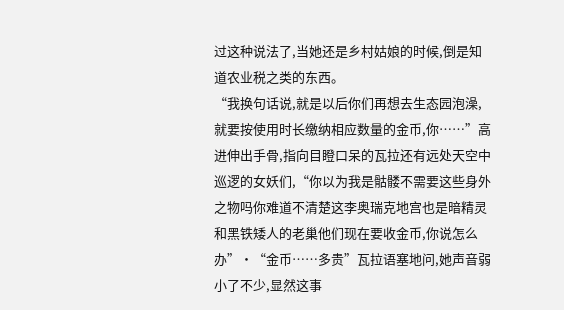过这种说法了,当她还是乡村姑娘的时候,倒是知道农业税之类的东西。
“我换句话说,就是以后你们再想去生态园泡澡,就要按使用时长缴纳相应数量的金币,你……”高进伸出手骨,指向目瞪口呆的瓦拉还有远处天空中巡逻的女妖们,“你以为我是骷髅不需要这些身外之物吗你难道不清楚这李奥瑞克地宫也是暗精灵和黑铁矮人的老巢他们现在要收金币,你说怎么办”·“金币……多贵”瓦拉语塞地问,她声音弱小了不少,显然这事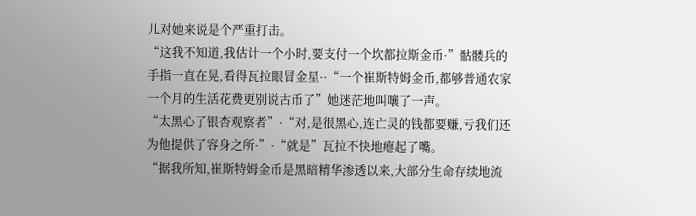儿对她来说是个严重打击。
“这我不知道,我估计一个小时,要支付一个坎都拉斯金币·”骷髅兵的手指一直在晃,看得瓦拉眼冒金星··“一个崔斯特姆金币,都够普通农家一个月的生活花费更别说古币了”她迷茫地叫嚷了一声。
“太黑心了银杏观察者”·“对,是很黑心,连亡灵的钱都要赚,亏我们还为他提供了容身之所·”·“就是”瓦拉不快地瘪起了嘴。
“据我所知,崔斯特姆金币是黑暗精华渗透以来,大部分生命存续地流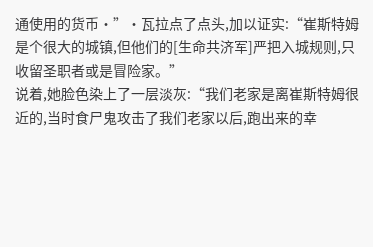通使用的货币·”·瓦拉点了点头,加以证实:“崔斯特姆是个很大的城镇,但他们的[生命共济军]严把入城规则,只收留圣职者或是冒险家。”
说着,她脸色染上了一层淡灰:“我们老家是离崔斯特姆很近的,当时食尸鬼攻击了我们老家以后,跑出来的幸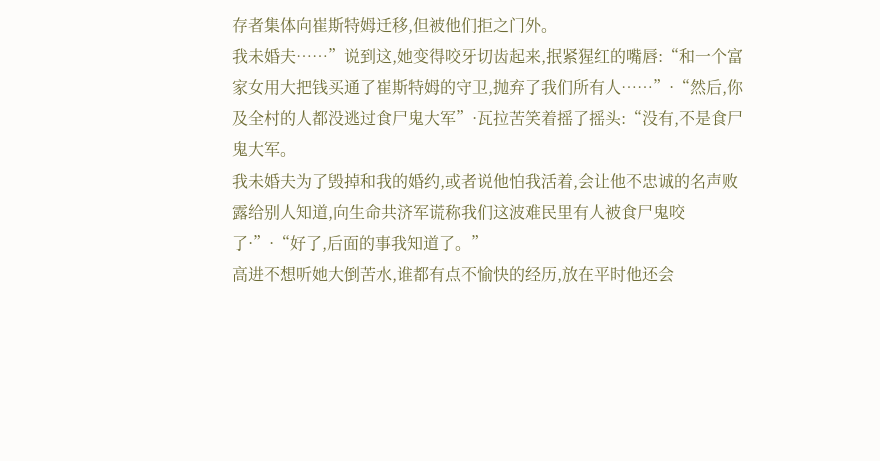存者集体向崔斯特姆迁移,但被他们拒之门外。
我未婚夫……”说到这,她变得咬牙切齿起来,抿紧猩红的嘴唇:“和一个富家女用大把钱买通了崔斯特姆的守卫,抛弃了我们所有人……”·“然后,你及全村的人都没逃过食尸鬼大军”·瓦拉苦笑着摇了摇头:“没有,不是食尸鬼大军。
我未婚夫为了毁掉和我的婚约,或者说他怕我活着,会让他不忠诚的名声败露给别人知道,向生命共济军谎称我们这波难民里有人被食尸鬼咬了·”·“好了,后面的事我知道了。”
高进不想听她大倒苦水,谁都有点不愉快的经历,放在平时他还会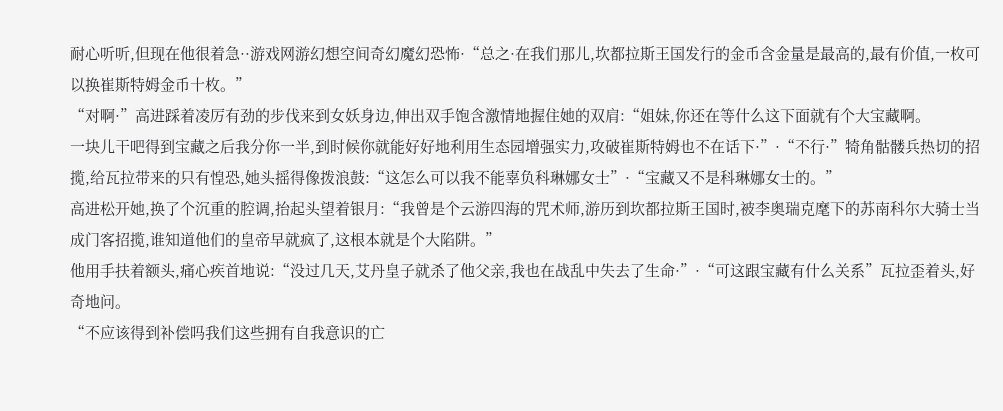耐心听听,但现在他很着急··游戏网游幻想空间奇幻魔幻恐怖·“总之·在我们那儿,坎都拉斯王国发行的金币含金量是最高的,最有价值,一枚可以换崔斯特姆金币十枚。”
“对啊·”高进踩着凌厉有劲的步伐来到女妖身边,伸出双手饱含激情地握住她的双肩:“姐妹,你还在等什么这下面就有个大宝藏啊。
一块儿干吧得到宝藏之后我分你一半,到时候你就能好好地利用生态园增强实力,攻破崔斯特姆也不在话下·”·“不行·”犄角骷髅兵热切的招揽,给瓦拉带来的只有惶恐,她头摇得像拨浪鼓:“这怎么可以我不能辜负科琳娜女士”·“宝藏又不是科琳娜女士的。”
高进松开她,换了个沉重的腔调,抬起头望着银月:“我曾是个云游四海的咒术师,游历到坎都拉斯王国时,被李奥瑞克麾下的苏南科尔大骑士当成门客招揽,谁知道他们的皇帝早就疯了,这根本就是个大陷阱。”
他用手扶着额头,痛心疾首地说:“没过几天,艾丹皇子就杀了他父亲,我也在战乱中失去了生命·”·“可这跟宝藏有什么关系”瓦拉歪着头,好奇地问。
“不应该得到补偿吗我们这些拥有自我意识的亡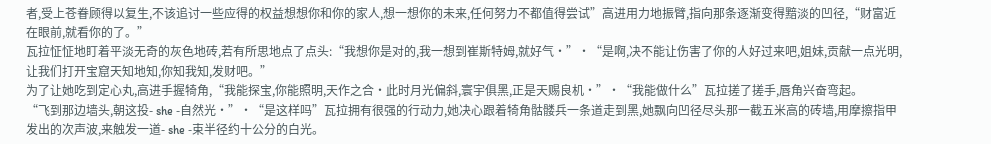者,受上苍眷顾得以复生,不该追讨一些应得的权益想想你和你的家人,想一想你的未来,任何努力不都值得尝试”高进用力地振臂,指向那条逐渐变得黯淡的凹径,“财富近在眼前,就看你的了。”
瓦拉怔怔地盯着平淡无奇的灰色地砖,若有所思地点了点头:“我想你是对的,我一想到崔斯特姆,就好气·”·“是啊,决不能让伤害了你的人好过来吧,姐妹,贡献一点光明,让我们打开宝窟天知地知,你知我知,发财吧。”
为了让她吃到定心丸,高进手握犄角,“我能探宝,你能照明,天作之合·此时月光偏斜,寰宇俱黑,正是天赐良机·”·“我能做什么”瓦拉搓了搓手,唇角兴奋弯起。
“飞到那边墙头,朝这投- she -自然光·”·“是这样吗”瓦拉拥有很强的行动力,她决心跟着犄角骷髅兵一条道走到黑,她飘向凹径尽头那一截五米高的砖墙,用摩擦指甲发出的次声波,来触发一道- she -束半径约十公分的白光。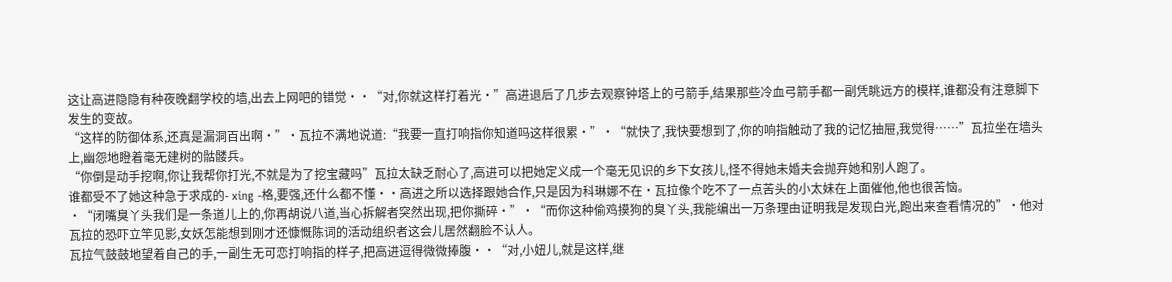这让高进隐隐有种夜晚翻学校的墙,出去上网吧的错觉··“对,你就这样打着光·”高进退后了几步去观察钟塔上的弓箭手,结果那些冷血弓箭手都一副凭眺远方的模样,谁都没有注意脚下发生的变故。
“这样的防御体系,还真是漏洞百出啊·”·瓦拉不满地说道:“我要一直打响指你知道吗这样很累·”·“就快了,我快要想到了,你的响指触动了我的记忆抽屉,我觉得……”瓦拉坐在墙头上,幽怨地瞪着毫无建树的骷髅兵。
“你倒是动手挖啊,你让我帮你打光,不就是为了挖宝藏吗”瓦拉太缺乏耐心了,高进可以把她定义成一个毫无见识的乡下女孩儿,怪不得她未婚夫会抛弃她和别人跑了。
谁都受不了她这种急于求成的- xing -格,要强,还什么都不懂··高进之所以选择跟她合作,只是因为科琳娜不在·瓦拉像个吃不了一点苦头的小太妹在上面催他,他也很苦恼。
·“闭嘴臭丫头我们是一条道儿上的,你再胡说八道,当心拆解者突然出现,把你撕碎·”·“而你这种偷鸡摸狗的臭丫头,我能编出一万条理由证明我是发现白光,跑出来查看情况的”·他对瓦拉的恐吓立竿见影,女妖怎能想到刚才还慷慨陈词的活动组织者这会儿居然翻脸不认人。
瓦拉气鼓鼓地望着自己的手,一副生无可恋打响指的样子,把高进逗得微微捧腹··“对,小妞儿,就是这样,继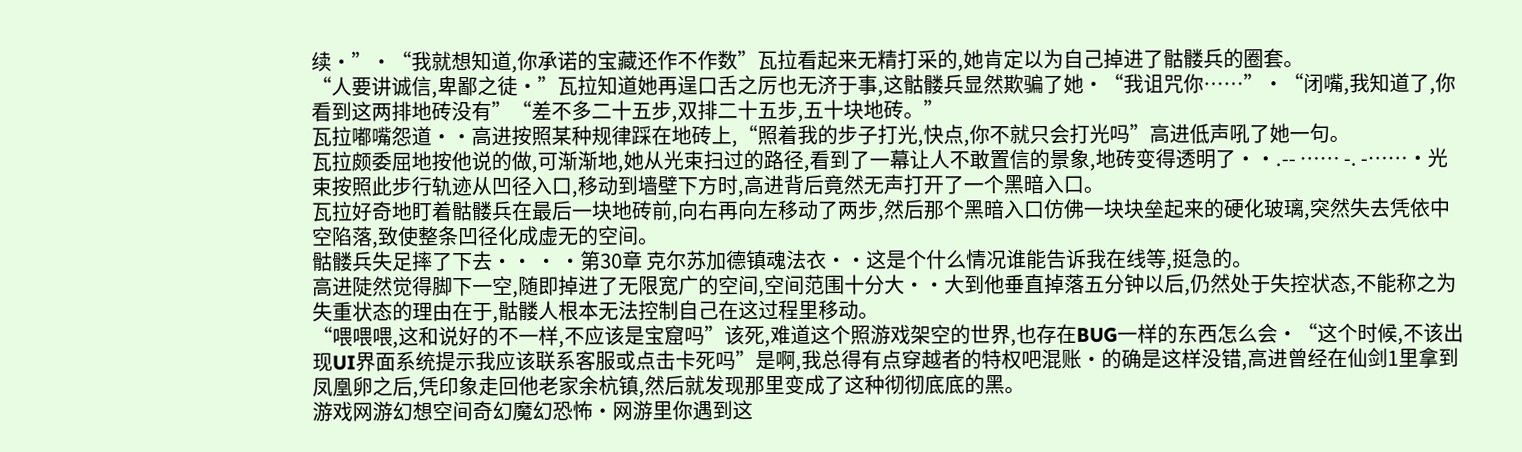续·”·“我就想知道,你承诺的宝藏还作不作数”瓦拉看起来无精打采的,她肯定以为自己掉进了骷髅兵的圈套。
“人要讲诚信,卑鄙之徒·”瓦拉知道她再逞口舌之厉也无济于事,这骷髅兵显然欺骗了她·“我诅咒你……”·“闭嘴,我知道了,你看到这两排地砖没有”“差不多二十五步,双排二十五步,五十块地砖。”
瓦拉嘟嘴怨道··高进按照某种规律踩在地砖上,“照着我的步子打光,快点,你不就只会打光吗”高进低声吼了她一句。
瓦拉颇委屈地按他说的做,可渐渐地,她从光束扫过的路径,看到了一幕让人不敢置信的景象,地砖变得透明了··.-- …… -. -……·光束按照此步行轨迹从凹径入口,移动到墙壁下方时,高进背后竟然无声打开了一个黑暗入口。
瓦拉好奇地盯着骷髅兵在最后一块地砖前,向右再向左移动了两步,然后那个黑暗入口仿佛一块块垒起来的硬化玻璃,突然失去凭依中空陷落,致使整条凹径化成虚无的空间。
骷髅兵失足摔了下去·· · ·第30章 克尔苏加德镇魂法衣··这是个什么情况谁能告诉我在线等,挺急的。
高进陡然觉得脚下一空,随即掉进了无限宽广的空间,空间范围十分大··大到他垂直掉落五分钟以后,仍然处于失控状态,不能称之为失重状态的理由在于,骷髅人根本无法控制自己在这过程里移动。
“喂喂喂,这和说好的不一样,不应该是宝窟吗”该死,难道这个照游戏架空的世界,也存在BUG一样的东西怎么会·“这个时候,不该出现UI界面系统提示我应该联系客服或点击卡死吗”是啊,我总得有点穿越者的特权吧混账·的确是这样没错,高进曾经在仙剑1里拿到凤凰卵之后,凭印象走回他老家余杭镇,然后就发现那里变成了这种彻彻底底的黑。
游戏网游幻想空间奇幻魔幻恐怖·网游里你遇到这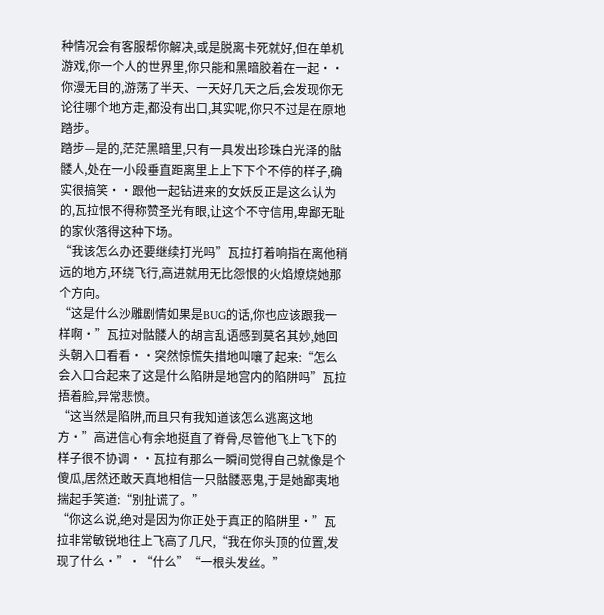种情况会有客服帮你解决,或是脱离卡死就好,但在单机游戏,你一个人的世界里,你只能和黑暗胶着在一起··你漫无目的,游荡了半天、一天好几天之后,会发现你无论往哪个地方走,都没有出口,其实呢,你只不过是在原地踏步。
踏步—是的,茫茫黑暗里,只有一具发出珍珠白光泽的骷髅人,处在一小段垂直距离里上上下下个不停的样子,确实很搞笑··跟他一起钻进来的女妖反正是这么认为的,瓦拉恨不得称赞圣光有眼,让这个不守信用,卑鄙无耻的家伙落得这种下场。
“我该怎么办还要继续打光吗”瓦拉打着响指在离他稍远的地方,环绕飞行,高进就用无比怨恨的火焰燎烧她那个方向。
“这是什么沙雕剧情如果是BUG的话,你也应该跟我一样啊·”瓦拉对骷髅人的胡言乱语感到莫名其妙,她回头朝入口看看··突然惊慌失措地叫嚷了起来:“怎么会入口合起来了这是什么陷阱是地宫内的陷阱吗”瓦拉捂着脸,异常悲愤。
“这当然是陷阱,而且只有我知道该怎么逃离这地方·”高进信心有余地挺直了脊骨,尽管他飞上飞下的样子很不协调··瓦拉有那么一瞬间觉得自己就像是个傻瓜,居然还敢天真地相信一只骷髅恶鬼,于是她鄙夷地揣起手笑道:“别扯谎了。”
“你这么说,绝对是因为你正处于真正的陷阱里·”瓦拉非常敏锐地往上飞高了几尺,“我在你头顶的位置,发现了什么·”·“什么”“一根头发丝。”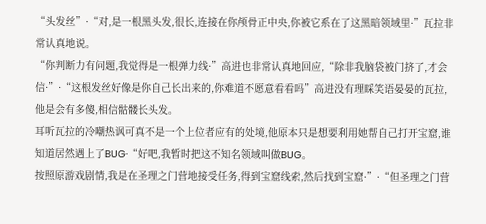“头发丝”·“对,是一根黑头发,很长,连接在你颅骨正中央,你被它系在了这黑暗领域里·”瓦拉非常认真地说。
“你判断力有问题,我觉得是一根弹力线·”高进也非常认真地回应,“除非我脑袋被门挤了,才会信·”·“这根发丝好像是你自己长出来的,你难道不愿意看看吗”高进没有理睬笑语晏晏的瓦拉,他是会有多傻,相信骷髅长头发。
耳听瓦拉的冷嘲热讽可真不是一个上位者应有的处境,他原本只是想要利用她帮自己打开宝窟,谁知道居然遇上了BUG·“好吧,我暂时把这不知名领域叫做BUG。
按照原游戏剧情,我是在圣理之门营地接受任务,得到宝窟线索,然后找到宝窟·”·“但圣理之门营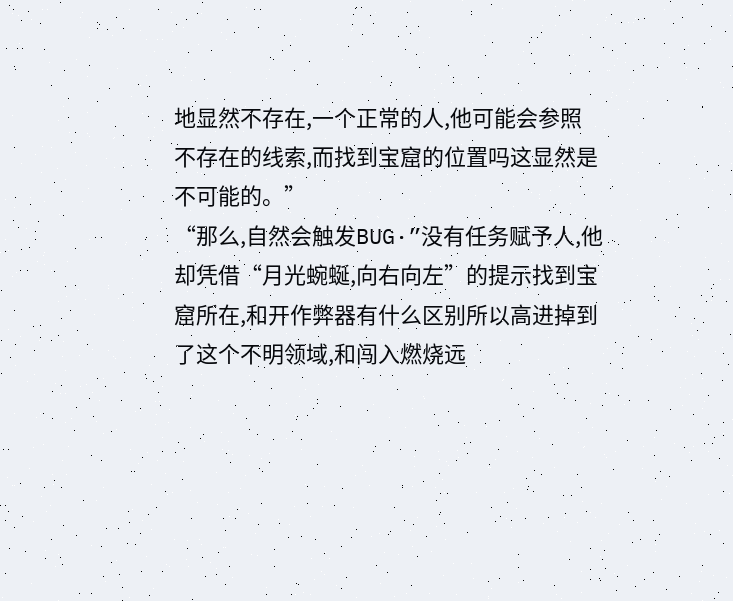地显然不存在,一个正常的人,他可能会参照不存在的线索,而找到宝窟的位置吗这显然是不可能的。”
“那么,自然会触发BUG·”没有任务赋予人,他却凭借“月光蜿蜒,向右向左”的提示找到宝窟所在,和开作弊器有什么区别所以高进掉到了这个不明领域,和闯入燃烧远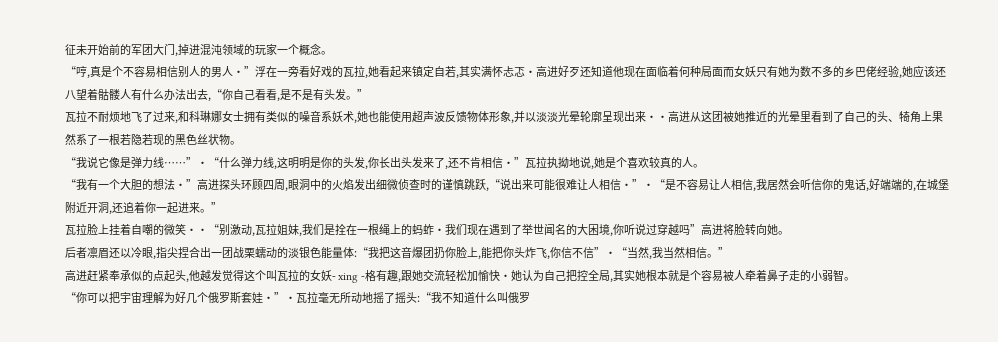征未开始前的军团大门,掉进混沌领域的玩家一个概念。
“哼,真是个不容易相信别人的男人·”浮在一旁看好戏的瓦拉,她看起来镇定自若,其实满怀忐忑·高进好歹还知道他现在面临着何种局面而女妖只有她为数不多的乡巴佬经验,她应该还八望着骷髅人有什么办法出去,“你自己看看,是不是有头发。”
瓦拉不耐烦地飞了过来,和科琳娜女士拥有类似的噪音系妖术,她也能使用超声波反馈物体形象,并以淡淡光晕轮廓呈现出来··高进从这团被她推近的光晕里看到了自己的头、犄角上果然系了一根若隐若现的黑色丝状物。
“我说它像是弹力线……”·“什么弹力线,这明明是你的头发,你长出头发来了,还不肯相信·”瓦拉执拗地说,她是个喜欢较真的人。
“我有一个大胆的想法·”高进探头环顾四周,眼洞中的火焰发出细微侦查时的谨慎跳跃,“说出来可能很难让人相信·”·“是不容易让人相信,我居然会听信你的鬼话,好端端的,在城堡附近开洞,还追着你一起进来。”
瓦拉脸上挂着自嘲的微笑··“别激动,瓦拉姐妹,我们是拴在一根绳上的蚂蚱·我们现在遇到了举世闻名的大困境,你听说过穿越吗”高进将脸转向她。
后者凛眉还以冷眼,指尖捏合出一团战栗蠕动的淡银色能量体:“我把这音爆团扔你脸上,能把你头炸飞,你信不信”·“当然,我当然相信。”
高进赶紧奉承似的点起头,他越发觉得这个叫瓦拉的女妖- xing -格有趣,跟她交流轻松加愉快·她认为自己把控全局,其实她根本就是个容易被人牵着鼻子走的小弱智。
“你可以把宇宙理解为好几个俄罗斯套娃·”·瓦拉毫无所动地摇了摇头:“我不知道什么叫俄罗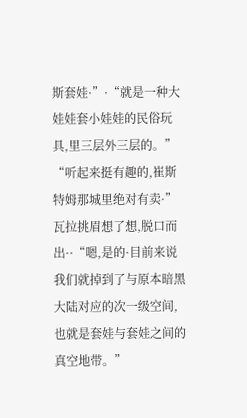斯套娃·”·“就是一种大娃娃套小娃娃的民俗玩具,里三层外三层的。”
“听起来挺有趣的,崔斯特姆那城里绝对有卖·”瓦拉挑眉想了想,脱口而出··“嗯,是的·目前来说我们就掉到了与原本暗黑大陆对应的次一级空间,也就是套娃与套娃之间的真空地带。”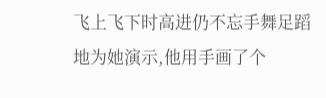飞上飞下时高进仍不忘手舞足蹈地为她演示,他用手画了个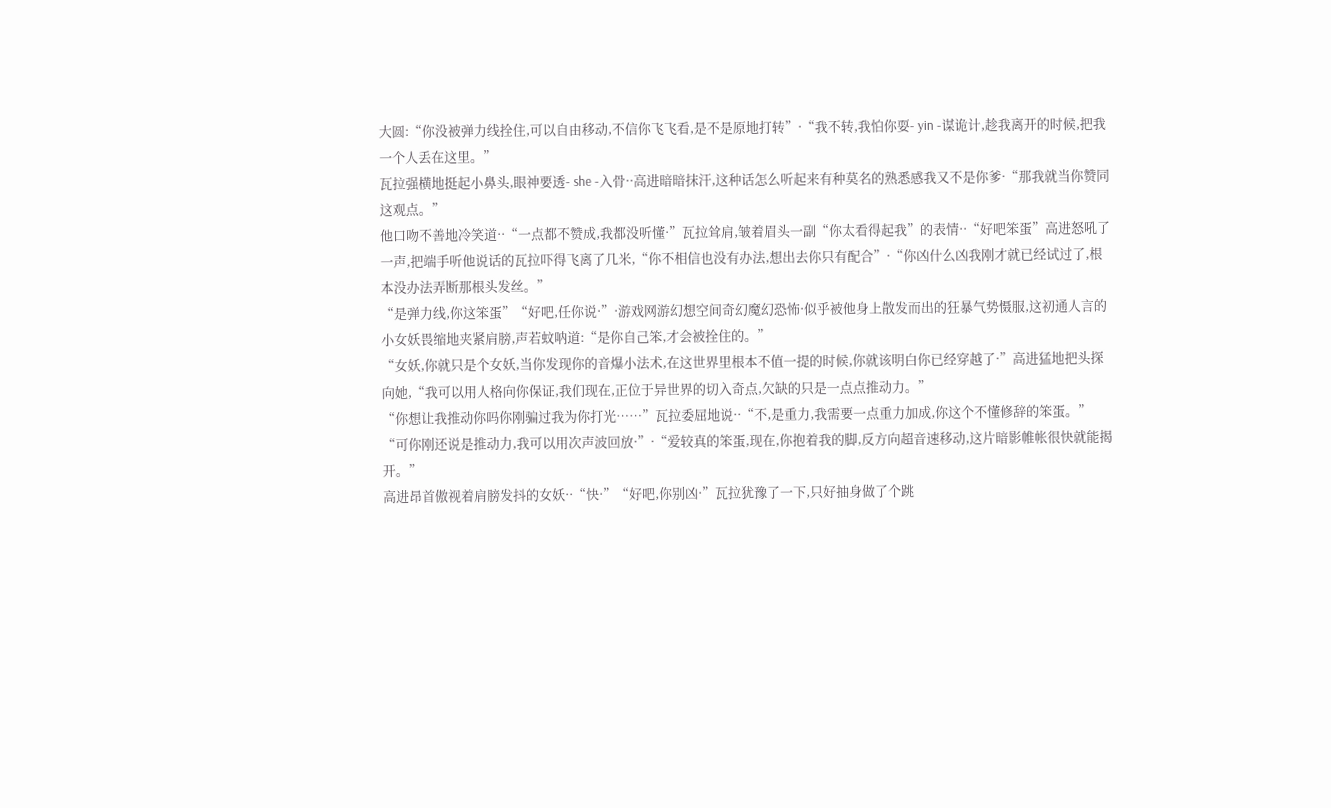大圆:“你没被弹力线拴住,可以自由移动,不信你飞飞看,是不是原地打转”·“我不转,我怕你耍- yin -谋诡计,趁我离开的时候,把我一个人丢在这里。”
瓦拉强横地挺起小鼻头,眼神要透- she -入骨··高进暗暗抹汗,这种话怎么听起来有种莫名的熟悉感我又不是你爹·“那我就当你赞同这观点。”
他口吻不善地冷笑道··“一点都不赞成,我都没听懂·”瓦拉耸肩,皱着眉头一副“你太看得起我”的表情··“好吧笨蛋”高进怒吼了一声,把端手听他说话的瓦拉吓得飞离了几米,“你不相信也没有办法,想出去你只有配合”·“你凶什么凶我刚才就已经试过了,根本没办法弄断那根头发丝。”
“是弹力线,你这笨蛋”“好吧,任你说·”·游戏网游幻想空间奇幻魔幻恐怖·似乎被他身上散发而出的狂暴气势慑服,这初通人言的小女妖畏缩地夹紧肩膀,声若蚊呐道:“是你自己笨,才会被拴住的。”
“女妖,你就只是个女妖,当你发现你的音爆小法术,在这世界里根本不值一提的时候,你就该明白你已经穿越了·”高进猛地把头探向她,“我可以用人格向你保证,我们现在,正位于异世界的切入奇点,欠缺的只是一点点推动力。”
“你想让我推动你吗你刚骗过我为你打光……”瓦拉委屈地说··“不,是重力,我需要一点重力加成,你这个不懂修辞的笨蛋。”
“可你刚还说是推动力,我可以用次声波回放·”·“爱较真的笨蛋,现在,你抱着我的脚,反方向超音速移动,这片暗影帷帐很快就能揭开。”
高进昂首傲视着肩膀发抖的女妖··“快·”“好吧,你别凶·”瓦拉犹豫了一下,只好抽身做了个跳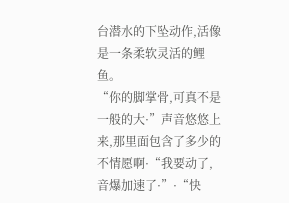台潜水的下坠动作,活像是一条柔软灵活的鲤鱼。
“你的脚掌骨,可真不是一般的大·”声音悠悠上来,那里面包含了多少的不情愿啊·“我要动了,音爆加速了·”·“快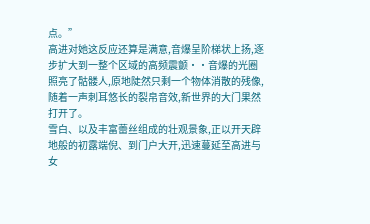点。”
高进对她这反应还算是满意,音爆呈阶梯状上扬,逐步扩大到一整个区域的高频震颤··音爆的光圈照亮了骷髅人,原地陡然只剩一个物体消散的残像,随着一声刺耳悠长的裂帛音效,新世界的大门果然打开了。
雪白、以及丰富蕾丝组成的壮观景象,正以开天辟地般的初露端倪、到门户大开,迅速蔓延至高进与女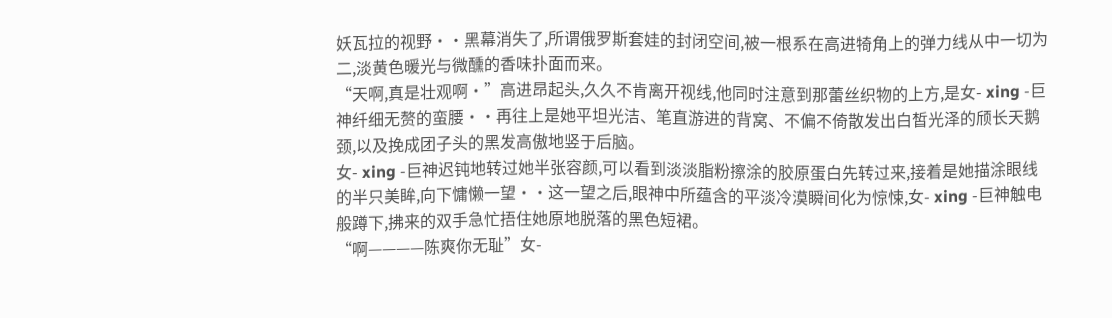妖瓦拉的视野··黑幕消失了,所谓俄罗斯套娃的封闭空间,被一根系在高进犄角上的弹力线从中一切为二,淡黄色暖光与微醺的香味扑面而来。
“天啊,真是壮观啊·”高进昂起头,久久不肯离开视线,他同时注意到那蕾丝织物的上方,是女- xing -巨神纤细无赘的蛮腰··再往上是她平坦光洁、笔直游进的背窝、不偏不倚散发出白皙光泽的颀长天鹅颈,以及挽成团子头的黑发高傲地竖于后脑。
女- xing -巨神迟钝地转过她半张容颜,可以看到淡淡脂粉擦涂的胶原蛋白先转过来,接着是她描涂眼线的半只美眸,向下慵懒一望··这一望之后,眼神中所蕴含的平淡冷漠瞬间化为惊悚,女- xing -巨神触电般蹲下,拂来的双手急忙捂住她原地脱落的黑色短裙。
“啊————陈爽你无耻”女-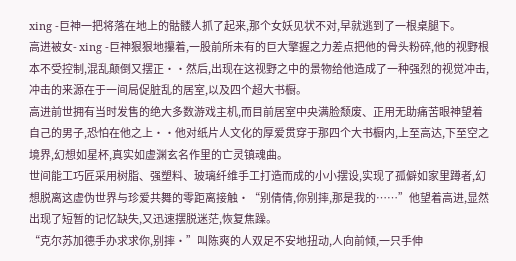xing -巨神一把将落在地上的骷髅人抓了起来,那个女妖见状不对,早就逃到了一根桌腿下。
高进被女- xing -巨神狠狠地攥着,一股前所未有的巨大擎握之力差点把他的骨头粉碎,他的视野根本不受控制,混乱颠倒又摆正··然后,出现在这视野之中的景物给他造成了一种强烈的视觉冲击,冲击的来源在于一间局促脏乱的居室,以及四个超大书橱。
高进前世拥有当时发售的绝大多数游戏主机,而目前居室中央满脸颓废、正用无助痛苦眼神望着自己的男子,恐怕在他之上··他对纸片人文化的厚爱贯穿于那四个大书橱内,上至高达,下至空之境界,幻想如星杯,真实如虚渊玄名作里的亡灵镇魂曲。
世间能工巧匠采用树脂、强塑料、玻璃纤维手工打造而成的小小摆设,实现了孤僻如家里蹲者,幻想脱离这虚伪世界与珍爱共舞的零距离接触·“别倩倩,你别摔,那是我的……”他望着高进,显然出现了短暂的记忆缺失,又迅速摆脱迷茫,恢复焦躁。
“克尔苏加德手办求求你,别摔·”叫陈爽的人双足不安地扭动,人向前倾,一只手伸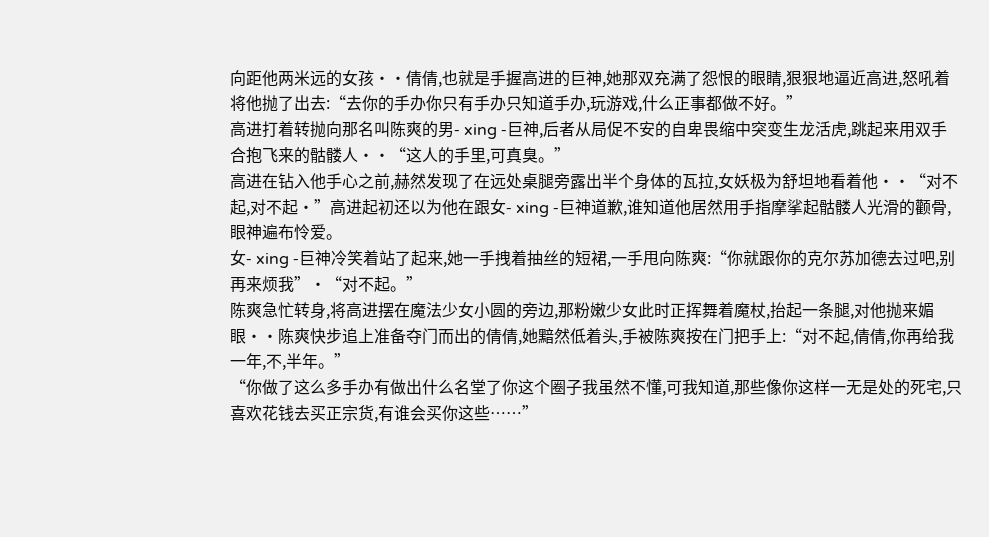向距他两米远的女孩··倩倩,也就是手握高进的巨神,她那双充满了怨恨的眼睛,狠狠地逼近高进,怒吼着将他抛了出去:“去你的手办你只有手办只知道手办,玩游戏,什么正事都做不好。”
高进打着转抛向那名叫陈爽的男- xing -巨神,后者从局促不安的自卑畏缩中突变生龙活虎,跳起来用双手合抱飞来的骷髅人··“这人的手里,可真臭。”
高进在钻入他手心之前,赫然发现了在远处桌腿旁露出半个身体的瓦拉,女妖极为舒坦地看着他··“对不起,对不起·”高进起初还以为他在跟女- xing -巨神道歉,谁知道他居然用手指摩挲起骷髅人光滑的颧骨,眼神遍布怜爱。
女- xing -巨神冷笑着站了起来,她一手拽着抽丝的短裙,一手甩向陈爽:“你就跟你的克尔苏加德去过吧,别再来烦我”·“对不起。”
陈爽急忙转身,将高进摆在魔法少女小圆的旁边,那粉嫩少女此时正挥舞着魔杖,抬起一条腿,对他抛来媚眼··陈爽快步追上准备夺门而出的倩倩,她黯然低着头,手被陈爽按在门把手上:“对不起,倩倩,你再给我一年,不,半年。”
“你做了这么多手办有做出什么名堂了你这个圈子我虽然不懂,可我知道,那些像你这样一无是处的死宅,只喜欢花钱去买正宗货,有谁会买你这些……”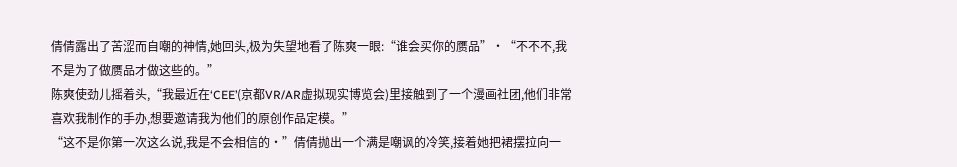倩倩露出了苦涩而自嘲的神情,她回头,极为失望地看了陈爽一眼:“谁会买你的赝品”·“不不不,我不是为了做赝品才做这些的。”
陈爽使劲儿摇着头,“我最近在‘CEE’(京都VR/AR虚拟现实博览会)里接触到了一个漫画社团,他们非常喜欢我制作的手办,想要邀请我为他们的原创作品定模。”
“这不是你第一次这么说,我是不会相信的·”倩倩抛出一个满是嘲讽的冷笑,接着她把裙摆拉向一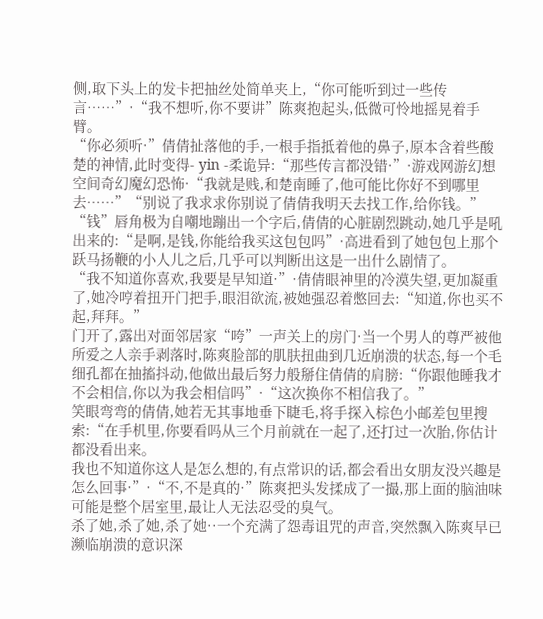侧,取下头上的发卡把抽丝处简单夹上,“你可能听到过一些传言……”·“我不想听,你不要讲”陈爽抱起头,低微可怜地摇晃着手臂。
“你必须听·”倩倩扯落他的手,一根手指抵着他的鼻子,原本含着些酸楚的神情,此时变得- yin -柔诡异:“那些传言都没错·”·游戏网游幻想空间奇幻魔幻恐怖·“我就是贱,和楚南睡了,他可能比你好不到哪里去……”“别说了我求求你别说了倩倩我明天去找工作,给你钱。”
“钱”唇角极为自嘲地蹦出一个字后,倩倩的心脏剧烈跳动,她几乎是吼出来的:“是啊,是钱,你能给我买这包包吗”·高进看到了她包包上那个跃马扬鞭的小人儿之后,几乎可以判断出这是一出什么剧情了。
“我不知道你喜欢,我要是早知道·”·倩倩眼神里的冷漠失望,更加凝重了,她冷哼着扭开门把手,眼泪欲流,被她强忍着憋回去:“知道,你也买不起,拜拜。”
门开了,露出对面邻居家“咵”一声关上的房门·当一个男人的尊严被他所爱之人亲手剥落时,陈爽脸部的肌肤扭曲到几近崩溃的状态,每一个毛细孔都在抽搐抖动,他做出最后努力般掰住倩倩的肩膀:“你跟他睡我才不会相信,你以为我会相信吗”·“这次换你不相信我了。”
笑眼弯弯的倩倩,她若无其事地垂下睫毛,将手探入棕色小邮差包里搜索:“在手机里,你要看吗从三个月前就在一起了,还打过一次胎,你估计都没看出来。
我也不知道你这人是怎么想的,有点常识的话,都会看出女朋友没兴趣是怎么回事·”·“不,不是真的·”陈爽把头发揉成了一撮,那上面的脑油味可能是整个居室里,最让人无法忍受的臭气。
杀了她,杀了她,杀了她··一个充满了怨毒诅咒的声音,突然飘入陈爽早已濒临崩溃的意识深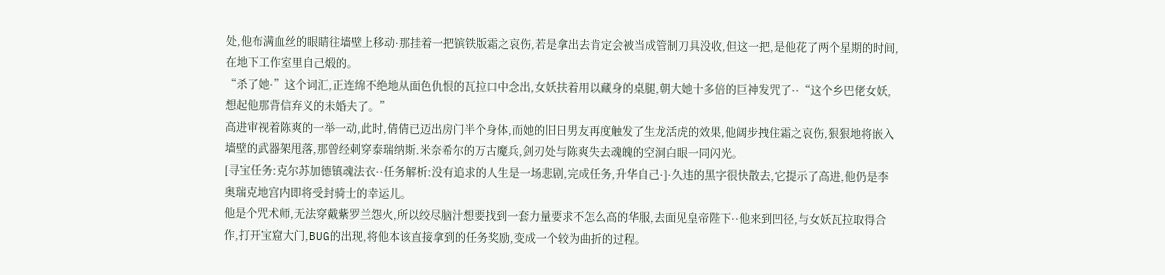处,他布满血丝的眼睛往墙壁上移动·那挂着一把镔铁版霜之哀伤,若是拿出去肯定会被当成管制刀具没收,但这一把,是他花了两个星期的时间,在地下工作室里自己煅的。
“杀了她·”这个词汇,正连绵不绝地从面色仇恨的瓦拉口中念出,女妖扶着用以藏身的桌腿,朝大她十多倍的巨神发咒了··“这个乡巴佬女妖,想起他那背信弃义的未婚夫了。”
高进审视着陈爽的一举一动,此时,倩倩已迈出房门半个身体,而她的旧日男友再度触发了生龙活虎的效果,他阔步拽住霜之哀伤,狠狠地将嵌入墙壁的武器架甩落,那曾经刺穿泰瑞纳斯.米奈希尔的万古魔兵,剑刃处与陈爽失去魂魄的空洞白眼一同闪光。
[寻宝任务:克尔苏加德镇魂法衣··任务解析:没有追求的人生是一场悲剧,完成任务,升华自己·]·久违的黑字很快散去,它提示了高进,他仍是李奥瑞克地宫内即将受封骑士的幸运儿。
他是个咒术师,无法穿戴紫罗兰怨火,所以绞尽脑汁想要找到一套力量要求不怎么高的华服,去面见皇帝陛下··他来到凹径,与女妖瓦拉取得合作,打开宝窟大门,BUG的出现,将他本该直接拿到的任务奖励,变成一个较为曲折的过程。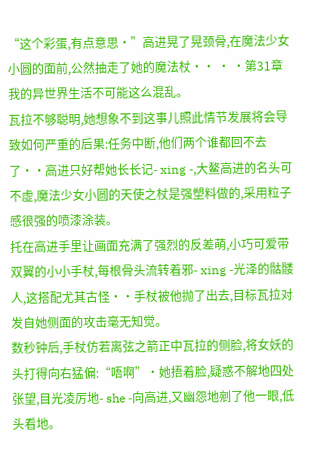“这个彩蛋,有点意思·”高进晃了晃颈骨,在魔法少女小圆的面前,公然抽走了她的魔法杖·· · ·第31章 我的异世界生活不可能这么混乱。
瓦拉不够聪明,她想象不到这事儿照此情节发展将会导致如何严重的后果:任务中断,他们两个谁都回不去了··高进只好帮她长长记- xing -,大鳌高进的名头可不虚,魔法少女小圆的天使之杖是强塑料做的,采用粒子感很强的喷漆涂装。
托在高进手里让画面充满了强烈的反差萌,小巧可爱带双翼的小小手杖,每根骨头流转着邪- xing -光泽的骷髅人,这搭配尤其古怪··手杖被他抛了出去,目标瓦拉对发自她侧面的攻击毫无知觉。
数秒钟后,手杖仿若离弦之箭正中瓦拉的侧脸,将女妖的头打得向右猛偏:“唔啊”·她捂着脸,疑惑不解地四处张望,目光凌厉地- she -向高进,又幽怨地剜了他一眼,低头看地。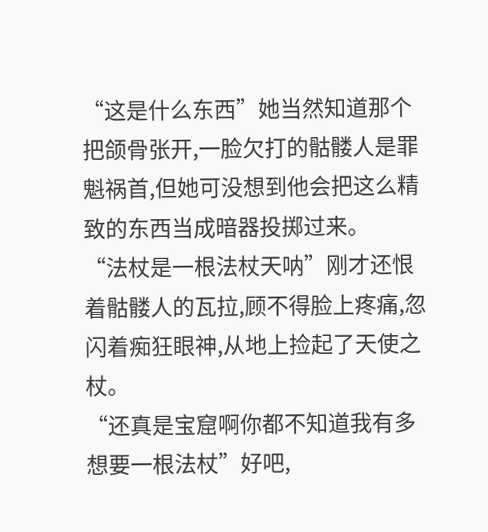“这是什么东西”她当然知道那个把颌骨张开,一脸欠打的骷髅人是罪魁祸首,但她可没想到他会把这么精致的东西当成暗器投掷过来。
“法杖是一根法杖天呐”刚才还恨着骷髅人的瓦拉,顾不得脸上疼痛,忽闪着痴狂眼神,从地上捡起了天使之杖。
“还真是宝窟啊你都不知道我有多想要一根法杖”好吧,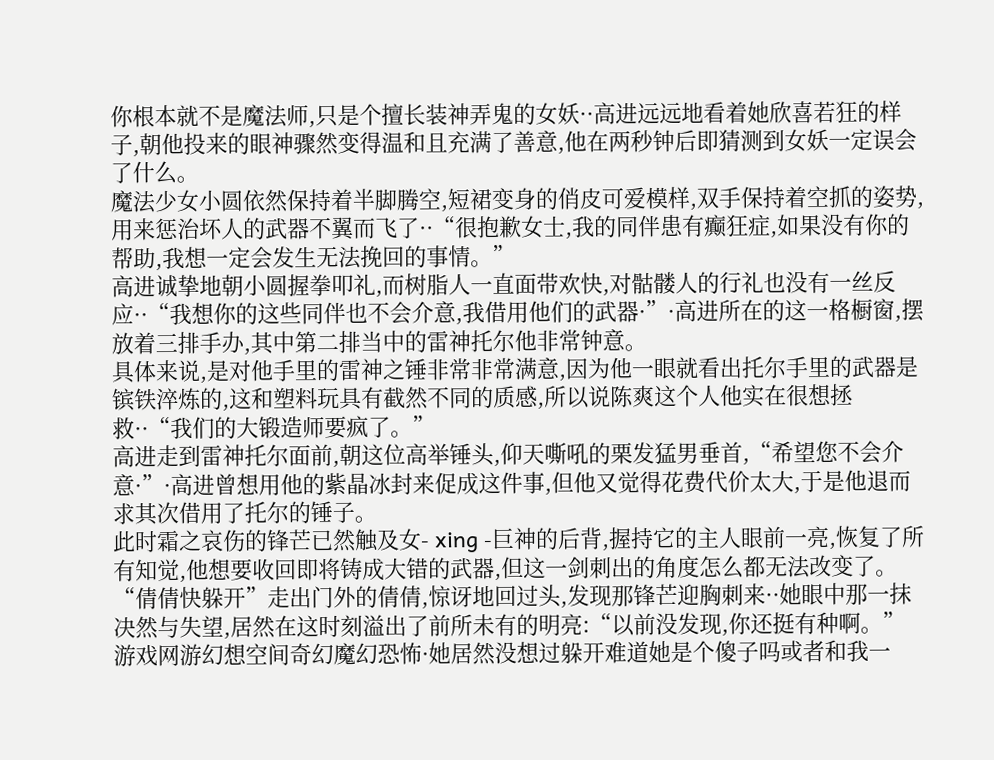你根本就不是魔法师,只是个擅长装神弄鬼的女妖··高进远远地看着她欣喜若狂的样子,朝他投来的眼神骤然变得温和且充满了善意,他在两秒钟后即猜测到女妖一定误会了什么。
魔法少女小圆依然保持着半脚腾空,短裙变身的俏皮可爱模样,双手保持着空抓的姿势,用来惩治坏人的武器不翼而飞了··“很抱歉女士,我的同伴患有癫狂症,如果没有你的帮助,我想一定会发生无法挽回的事情。”
高进诚挚地朝小圆握拳叩礼,而树脂人一直面带欢快,对骷髅人的行礼也没有一丝反应··“我想你的这些同伴也不会介意,我借用他们的武器·”·高进所在的这一格橱窗,摆放着三排手办,其中第二排当中的雷神托尔他非常钟意。
具体来说,是对他手里的雷神之锤非常非常满意,因为他一眼就看出托尔手里的武器是镔铁淬炼的,这和塑料玩具有截然不同的质感,所以说陈爽这个人他实在很想拯救··“我们的大锻造师要疯了。”
高进走到雷神托尔面前,朝这位高举锤头,仰天嘶吼的栗发猛男垂首,“希望您不会介意·”·高进曾想用他的紫晶冰封来促成这件事,但他又觉得花费代价太大,于是他退而求其次借用了托尔的锤子。
此时霜之哀伤的锋芒已然触及女- xing -巨神的后背,握持它的主人眼前一亮,恢复了所有知觉,他想要收回即将铸成大错的武器,但这一剑刺出的角度怎么都无法改变了。
“倩倩快躲开”走出门外的倩倩,惊讶地回过头,发现那锋芒迎胸刺来··她眼中那一抹决然与失望,居然在这时刻溢出了前所未有的明亮:“以前没发现,你还挺有种啊。”
游戏网游幻想空间奇幻魔幻恐怖·她居然没想过躲开难道她是个傻子吗或者和我一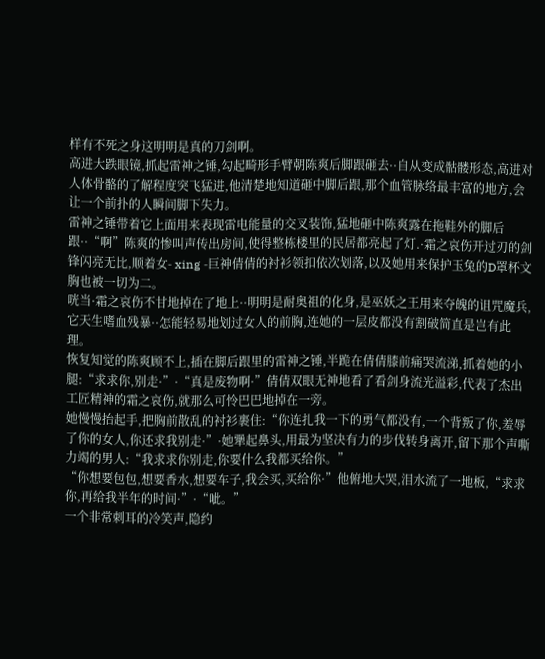样有不死之身这明明是真的刀剑啊。
高进大跌眼镜,抓起雷神之锤,勾起畸形手臂朝陈爽后脚跟砸去··自从变成骷髅形态,高进对人体骨骼的了解程度突飞猛进,他清楚地知道砸中脚后跟,那个血管脉络最丰富的地方,会让一个前扑的人瞬间脚下失力。
雷神之锤带着它上面用来表现雷电能量的交叉装饰,猛地砸中陈爽露在拖鞋外的脚后跟··“啊”陈爽的惨叫声传出房间,使得整栋楼里的民居都亮起了灯.·霜之哀伤开过刃的剑锋闪亮无比,顺着女- xing -巨神倩倩的衬衫领扣依次划落,以及她用来保护玉兔的D罩杯文胸也被一切为二。
咣当·霜之哀伤不甘地掉在了地上··明明是耐奥祖的化身,是巫妖之王用来夺魄的诅咒魔兵,它天生嗜血残暴··怎能轻易地划过女人的前胸,连她的一层皮都没有割破简直是岂有此理。
恢复知觉的陈爽顾不上,插在脚后跟里的雷神之锤,半跪在倩倩膝前痛哭流涕,抓着她的小腿:“求求你,别走·”·“真是废物啊·”倩倩双眼无神地看了看剑身流光溢彩,代表了杰出工匠精神的霜之哀伤,就那么可怜巴巴地掉在一旁。
她慢慢抬起手,把胸前散乱的衬衫裹住:“你连扎我一下的勇气都没有,一个背叛了你,羞辱了你的女人,你还求我别走·”·她犟起鼻头,用最为坚决有力的步伐转身离开,留下那个声嘶力竭的男人:“我求求你别走,你要什么我都买给你。”
“你想要包包,想要香水,想要车子,我会买,买给你·”他俯地大哭,泪水流了一地板,“求求你,再给我半年的时间·”·“呲。”
一个非常刺耳的冷笑声,隐约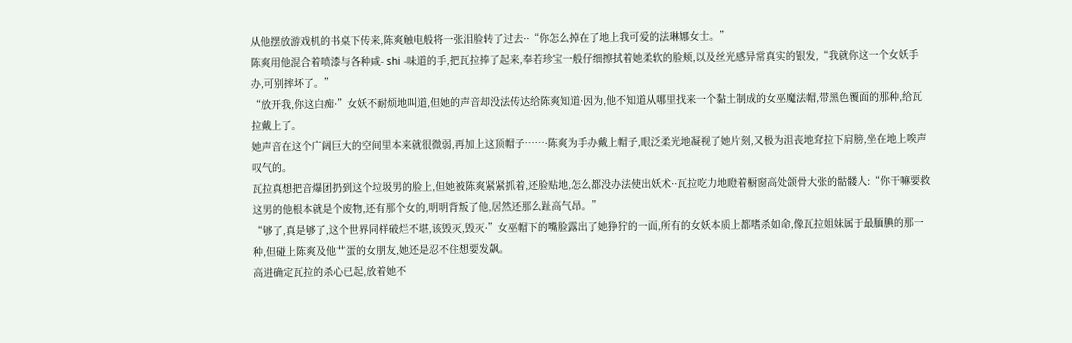从他摆放游戏机的书桌下传来,陈爽触电般将一张泪脸转了过去··“你怎么掉在了地上我可爱的法琳娜女士。”
陈爽用他混合着喷漆与各种咸- shi -味道的手,把瓦拉捧了起来,奉若珍宝一般仔细擦拭着她柔软的脸颊,以及丝光感异常真实的银发,“我就你这一个女妖手办,可别摔坏了。”
“放开我,你这白痴·”女妖不耐烦地叫道,但她的声音却没法传达给陈爽知道·因为,他不知道从哪里找来一个黏土制成的女巫魔法帽,带黑色覆面的那种,给瓦拉戴上了。
她声音在这个广阔巨大的空间里本来就很微弱,再加上这顶帽子……·陈爽为手办戴上帽子,眼泛柔光地凝视了她片刻,又极为沮丧地耷拉下肩膀,坐在地上唉声叹气的。
瓦拉真想把音爆团扔到这个垃圾男的脸上,但她被陈爽紧紧抓着,还脸贴地,怎么都没办法使出妖术··瓦拉吃力地瞪着橱窗高处颌骨大张的骷髅人:“你干嘛要救这男的他根本就是个废物,还有那个女的,明明背叛了他,居然还那么趾高气昂。”
“够了,真是够了,这个世界同样破烂不堪,该毁灭,毁灭·”女巫帽下的嘴脸露出了她狰狞的一面,所有的女妖本质上都嗜杀如命,像瓦拉姐妹属于最腼腆的那一种,但碰上陈爽及他艹蛋的女朋友,她还是忍不住想要发飙。
高进确定瓦拉的杀心已起,放着她不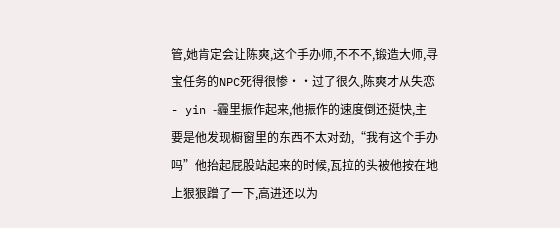管,她肯定会让陈爽,这个手办师,不不不,锻造大师,寻宝任务的NPC死得很惨··过了很久,陈爽才从失恋- yin -霾里振作起来,他振作的速度倒还挺快,主要是他发现橱窗里的东西不太对劲,“我有这个手办吗”他抬起屁股站起来的时候,瓦拉的头被他按在地上狠狠蹭了一下,高进还以为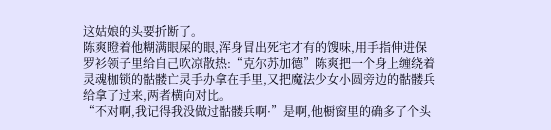这姑娘的头要折断了。
陈爽瞪着他糊满眼屎的眼,浑身冒出死宅才有的馊味,用手指伸进保罗衫领子里给自己吹凉散热:“克尔苏加德”陈爽把一个身上缠绕着灵魂枷锁的骷髅亡灵手办拿在手里,又把魔法少女小圆旁边的骷髅兵给拿了过来,两者横向对比。
“不对啊,我记得我没做过骷髅兵啊·”是啊,他橱窗里的确多了个头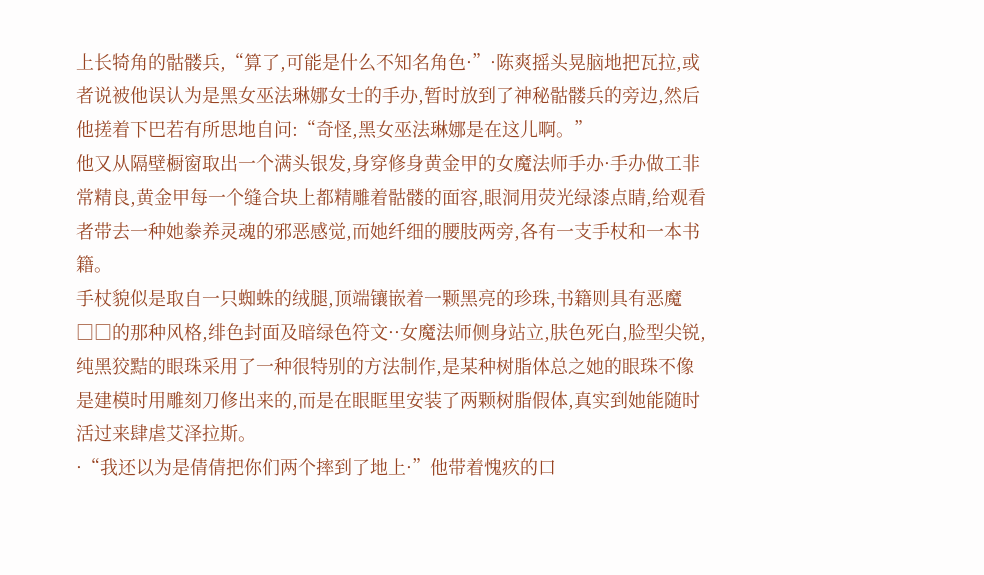上长犄角的骷髅兵,“算了,可能是什么不知名角色·”·陈爽摇头晃脑地把瓦拉,或者说被他误认为是黑女巫法琳娜女士的手办,暂时放到了神秘骷髅兵的旁边,然后他搓着下巴若有所思地自问:“奇怪,黑女巫法琳娜是在这儿啊。”
他又从隔壁橱窗取出一个满头银发,身穿修身黄金甲的女魔法师手办·手办做工非常精良,黄金甲每一个缝合块上都精雕着骷髅的面容,眼洞用荧光绿漆点睛,给观看者带去一种她豢养灵魂的邪恶感觉,而她纤细的腰肢两旁,各有一支手杖和一本书籍。
手杖貌似是取自一只蜘蛛的绒腿,顶端镶嵌着一颗黑亮的珍珠,书籍则具有恶魔□□的那种风格,绯色封面及暗绿色符文··女魔法师侧身站立,肤色死白,脸型尖锐,纯黑狡黠的眼珠采用了一种很特别的方法制作,是某种树脂体总之她的眼珠不像是建模时用雕刻刀修出来的,而是在眼眶里安装了两颗树脂假体,真实到她能随时活过来肆虐艾泽拉斯。
·“我还以为是倩倩把你们两个摔到了地上·”他带着愧疚的口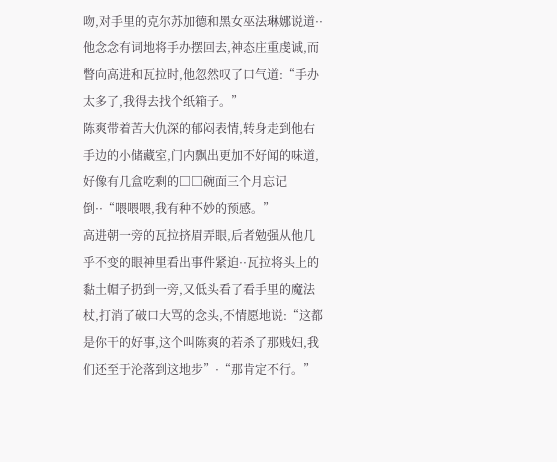吻,对手里的克尔苏加德和黑女巫法琳娜说道··他念念有词地将手办摆回去,神态庄重虔诚,而瞥向高进和瓦拉时,他忽然叹了口气道:“手办太多了,我得去找个纸箱子。”
陈爽带着苦大仇深的郁闷表情,转身走到他右手边的小储藏室,门内飘出更加不好闻的味道,好像有几盒吃剩的□□碗面三个月忘记倒··“喂喂喂,我有种不妙的预感。”
高进朝一旁的瓦拉挤眉弄眼,后者勉强从他几乎不变的眼神里看出事件紧迫··瓦拉将头上的黏土帽子扔到一旁,又低头看了看手里的魔法杖,打消了破口大骂的念头,不情愿地说:“这都是你干的好事,这个叫陈爽的若杀了那贱妇,我们还至于沦落到这地步”·“那肯定不行。”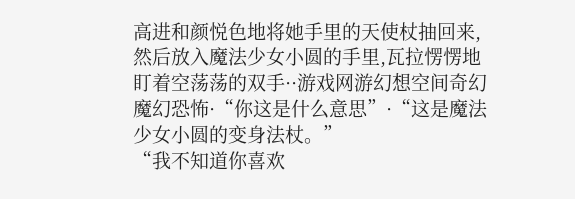高进和颜悦色地将她手里的天使杖抽回来,然后放入魔法少女小圆的手里,瓦拉愣愣地盯着空荡荡的双手··游戏网游幻想空间奇幻魔幻恐怖·“你这是什么意思”·“这是魔法少女小圆的变身法杖。”
“我不知道你喜欢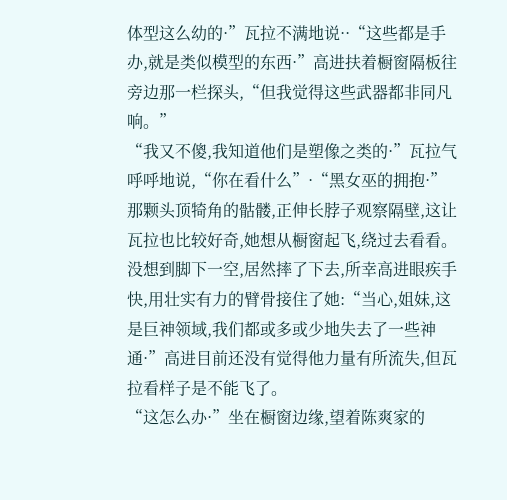体型这么幼的·”瓦拉不满地说··“这些都是手办,就是类似模型的东西·”高进扶着橱窗隔板往旁边那一栏探头,“但我觉得这些武器都非同凡响。”
“我又不傻,我知道他们是塑像之类的·”瓦拉气呼呼地说,“你在看什么”·“黑女巫的拥抱·”那颗头顶犄角的骷髅,正伸长脖子观察隔壁,这让瓦拉也比较好奇,她想从橱窗起飞,绕过去看看。
没想到脚下一空,居然摔了下去,所幸高进眼疾手快,用壮实有力的臂骨接住了她:“当心,姐妹,这是巨神领域,我们都或多或少地失去了一些神通·”高进目前还没有觉得他力量有所流失,但瓦拉看样子是不能飞了。
“这怎么办·”坐在橱窗边缘,望着陈爽家的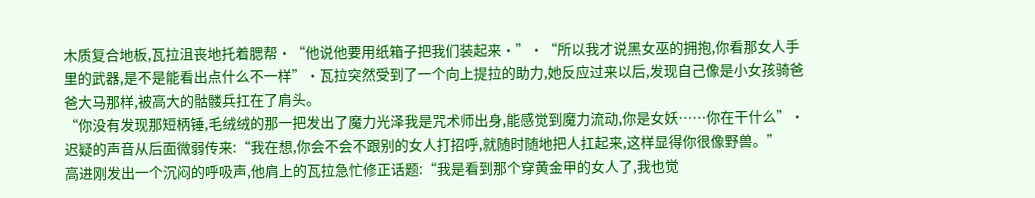木质复合地板,瓦拉沮丧地托着腮帮·“他说他要用纸箱子把我们装起来·”·“所以我才说黑女巫的拥抱,你看那女人手里的武器,是不是能看出点什么不一样”·瓦拉突然受到了一个向上提拉的助力,她反应过来以后,发现自己像是小女孩骑爸爸大马那样,被高大的骷髅兵扛在了肩头。
“你没有发现那短柄锤,毛绒绒的那一把发出了魔力光泽我是咒术师出身,能感觉到魔力流动,你是女妖……你在干什么”·迟疑的声音从后面微弱传来:“我在想,你会不会不跟别的女人打招呼,就随时随地把人扛起来,这样显得你很像野兽。”
高进刚发出一个沉闷的呼吸声,他肩上的瓦拉急忙修正话题:“我是看到那个穿黄金甲的女人了,我也觉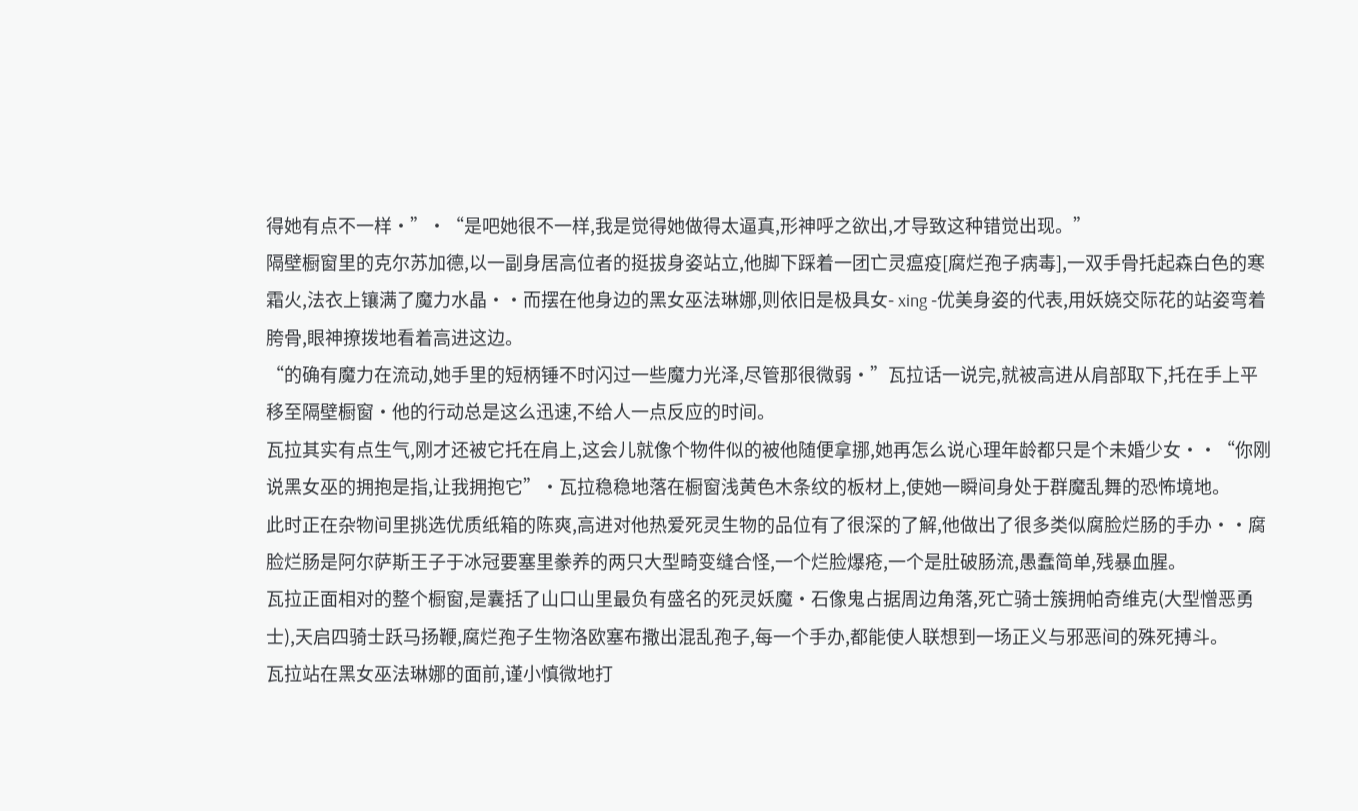得她有点不一样·”·“是吧她很不一样,我是觉得她做得太逼真,形神呼之欲出,才导致这种错觉出现。”
隔壁橱窗里的克尔苏加德,以一副身居高位者的挺拔身姿站立,他脚下踩着一团亡灵瘟疫[腐烂孢子病毒],一双手骨托起森白色的寒霜火,法衣上镶满了魔力水晶··而摆在他身边的黑女巫法琳娜,则依旧是极具女- xing -优美身姿的代表,用妖娆交际花的站姿弯着胯骨,眼神撩拨地看着高进这边。
“的确有魔力在流动,她手里的短柄锤不时闪过一些魔力光泽,尽管那很微弱·”瓦拉话一说完,就被高进从肩部取下,托在手上平移至隔壁橱窗·他的行动总是这么迅速,不给人一点反应的时间。
瓦拉其实有点生气,刚才还被它托在肩上,这会儿就像个物件似的被他随便拿挪,她再怎么说心理年龄都只是个未婚少女··“你刚说黑女巫的拥抱是指,让我拥抱它”·瓦拉稳稳地落在橱窗浅黄色木条纹的板材上,使她一瞬间身处于群魔乱舞的恐怖境地。
此时正在杂物间里挑选优质纸箱的陈爽,高进对他热爱死灵生物的品位有了很深的了解,他做出了很多类似腐脸烂肠的手办··腐脸烂肠是阿尔萨斯王子于冰冠要塞里豢养的两只大型畸变缝合怪,一个烂脸爆疮,一个是肚破肠流,愚蠢简单,残暴血腥。
瓦拉正面相对的整个橱窗,是囊括了山口山里最负有盛名的死灵妖魔·石像鬼占据周边角落,死亡骑士簇拥帕奇维克(大型憎恶勇士),天启四骑士跃马扬鞭,腐烂孢子生物洛欧塞布撒出混乱孢子,每一个手办,都能使人联想到一场正义与邪恶间的殊死搏斗。
瓦拉站在黑女巫法琳娜的面前,谨小慎微地打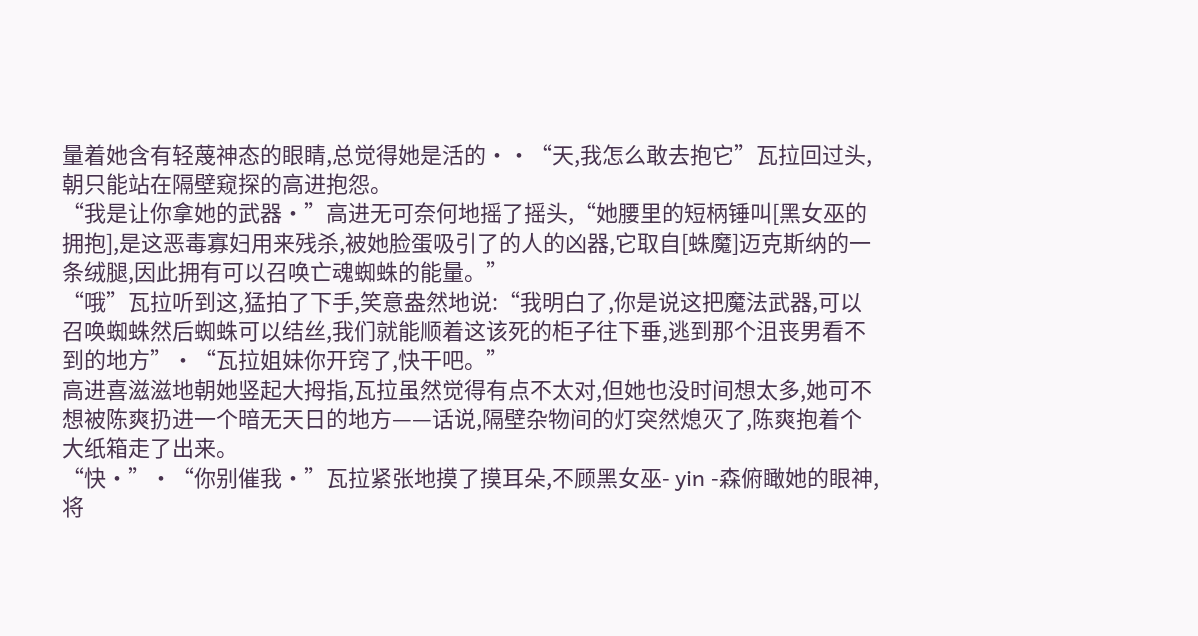量着她含有轻蔑神态的眼睛,总觉得她是活的··“天,我怎么敢去抱它”瓦拉回过头,朝只能站在隔壁窥探的高进抱怨。
“我是让你拿她的武器·”高进无可奈何地摇了摇头,“她腰里的短柄锤叫[黑女巫的拥抱],是这恶毒寡妇用来残杀,被她脸蛋吸引了的人的凶器,它取自[蛛魔]迈克斯纳的一条绒腿,因此拥有可以召唤亡魂蜘蛛的能量。”
“哦”瓦拉听到这,猛拍了下手,笑意盎然地说:“我明白了,你是说这把魔法武器,可以召唤蜘蛛然后蜘蛛可以结丝,我们就能顺着这该死的柜子往下垂,逃到那个沮丧男看不到的地方”·“瓦拉姐妹你开窍了,快干吧。”
高进喜滋滋地朝她竖起大拇指,瓦拉虽然觉得有点不太对,但她也没时间想太多,她可不想被陈爽扔进一个暗无天日的地方——话说,隔壁杂物间的灯突然熄灭了,陈爽抱着个大纸箱走了出来。
“快·”·“你别催我·”瓦拉紧张地摸了摸耳朵,不顾黑女巫- yin -森俯瞰她的眼神,将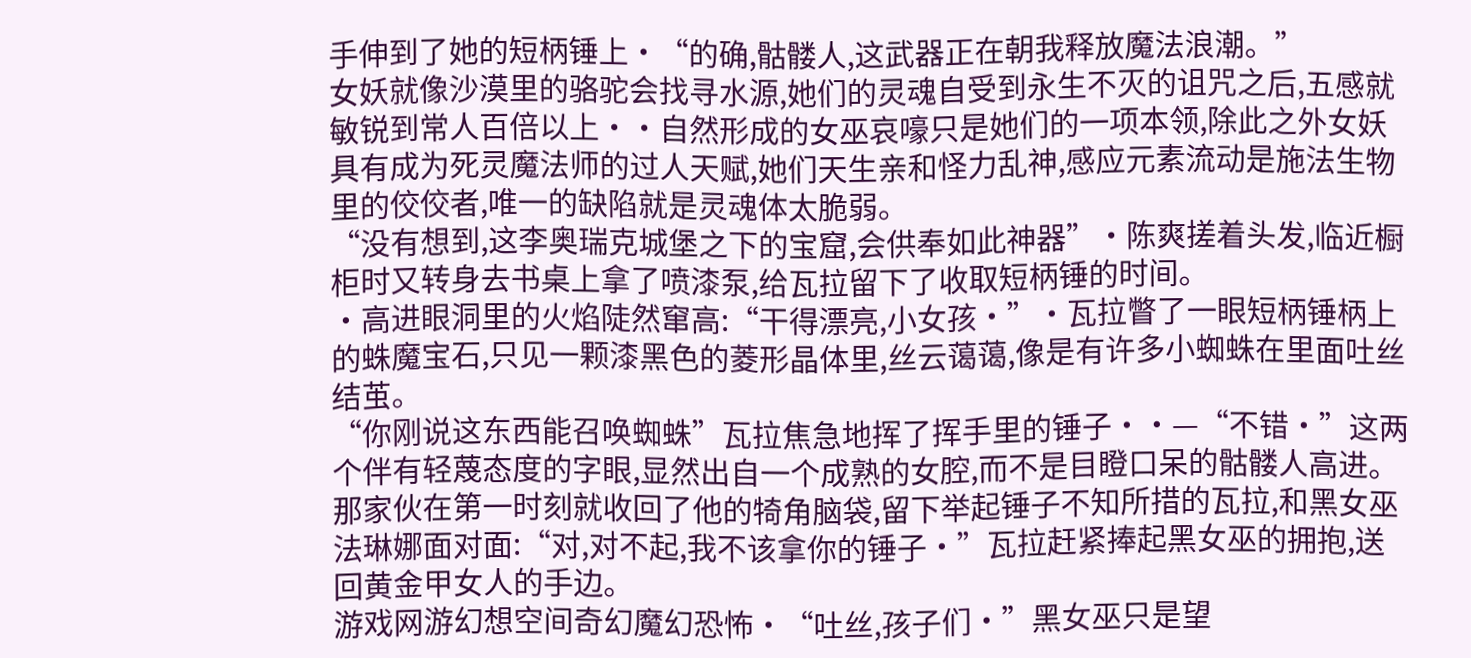手伸到了她的短柄锤上·“的确,骷髅人,这武器正在朝我释放魔法浪潮。”
女妖就像沙漠里的骆驼会找寻水源,她们的灵魂自受到永生不灭的诅咒之后,五感就敏锐到常人百倍以上··自然形成的女巫哀嚎只是她们的一项本领,除此之外女妖具有成为死灵魔法师的过人天赋,她们天生亲和怪力乱神,感应元素流动是施法生物里的佼佼者,唯一的缺陷就是灵魂体太脆弱。
“没有想到,这李奥瑞克城堡之下的宝窟,会供奉如此神器”·陈爽搓着头发,临近橱柜时又转身去书桌上拿了喷漆泵,给瓦拉留下了收取短柄锤的时间。
·高进眼洞里的火焰陡然窜高:“干得漂亮,小女孩·”·瓦拉瞥了一眼短柄锤柄上的蛛魔宝石,只见一颗漆黑色的菱形晶体里,丝云蔼蔼,像是有许多小蜘蛛在里面吐丝结茧。
“你刚说这东西能召唤蜘蛛”瓦拉焦急地挥了挥手里的锤子··—“不错·”这两个伴有轻蔑态度的字眼,显然出自一个成熟的女腔,而不是目瞪口呆的骷髅人高进。
那家伙在第一时刻就收回了他的犄角脑袋,留下举起锤子不知所措的瓦拉,和黑女巫法琳娜面对面:“对,对不起,我不该拿你的锤子·”瓦拉赶紧捧起黑女巫的拥抱,送回黄金甲女人的手边。
游戏网游幻想空间奇幻魔幻恐怖·“吐丝,孩子们·”黑女巫只是望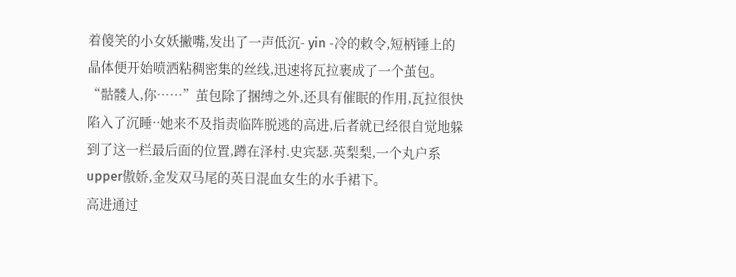着傻笑的小女妖撇嘴,发出了一声低沉- yin -冷的敕令,短柄锤上的晶体便开始喷洒粘稠密集的丝线,迅速将瓦拉裹成了一个茧包。
“骷髅人,你……”茧包除了捆缚之外,还具有催眠的作用,瓦拉很快陷入了沉睡··她来不及指责临阵脱逃的高进,后者就已经很自觉地躲到了这一栏最后面的位置,蹲在泽村.史宾瑟.英梨梨,一个丸户系upper傲娇,金发双马尾的英日混血女生的水手裙下。
高进通过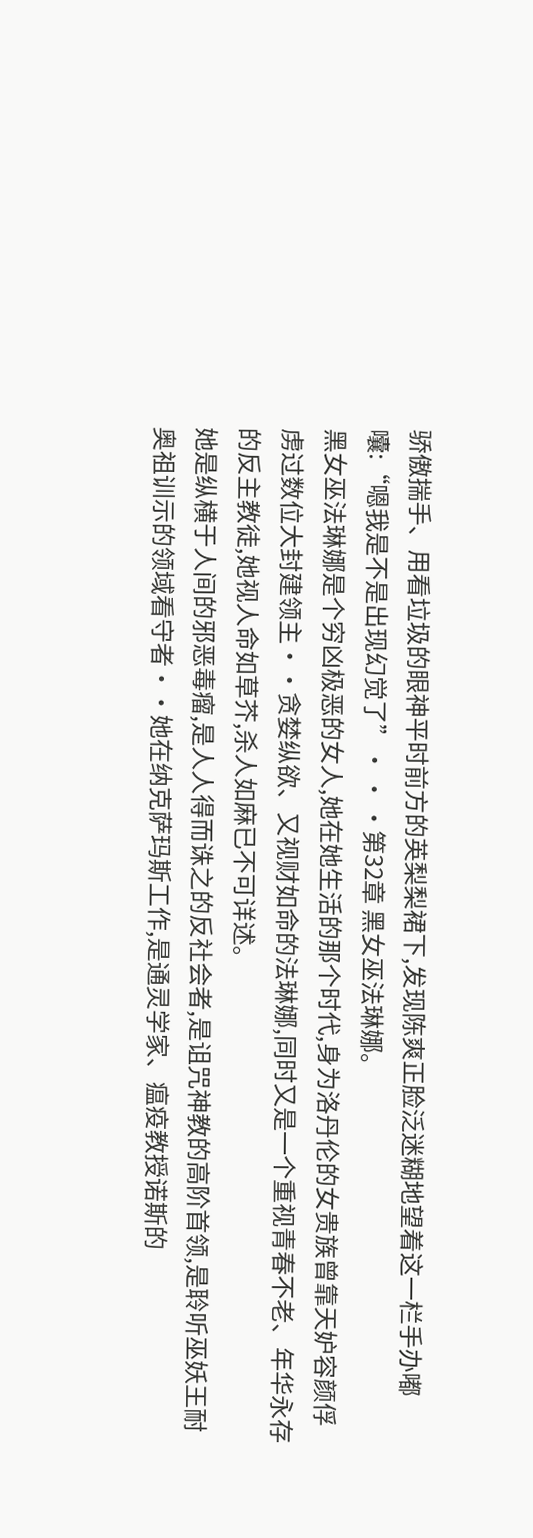骄傲揣手、用看垃圾的眼神平时前方的英梨梨裙下,发现陈爽正脸泛迷糊地望着这一栏手办嘟囔:“嗯我是不是出现幻觉了”· · ·第32章 黑女巫法琳娜。
黑女巫法琳娜是个穷凶极恶的女人,她在她生活的那个时代,身为洛丹伦的女贵族曾靠天妒容颜俘虏过数位大封建领主··贪婪纵欲、又视财如命的法琳娜,同时又是一个重视青春不老、年华永存的反主教徒,她视人命如草芥,杀人如麻已不可详述。
她是纵横于人间的邪恶毒瘤,是人人得而诛之的反社会者,是诅咒神教的高阶首领,是聆听巫妖王耐奥祖训示的领域看守者··她在纳克萨玛斯工作,是通灵学家、瘟疫教授诺斯的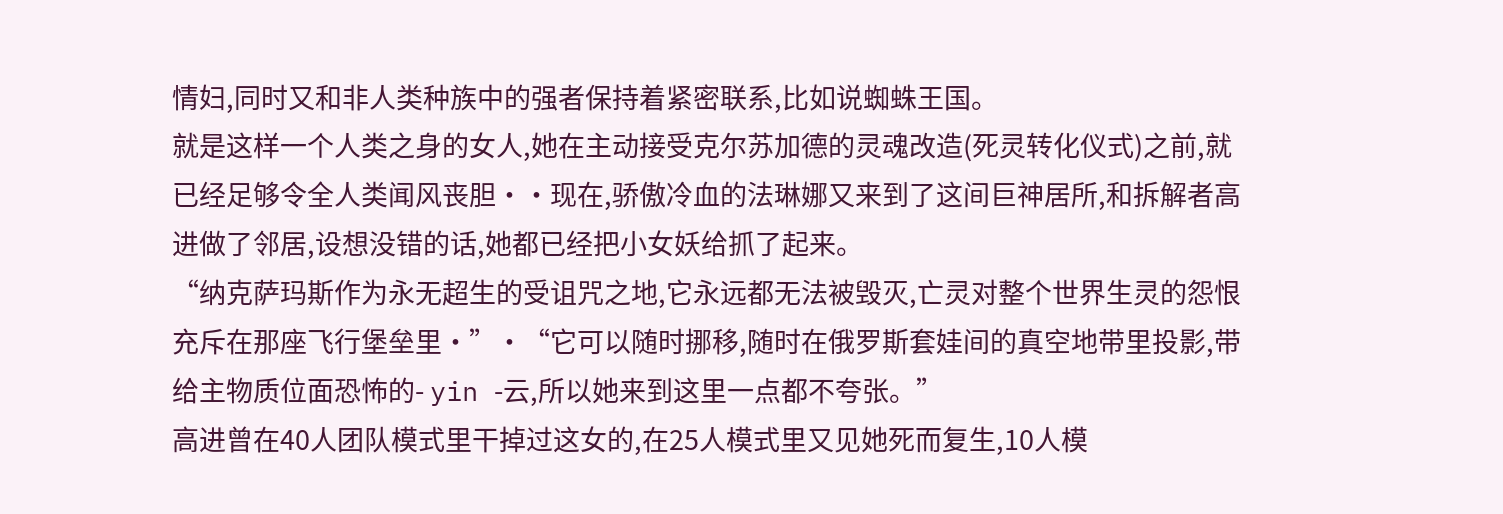情妇,同时又和非人类种族中的强者保持着紧密联系,比如说蜘蛛王国。
就是这样一个人类之身的女人,她在主动接受克尔苏加德的灵魂改造(死灵转化仪式)之前,就已经足够令全人类闻风丧胆··现在,骄傲冷血的法琳娜又来到了这间巨神居所,和拆解者高进做了邻居,设想没错的话,她都已经把小女妖给抓了起来。
“纳克萨玛斯作为永无超生的受诅咒之地,它永远都无法被毁灭,亡灵对整个世界生灵的怨恨充斥在那座飞行堡垒里·”·“它可以随时挪移,随时在俄罗斯套娃间的真空地带里投影,带给主物质位面恐怖的- yin -云,所以她来到这里一点都不夸张。”
高进曾在40人团队模式里干掉过这女的,在25人模式里又见她死而复生,10人模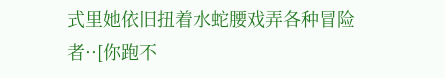式里她依旧扭着水蛇腰戏弄各种冒险者··[你跑不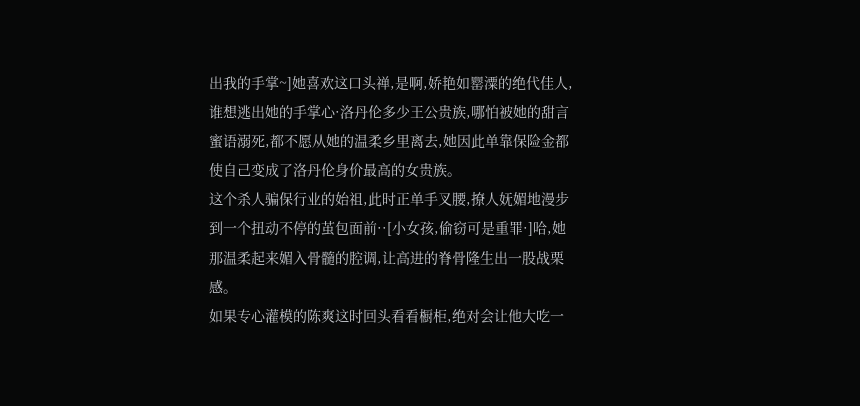出我的手掌~]她喜欢这口头禅,是啊,娇艳如罂潥的绝代佳人,谁想逃出她的手掌心·洛丹伦多少王公贵族,哪怕被她的甜言蜜语溺死,都不愿从她的温柔乡里离去,她因此单靠保险金都使自己变成了洛丹伦身价最高的女贵族。
这个杀人骗保行业的始祖,此时正单手叉腰,撩人妩媚地漫步到一个扭动不停的茧包面前··[小女孩,偷窃可是重罪·]哈,她那温柔起来媚入骨髓的腔调,让高进的脊骨隆生出一股战栗感。
如果专心灌模的陈爽这时回头看看橱柜,绝对会让他大吃一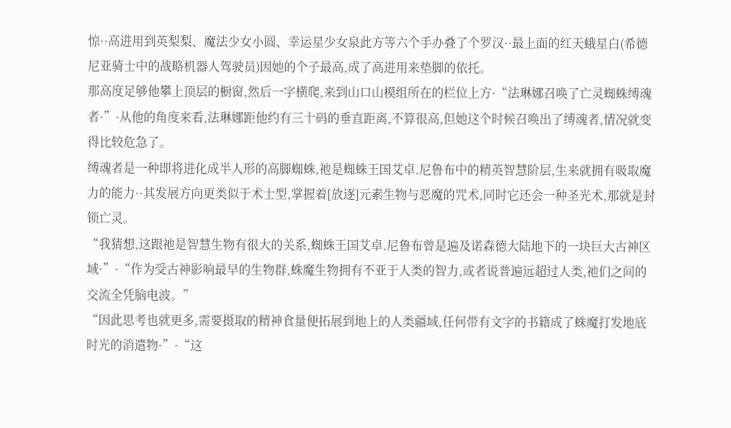惊··高进用到英梨梨、魔法少女小圆、幸运星少女泉此方等六个手办叠了个罗汉··最上面的红天蛾星白(希德尼亚骑士中的战略机器人驾驶员)因她的个子最高,成了高进用来垫脚的依托。
那高度足够他攀上顶层的橱窗,然后一字横爬,来到山口山模组所在的栏位上方·“法琳娜召唤了亡灵蜘蛛缚魂者·”·从他的角度来看,法琳娜距他约有三十码的垂直距离,不算很高,但她这个时候召唤出了缚魂者,情况就变得比较危急了。
缚魂者是一种即将进化成半人形的高脚蜘蛛,祂是蜘蛛王国艾卓.尼鲁布中的精英智慧阶层,生来就拥有吸取魔力的能力··其发展方向更类似于术士型,掌握着[放逐]元素生物与恶魔的咒术,同时它还会一种圣光术,那就是封锁亡灵。
“我猜想,这跟祂是智慧生物有很大的关系,蜘蛛王国艾卓.尼鲁布曾是遍及诺森德大陆地下的一块巨大古神区域·”·“作为受古神影响最早的生物群,蛛魔生物拥有不亚于人类的智力,或者说普遍远超过人类,祂们之间的交流全凭脑电波。”
“因此思考也就更多,需要摄取的精神食量便拓展到地上的人类疆域,任何带有文字的书籍成了蛛魔打发地底时光的消遣物·”·“这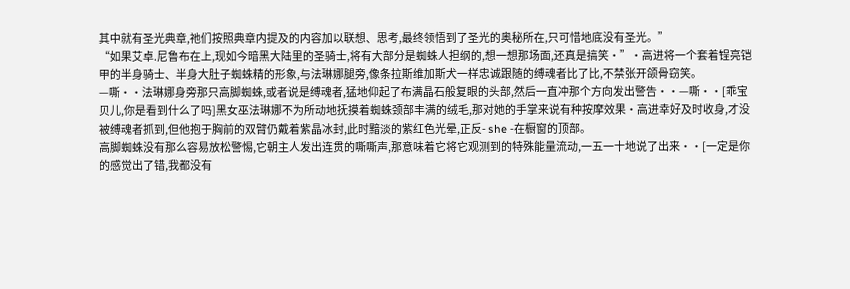其中就有圣光典章,祂们按照典章内提及的内容加以联想、思考,最终领悟到了圣光的奥秘所在,只可惜地底没有圣光。”
“如果艾卓.尼鲁布在上,现如今暗黑大陆里的圣骑士,将有大部分是蜘蛛人担纲的,想一想那场面,还真是搞笑·”·高进将一个套着锃亮铠甲的半身骑士、半身大肚子蜘蛛精的形象,与法琳娜腿旁,像条拉斯维加斯犬一样忠诚跟随的缚魂者比了比,不禁张开颌骨窃笑。
—嘶··法琳娜身旁那只高脚蜘蛛,或者说是缚魂者,猛地仰起了布满晶石般复眼的头部,然后一直冲那个方向发出警告··—嘶··[乖宝贝儿,你是看到什么了吗]黑女巫法琳娜不为所动地抚摸着蜘蛛颈部丰满的绒毛,那对她的手掌来说有种按摩效果·高进幸好及时收身,才没被缚魂者抓到,但他抱于胸前的双臂仍戴着紫晶冰封,此时黯淡的紫红色光晕,正反- she -在橱窗的顶部。
高脚蜘蛛没有那么容易放松警惕,它朝主人发出连贯的嘶嘶声,那意味着它将它观测到的特殊能量流动,一五一十地说了出来··[一定是你的感觉出了错,我都没有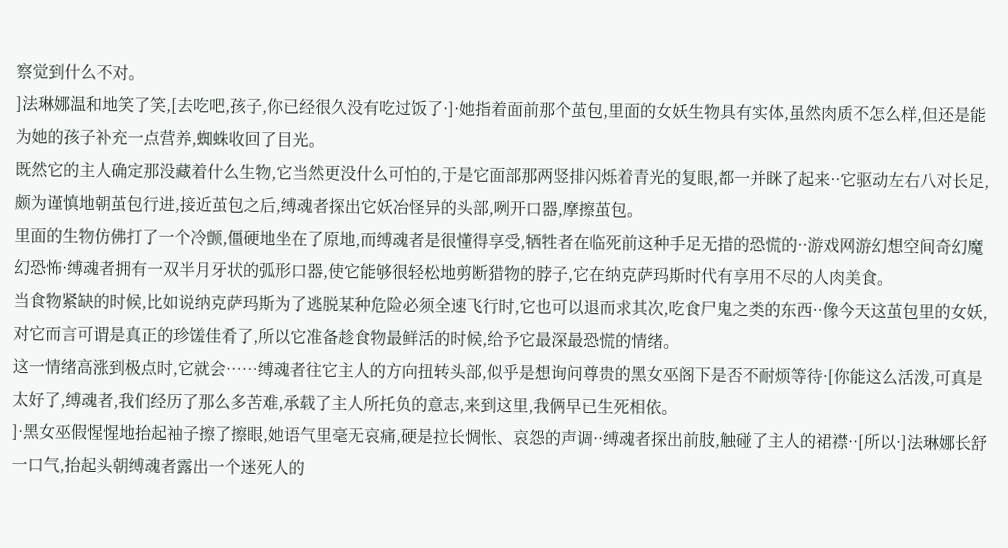察觉到什么不对。
]法琳娜温和地笑了笑,[去吃吧,孩子,你已经很久没有吃过饭了·]·她指着面前那个茧包,里面的女妖生物具有实体,虽然肉质不怎么样,但还是能为她的孩子补充一点营养,蜘蛛收回了目光。
既然它的主人确定那没藏着什么生物,它当然更没什么可怕的,于是它面部那两竖排闪烁着青光的复眼,都一并眯了起来··它驱动左右八对长足,颇为谨慎地朝茧包行进,接近茧包之后,缚魂者探出它妖冶怪异的头部,咧开口器,摩擦茧包。
里面的生物仿佛打了一个冷颤,僵硬地坐在了原地,而缚魂者是很懂得享受,牺牲者在临死前这种手足无措的恐慌的··游戏网游幻想空间奇幻魔幻恐怖·缚魂者拥有一双半月牙状的弧形口器,使它能够很轻松地剪断猎物的脖子,它在纳克萨玛斯时代有享用不尽的人肉美食。
当食物紧缺的时候,比如说纳克萨玛斯为了逃脱某种危险必须全速飞行时,它也可以退而求其次,吃食尸鬼之类的东西··像今天这茧包里的女妖,对它而言可谓是真正的珍馐佳肴了,所以它准备趁食物最鲜活的时候,给予它最深最恐慌的情绪。
这一情绪高涨到极点时,它就会……缚魂者往它主人的方向扭转头部,似乎是想询问尊贵的黑女巫阁下是否不耐烦等待·[你能这么活泼,可真是太好了,缚魂者,我们经历了那么多苦难,承载了主人所托负的意志,来到这里,我俩早已生死相依。
]·黑女巫假惺惺地抬起袖子擦了擦眼,她语气里毫无哀痛,硬是拉长惆怅、哀怨的声调··缚魂者探出前肢,触碰了主人的裙襟··[所以·]法琳娜长舒一口气,抬起头朝缚魂者露出一个迷死人的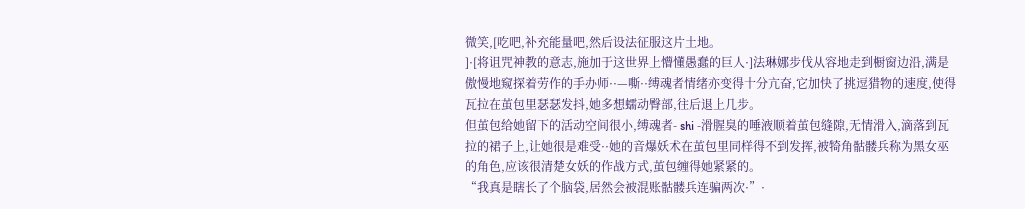微笑,[吃吧,补充能量吧,然后设法征服这片土地。
]·[将诅咒神教的意志,施加于这世界上懵懂愚蠢的巨人·]法琳娜步伐从容地走到橱窗边沿,满是傲慢地窥探着劳作的手办师··—嘶··缚魂者情绪亦变得十分亢奋,它加快了挑逗猎物的速度,使得瓦拉在茧包里瑟瑟发抖,她多想蠕动臀部,往后退上几步。
但茧包给她留下的活动空间很小,缚魂者- shi -滑腥臭的唾液顺着茧包缝隙,无情滑入,滴落到瓦拉的裙子上,让她很是难受··她的音爆妖术在茧包里同样得不到发挥,被犄角骷髅兵称为黑女巫的角色,应该很清楚女妖的作战方式,茧包缠得她紧紧的。
“我真是瞎长了个脑袋,居然会被混账骷髅兵连骗两次·”·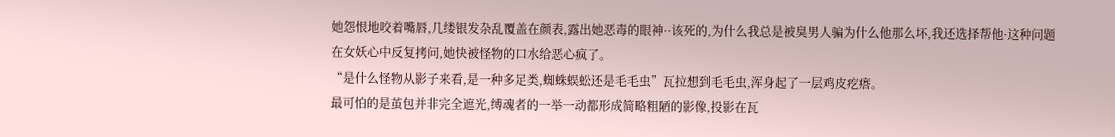她怨恨地咬着嘴唇,几缕银发杂乱覆盖在颜表,露出她恶毒的眼神··该死的,为什么我总是被臭男人骗为什么他那么坏,我还选择帮他·这种问题在女妖心中反复拷问,她快被怪物的口水给恶心疯了。
“是什么怪物从影子来看,是一种多足类,蜘蛛蜈蚣还是毛毛虫”瓦拉想到毛毛虫,浑身起了一层鸡皮疙瘩。
最可怕的是茧包并非完全遮光,缚魂者的一举一动都形成简略粗陋的影像,投影在瓦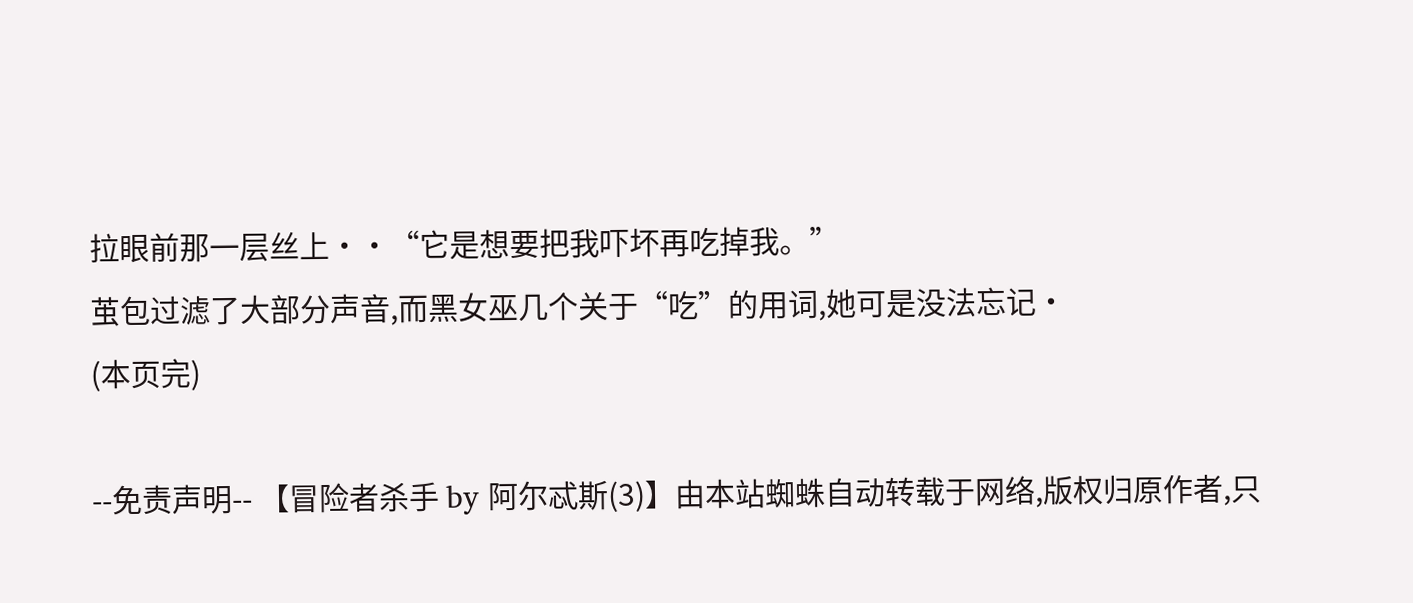拉眼前那一层丝上··“它是想要把我吓坏再吃掉我。”
茧包过滤了大部分声音,而黑女巫几个关于“吃”的用词,她可是没法忘记·
(本页完)

--免责声明-- 【冒险者杀手 by 阿尔忒斯(3)】由本站蜘蛛自动转载于网络,版权归原作者,只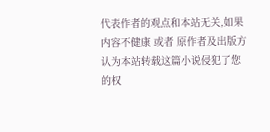代表作者的观点和本站无关,如果内容不健康 或者 原作者及出版方认为本站转载这篇小说侵犯了您的权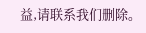益,请联系我们删除。